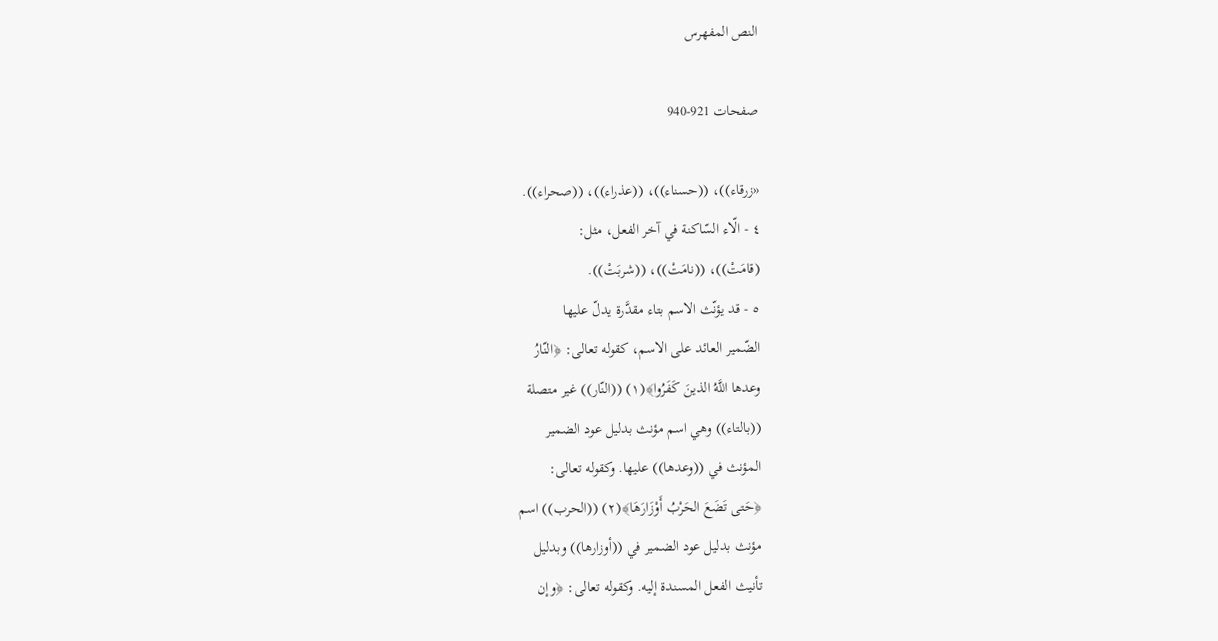النص المفهرس

صفحات 921-940

«زرقاء))، ((حسناء))، ((عذراء))، ((صحراء)).
٤ - الّاء السّاكنة في آخر الفعل، مثل:
(قامَتْ))، ((نامَتْ))، ((شربَتْ)).
٥ - قد يؤنّث الاسم بتاء مقدَّرة يدلّ عليها
الضّمير العائد على الاسم، كقوله تعالى: ﴿النّارُ
وعدها اللَّهُ الذينَ كَفَرُوا﴾(١) ((النّار)) غير متصلة
((بالتاء)) وهي اسم مؤنث بدليل عود الضمير
المؤنث في ((وعدها)) عليها. وكقوله تعالى:
﴿حَتى تَضَعَ الحَرْبُ أَوْزَارَهَا﴾(٢) ((الحرب)) اسم
مؤنث بدليل عود الضمير في ((أوزارها)) وبدليل
تأنيث الفعل المسندة إليه. وكقوله تعالى: ﴿وإن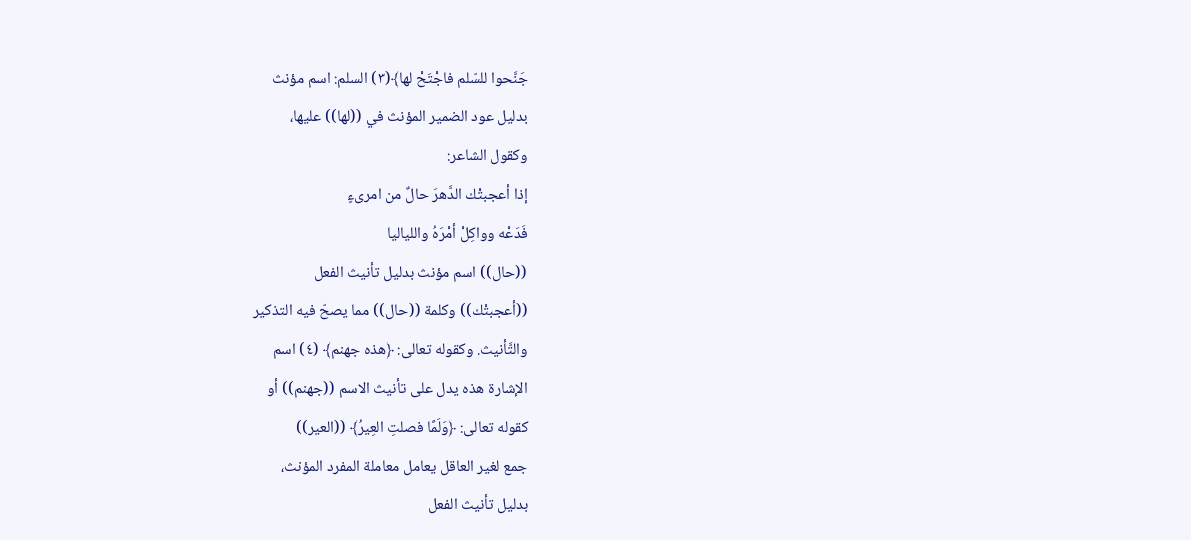جَنَّحوا للسّلم فاجْتَحْ لها﴾(٣) السلم: اسم مؤنث
بدليل عود الضمير المؤنث في ((لها)) عليها،
وكقول الشاعر:
إذا أعجبتْك الدَّهرَ حالٌ من امرىءٍ
فَدَعْه وواكِلْ أمْرَهُ واللياليا
((حال)) اسم مؤنث بدليل تأنيث الفعل
((أعجبتْك)) وكلمة ((حال)) مما يصحّ فيه التذكير
والتَّأنيث. وكقوله تعالى: ﴿هذه جهنم﴾ (٤) اسم
الإشارة هذه يدل على تأنيث الاسم ((جهنم)) أو
كقوله تعالى: ﴿وَلَمًا فصلتِ العِيرُ﴾ ((العير))
جمع لغير العاقل يعامل معاملة المفرد المؤنث،
بدليل تأنيث الفعل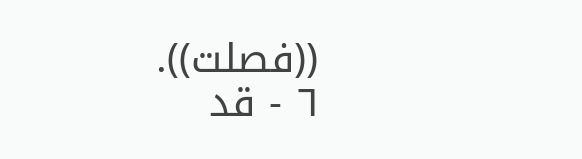((فصلت)).
٦ - قد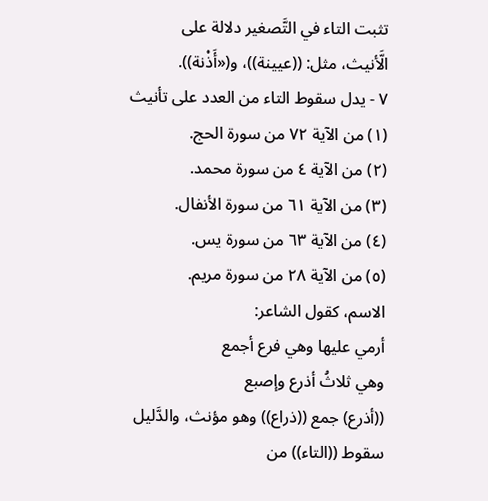تثبت التاء في التَّصغير دلالة على
الَّأنيث، مثل: ((عيينة))، و(«أَذْنة)).
٧ - يدل سقوط التاء من العدد على تأنيث
(١) من الآية ٧٢ من سورة الحج.
(٢) من الآية ٤ من سورة محمد.
(٣) من الآية ٦١ من سورة الأنفال.
(٤) من الآية ٦٣ من سورة يس.
(٥) من الآية ٢٨ من سورة مريم.
الاسم، كقول الشاعر:
أرمي عليها وهي فرع أجمع
وهي ثلاثُ أذرع وإصبع
((أذرع) جمع ((ذراع)) وهو مؤنث، والدَّليل
سقوط ((التاء)) من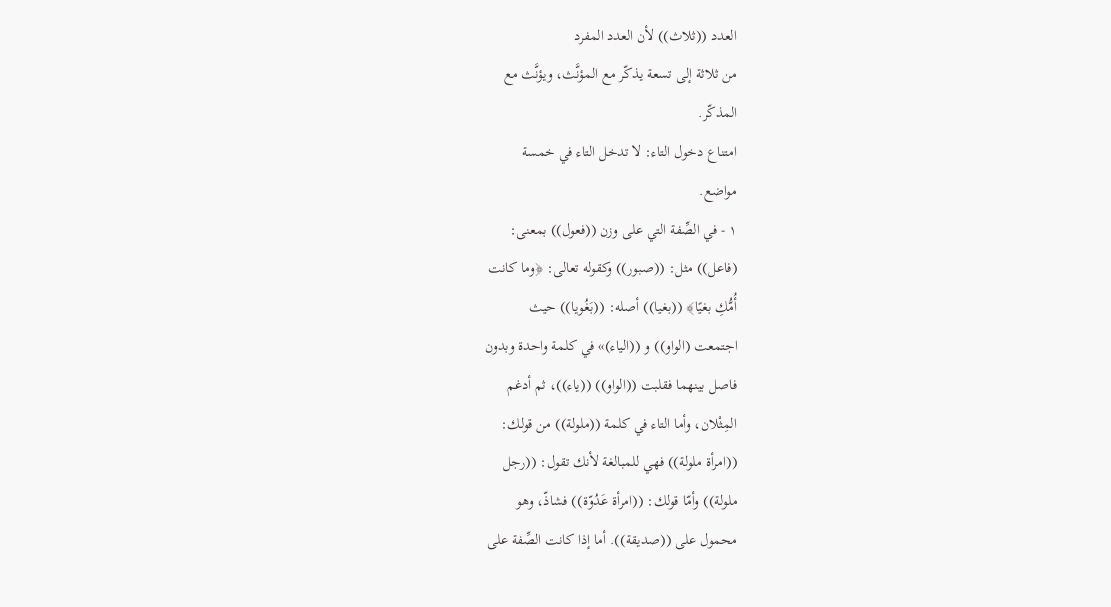العدد ((ثلاث)) لأن العدد المفرد
من ثلاثة إلى تسعة يذكّر مع المؤنَّث، ويؤنَّث مع
المذكّر.
امتناع دخول التاء: لا تدخل التاء في خمسة
مواضع.
١ - في الصِّفة التي على وزن ((فعول)) بمعنى:
(فاعل)) مثل: ((صبور)) وكقوله تعالى: ﴿وما كانت
أُمُّكِ بغيًا﴾ ((بغيا)) أصله: ((بَغُويا)) حيث
اجتمعت (الواو)) و ((الياء)» في كلمة واحدة وبدون
فاصل بينهما فقلبت ((الواو)) ((ياء))، ثم أدغم
المِثْلان، وأما التاء في كلمة ((ملولة)) من قولك:
((امرأة ملولة)) فهي للمبالغة لأنك تقول: ((رجل
ملولة)) وأمّا قولك: ((امرأة عَدُوّة)) فشاذّ، وهو
محمول على ((صديقة)). أما إذا كانت الصِّفة على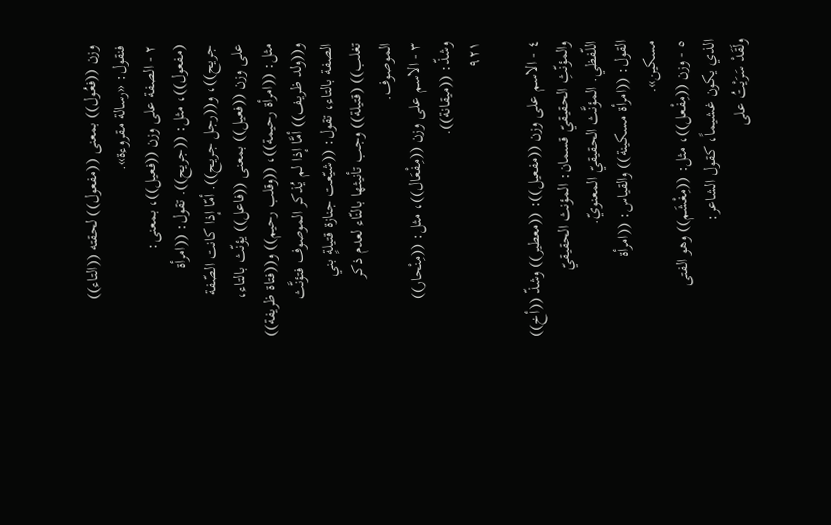وزن ((فعُول)) بمعنى ((مفعول)) لحقته ((التاء))
فنقول: «رسالة مقروءة».
٢ - الصفة على وزن ((فعيل))، بمعنى:
(مفعول))، مثل: ((جريح)). تقول: ((امرأة
جريح))، و((رجل جريح)). أمّا إذا كانت الصّفة
على وزن ((فعيل)) بمعنى ((فاعل)) يؤنّث بالتاء،
مثل: ((امرأة رحيمة))، ((وقلب رحيم)) و((فتاة ظريفة))
و((ولد ظريف)) أمَّا إذا لم يُذكر الموصوف فتؤنَّث
الصفة بالتاء، تقول: ((شيّعت جنازة قتيلةٍ بني
تغلب)) (قتيلة)) وجب تأنيثها بالنّاء لعدم ذكر
الموصوف.
٣ - الاسم على وزن ((مِفْعَال))، مثل: ((مِنْحار))
وشذّ: ((میقانة)).
٩٢١

٤ - الاسم على وزن ((مفعيل)): ((معطير)) وشذّ ((أخ)) والمؤنّثِ الحقيقيّ قسمان: المؤنث الحقيقيّ
اللّفظي. المؤنَّث الحقيقيّ المعنويّ.
القول: ((امرأة مسكينة)) والقياس: ((امرأة
مسکین».
٥ - وزن ((مِفْعل))، مثل: ((مِغْشَم)) وهو الفتى
الذي يكون غشيماً، كقول الشاعر:
ولَقَدْ سَرَيْتُ على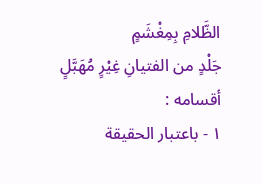الظَّلامِ بِمِغْشَمٍ
جَلْدٍ من الفتيانِ غِيْرٍ مُهَبَّلٍ
أقسامه :
١ - باعتبار الحقيقة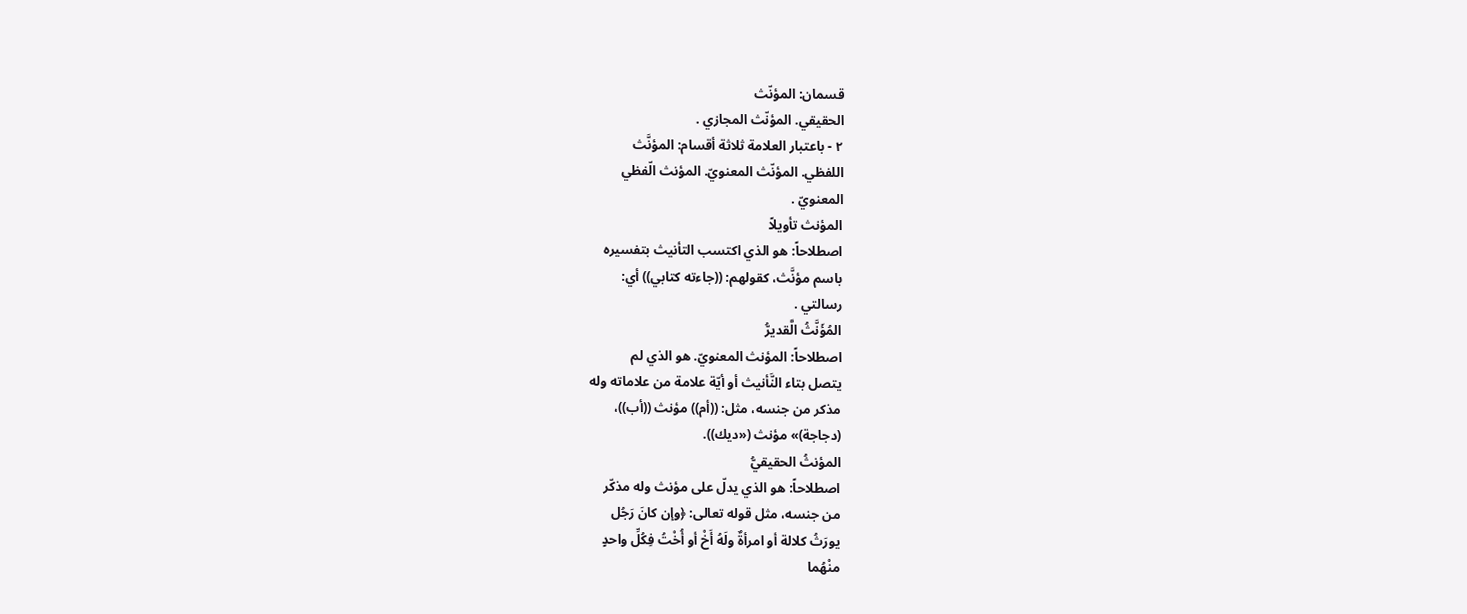قسمان: المؤنّث
الحقيقي. المؤنّث المجازي .
٢ - باعتبار العلامة ثلاثة أقسام: المؤنَّث
اللفظي. المؤنّث المعنويّ. المؤنث الّفظي
المعنويّ .
المؤنث تأويلاً
اصطلاحاً: هو الذي اكتسب التأنيث بتفسيره
باسم مؤنَّث، كقولهم: ((جاءته كتابي)) أي:
رسالتي .
المُؤَنَّثُ الَّقديرُّ
اصطلاحاً: المؤنث المعنويّ. هو الذي لم
يتصل بتاء النَّأنيث أو أيّة علامة من علاماته وله
مذكر من جنسه، مثل: ((أم)) مؤنث ((أب))،
(دجاجة)» مؤنث («ديك)).
المؤنثُ الحقيقيُّ
اصطلاحاً: هو الذي يدلّ على مؤنث وله مذكّر
من جنسه، مثل قوله تعالى: ﴿وإن كانَ رَجُل
يورَثُ كلالة أو امرأةٌ ولَهُ أَخْ أو أُخْتُ فِكُلِّ واحدٍ
منْهُما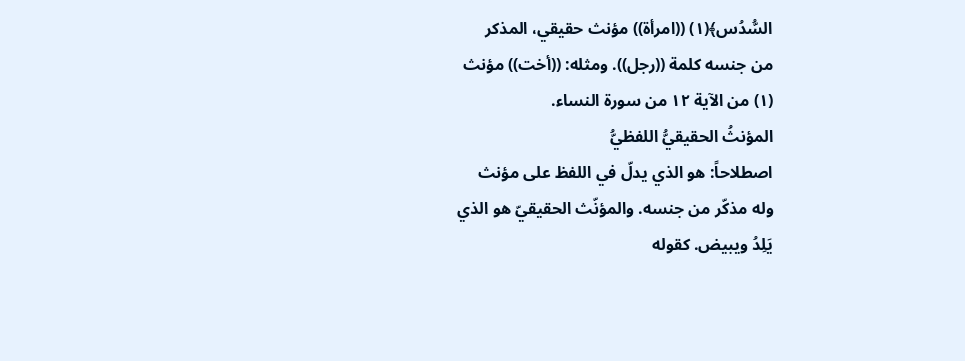السُّدُس﴾(١) ((امرأة)) مؤنث حقيقي، المذكر
من جنسه كلمة ((رجل)). ومثله: ((أخت)) مؤنث
(١) من الآية ١٢ من سورة النساء.
المؤنثُ الحقيقيُّ اللفظيُّ
اصطلاحاً: هو الذي يدلّ في اللفظ على مؤنث
وله مذكّر من جنسه. والمؤنّث الحقيقيّ هو الذي
يَلِدُ ويبيض. كقوله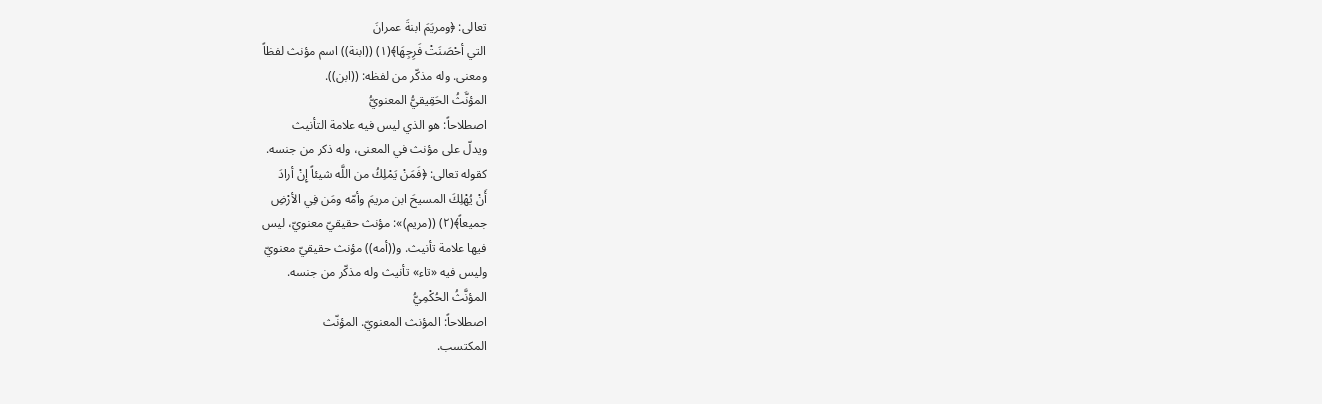تعالى: ﴿ومريَمَ ابنةَ عمرانَ
التي أحْصَنَتْ فَرِجِهَا﴾(١) ((ابنة)) اسم مؤنث لفظاً
ومعنى. وله مذكّر من لفظه: ((ابن)).
المؤنَّثُ الحَقِيقيُّ المعنويُّ
اصطلاحاً: هو الذي ليس فيه علامة التأنيث
ویدلّ على مؤنث في المعنى، وله ذکر من جنسه.
كقوله تعالى: ﴿فَمَنْ يَمْلِكُ من اللَّه شيئاً إِنْ أرادَ
أَنْ يُهْلِكَ المسيحَ ابن مريمَ وأمّه ومَن فِي الأرْضِ
جميعاً﴾(٢) ((مريم)»: مؤنث حقيقيّ معنويّ، لیس
فيها علامة تأنيث. و((أمه)) مؤنث حقيقيّ معنويّ
ولیس فیه «تاء» تأنيث وله مذكّر من جنسه.
المؤنَّثُ الحُكْمِيُّ
اصطلاحاً: المؤنث المعنويّ. المؤنّث
المكتسب.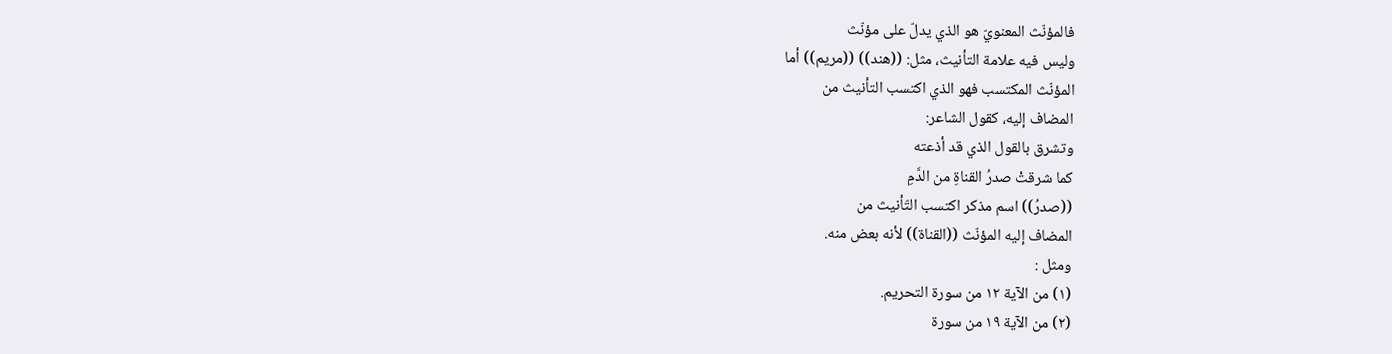فالمؤنّث المعنويّ هو الذي يدلّ على مؤنّث
وليس فيه علامة التأنيث، مثل: ((هند)) ((مريم)) أما
المؤنّث المكتسب فهو الذي اكتسب التأنيث من
المضاف إليه، كقول الشاعر:
وتشرق بالقول الذي قد أذعته
كما شرقتْ صدرُ القناةِ من الدَّمِ
((صدرُ)) اسم مذكر اكتسب التّأنيث من
المضاف إليه المؤنّث ((القناة)) لأنه بعض منه.
ومثل :
(١) من الآية ١٢ من سورة التحريم.
(٢) من الآية ١٩ من سورة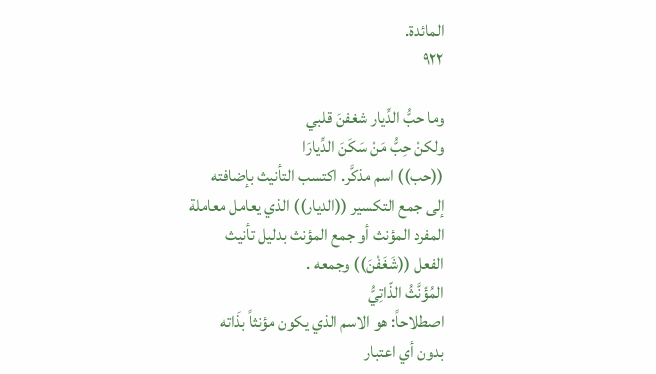المائدة.
٩٢٢

وما حبُّ الدِّيار شغفنَ قلبي
ولكنْ حِبُّ مَنْ سَكَنَ الدِّيارَا
((حب)) اسم مذكَّر. اكتسب التأنيث بإضافته
إلى جمع التكسير ((الديار)) الذي يعامل معاملة
المفرد المؤنث أو جمع المؤنث بدليل تأنيث
الفعل ((شَغَفْنَ)) وجمعه .
المُؤَنَّثُ الذّاتِيُّ
اصطلاحاً: هو الاسم الذي يكون مؤنثاً بذَاته
بدون أي اعتبار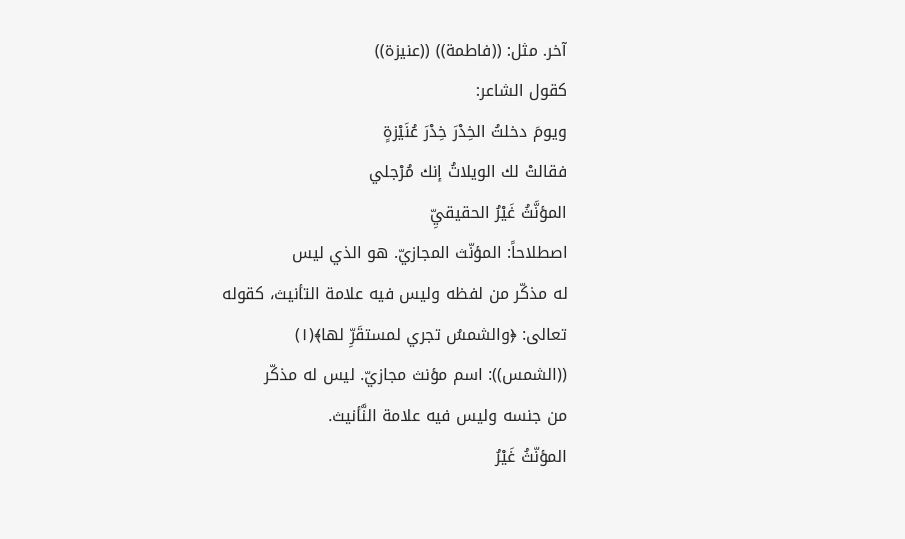آخر. مثل: ((فاطمة)) ((عنيزة))
كقول الشاعر:
ويومَ دخلتُ الخِدْرَ خِدْرَ عُنَيْزةٍ
فقالتْ لك الويلاتُ إنك مُرْجلي
المؤنَّثُ غَيْرُ الحقيقيِّ
اصطلاحاً: المؤنّث المجازيّ. هو الذي ليس
له مذكّر من لفظه وليس فيه علامة التأنيث، كقوله
تعالى: ﴿والشمسُ تجري لمستقَرِّ لها﴾(١)
((الشمس)): اسم مؤنث مجازيّ. ليس له مذكّر
من جنسه وليس فيه علامة النَّأنيث.
المؤنّثُ غَيْرُ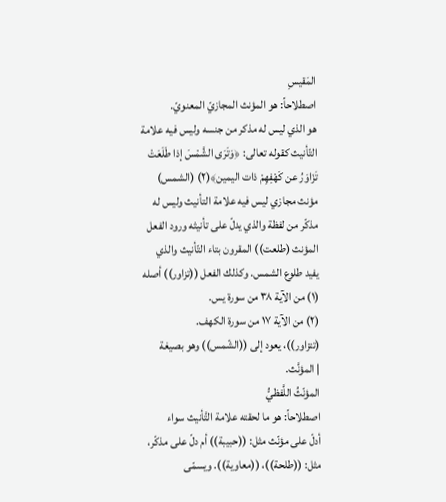المَقيسِ
اصطلاحاً: هو المؤنث المجازيّ المعنويّ.
هو الذي ليس له مذكر من جنسه وليس فيه علامة
التّأنيث كقوله تعالى: ﴿وَتَرَى الشَّمْسَ إذا طَلَعَتْ
تَزَاوَرُ عن كَهْفِهِمْ ذات اليمين﴾(٢) (الشمس)
مؤنث مجازي ليس فيه علامة التأنيث وليس له
مذكّر من لفظة والذي يدلّ على تأنيثه ورود الفعل
المؤنث (طلعت)) المقرون بتاء التّأنيث والذي
يفيد طلوع الشمس. وكذلك الفعل ((تزاور)) أصله
(١) من الآية ٣٨ من سورة يس.
(٢) من الآية ١٧ من سورة الكهف.
(تتزاور))، يعود إلى ((الشّمس)) وهو بصيغة
| المؤنَّث.
المؤنّثُ اللَّفظيُّ
اصطلاحاً: هو ما لحقته علامة التَّأنيث سواء
أدلّ على مؤنّث مثل: ((حبيبة)) أم دلّ على مذكّر،
مثل: ((طلحة))، ((معاوية)). ويسمّى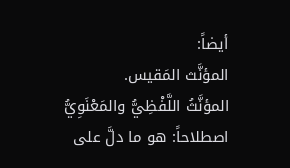أيضاً:
المؤنَّث المَقيس.
المؤنَّثُ اللَّفْظِيُّ والمَعْنَوِيُّ
اصطلاحاً: هو ما دلَّ على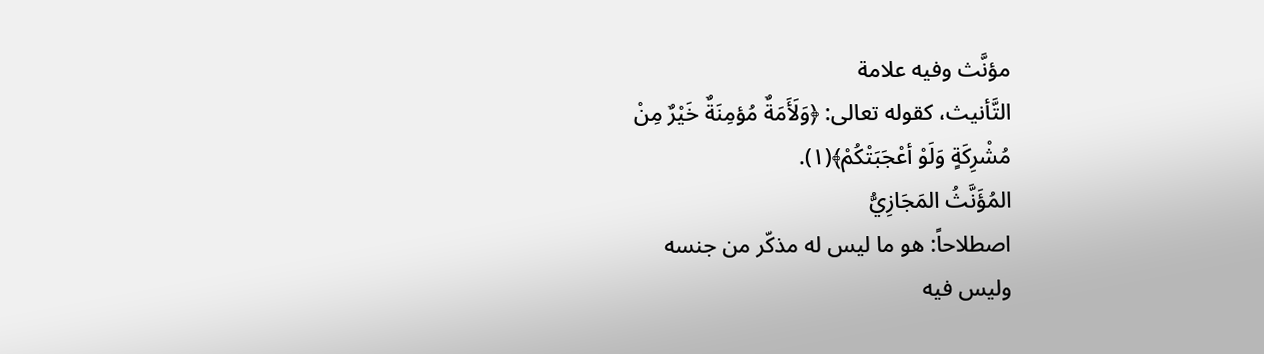مؤنَّث وفيه علامة
التَّأنيث، كقوله تعالى: ﴿وَلَأَمَةٌ مُؤمِنَةٌ خَيْرٌ مِنْ
مُشْرِكَةٍ وَلَوْ أعْجَبَتْكُمْ﴾(١).
المُؤَنَّثُ المَجَازِيُّ
اصطلاحاً: هو ما ليس له مذكّر من جنسه
وليس فيه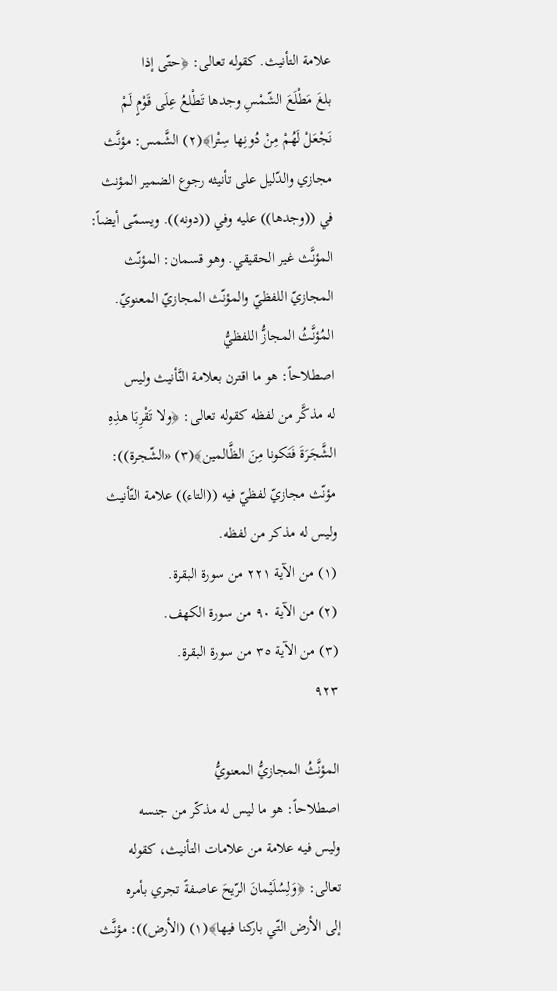علامة التأنيث. كقوله تعالى: ﴿حتّى إذا
بلغَ مَطْلَعَ الشّمْسِ وجدها تَطْلعُ عِلَى قَوْمٍ لَمْ
نَجْعَلْ لَهُمْ مِنْ دُونِها سِتْرا﴾(٢) الشَّمس: مؤنَّث
مجازي والدّليل على تأنيثه رجوع الضمير المؤنث
في ((وجدها)) عليه وفي ((دونه)). ويسمّى أيضاً:
المؤنَّث غير الحقيقي. وهو قسمان: المؤنّث
المجازيّ اللفظيّ والمؤنّث المجازيّ المعنويّ.
المُؤنَّثُ المجازُّ اللفظيُّ
اصطلاحاً: هو ما اقترن بعلامة النَّأنیث ولیس
له مذكَّر من لفظه كقوله تعالى: ﴿ولا تَقْرِبَا هذِهِ
الشَّجَرَةَ فَتَكونا مِنَ الظَّالمين﴾(٣) «الشّجرة)):
مؤنّث مجازيّ لفظيّ فيه ((التاء)) علامة التّأنيث
وليس له مذكر من لفظه.
(١) من الآية ٢٢١ من سورة البقرة.
(٢) من الآية ٩٠ من سورة الكهف.
(٣) من الآية ٣٥ من سورة البقرة.
٩٢٣

المؤنَّثُ المجازيُّ المعنويُّ
اصطلاحاً: هو ما ليس له مذكّر من جنسه
وليس فيه علامة من علامات التأنيث، كقوله
تعالى: ﴿وَلِسُلَيْمانَ الرّيحَ عاصفةً تجري بأمره
إلى الأرض التّي باركنا فيها﴾(١) (الأرض)): مؤنَّث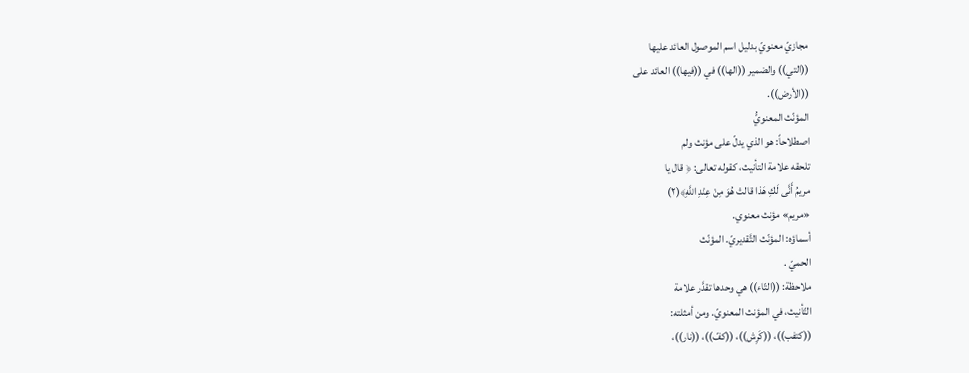مجازيّ معنويّ بدليل اسم الموصول العائد عليها
((التي)) والضمير ((الها)) في ((فيها)) العائد على
((الأرض)).
المؤنّث المعنويُّ
اصطلاحاً: هو الذي يدلّ على مؤنث ولم
تلحقه علامة التأنيث، کقوله تعالى: ﴿ قال یا
مريمُ أَنَّى لَكِ هَذا قالتْ هُوَ مِنْ عِنْدِ اللَّهِ﴾(٢)
«مريم» مؤنث معنوي.
أسماؤه: المؤنّث التَّقديريّ. المؤنّث
الحميّ .
ملاحظة: ((التّاء)) هي وحدها تقدَّر علامة
التّأنيث، في المؤنث المعنويّ. ومن أمثلته:
((كتفب))، ((كَرِش))، ((كفّ))، ((نار))،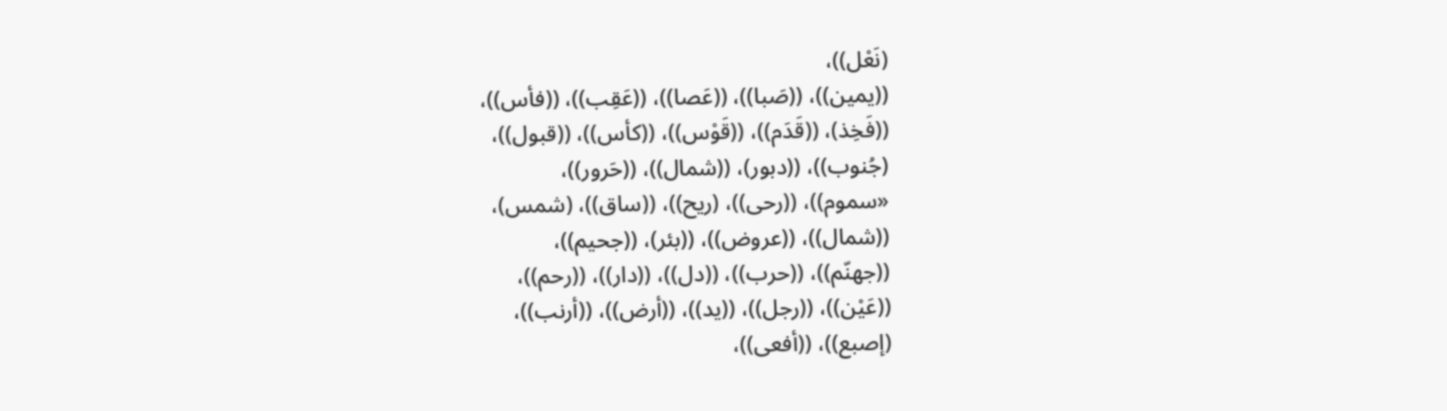(نَعْل))،
((يمين))، ((صَبا))، ((عَصا))، ((عَقِب))، ((فأس))،
((فَخِذ)، ((قَدَم))، ((قَوْس))، ((كأس))، ((قبول))،
(جُنوب))، ((دبور)، ((شمال))، ((حَرور))،
«سموم))، ((رحی))، (ریح))، ((ساق))، (شمس)،
((شمال))، ((عروض))، ((بئر)، ((جحيم))،
((جهنّم))، ((حرب))، ((دل))، ((دار))، ((رحم))،
((عَيْن))، ((رجل))، ((يد))، ((أرض))، ((أرنب))،
(إصبع))، ((أفعى))،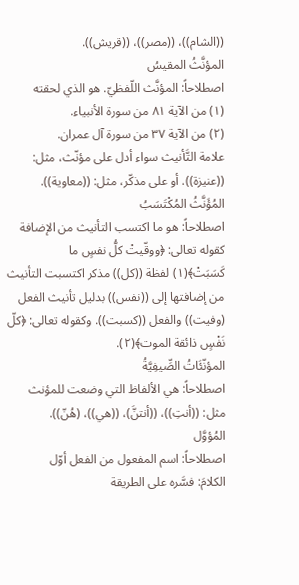((الشام))، ((مصر))، ((قريش)).
المؤنَّثُ المقيسُ
اصطلاحاً: المؤنَّث اللّفظيّ. هو الذي لحقته
(١) من الآية ٨١ من سورة الأنبياء.
(٢) من الآية ٣٧ من سورة آل عمران.
علامة التَّأنيث سواء أدل على مؤنّث، مثل:
((عنيزة)). أو على مذكّر، مثل: ((معاوية)).
المُؤَنَّثُ المُكْتَسَبُ
اصطلاحاً: هو ما اكتسب التأنيث من الإضافة
كقوله تعالى: ﴿ووقّيتْ كلُّ نفسٍ ما
كَسَبَتْ﴾(١) لفظة ((كل)) مذكر اكتسبت التأنيث
من إضافتها إلى ((نفس)) بدليل تأنيث الفعل
(وفيت)) والفعل ((كسبت)). وكقوله تعالى: ﴿كلّ
نَفْسٍ ذائقة الموت﴾(٢).
المؤنّئَاتُ الصِّيفِيَّةُ
اصطلاحاً: هي الألفاظ التي وضعت للمؤنث
مثل: ((أنتِ))، ((أنتنَّ)، ((هي))، (هُنّ)).
المُؤوَّل
اصطلاحاً: اسم المفعول من الفعل أوّل
الكلامَ: فسَّره على الطريقة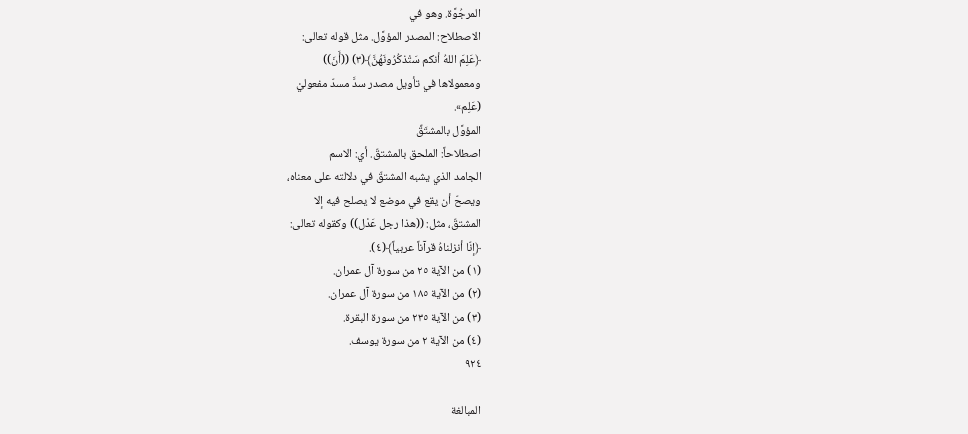المرجُوَّة. وهو في
الاصطلاح: المصدر المؤوَّل. مثل قوله تعالى:
﴿عَلِمَ اللهُ أنكم سَتْذكُرُونَهُنَّ﴾(٣) ((أَنَ))
ومعمولاها في تأويل مصدر سدَّ مسدّ مفعوليْ
(عَلِم».
المؤوَّل بالمشتَقِّ
اصطلاحاً: الملحق بالمشتقّ. أي: الاسم
الجامد الذي يشبه المشتقّ في دلالته على معناه،
ويصحّ أن يقع في موضع لا يصلح فيه إلا
المشتقّ، مثل: ((هذا رجل عَدْل)) وكقوله تعالى:
﴿إنّا أنزلناهُ قرآناً عربياً﴾(٤).
(١) من الآية ٢٥ من سورة آل عمران.
(٢) من الآية ١٨٥ من سورة آل عمران.
(٣) من الآية ٢٣٥ من سورة البقرة.
(٤) من الآية ٢ من سورة يوسف.
٩٢٤

المبالغة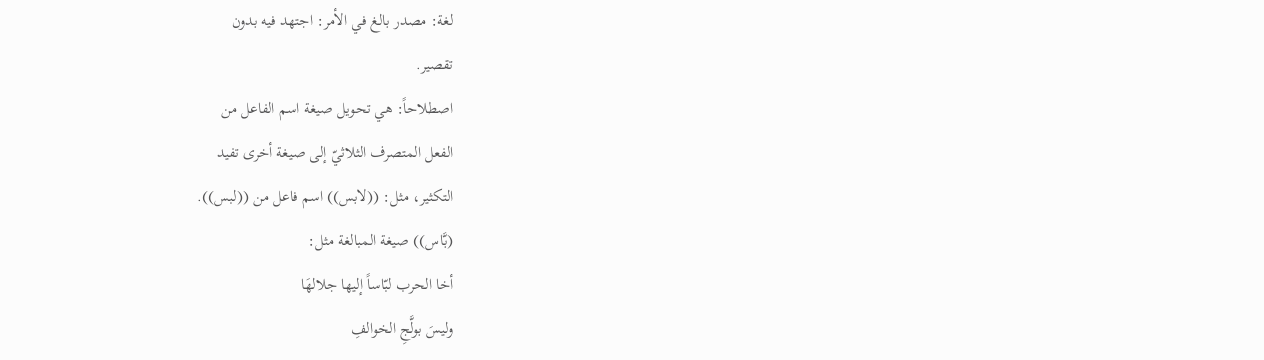لغة: مصدر بالغ في الأمر: اجتهد فيه بدون
تقصير.
اصطلاحاً: هي تحويل صيغة اسم الفاعل من
الفعل المتصرف الثلاثيّ إلى صيغة أخرى تفيد
التكثير، مثل: ((لابس)) اسم فاعل من ((لبس)).
(بَّاس)) صيغة المبالغة مثل:
أخا الحرب لبّاساً إليها جلالهَا
وليسَ بولَّجِ الخوالفِ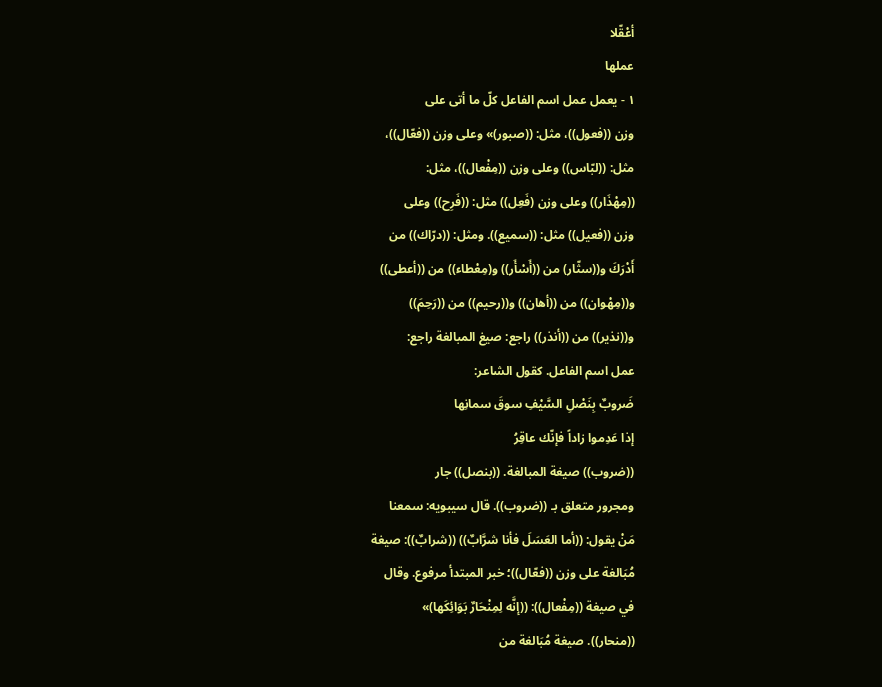أعْقّلا
عملها
١ - يعمل عمل اسم الفاعل كلّ ما أتى على
وزن ((فعول))، مثل: ((صبور)» وعلى وزن ((فعّال))،
مثل: ((لبّاس)) وعلى وزن ((مِفْعال))، مثل:
((مِهْذَار)) وعلى وزن (فَعِل)) مثل: ((فَرِح)) وعلى
وزن ((فعيل)) مثل: ((سميع)). ومثل: ((درّاك)) من
أَدْرَكَ و((سثّار) من ((أَسْأَر)) و(مِعْطاء)) من ((أعطى))
و((مِهْوان)) من ((أهان)) و((رحيم)) من ((رَحِمَ))
و((نذير)) من ((أنذر)) راجع: صيغ المبالغة راجع:
عمل اسم الفاعل. كقول الشاعر:
ضَروبٌ بِنَصْلِ السَّيْفِ سوقَ سمانِها
إذا عَدِموا زاداً فإنّك عاقِرُ
((ضروب)) صيغة المبالغة. ((بنصل)) جار
ومجرور متعلق بـ ((ضروب)). قال سيبويه: سمعنا
مَنْ يقول: ((أما العَسَلَ فأنا شرَّابٌ)) ((شرابٌ)): صيغة
مُبَالغة على وزن ((فعّال))؛ خبر المبتدأ مرفوع. وقال
في صيغة ((مِفْعال)): ((إنَّه لِمِنْحَارٌ بَوَائِكَها)»
((منحار)). صيغة مُبَالغة من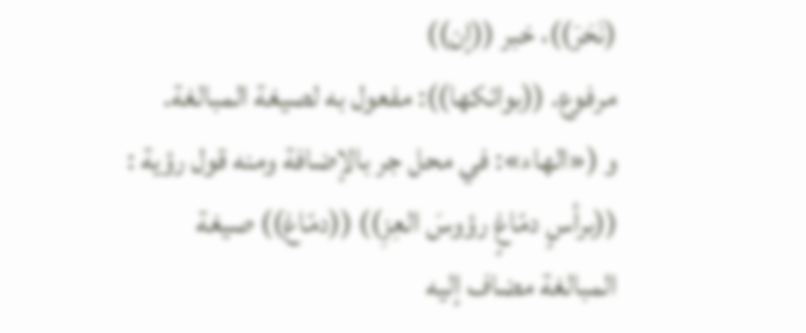(نَحَرَ))، خبر ((إن))
مرفوع. ((بوائكها)): مفعول به لصيغة المبالغة.
و («الهاء»: في محل جر بالإضافة ومنه قول رؤية :
((برأسٍ دمّاغٍ رؤوسَ العِزِ)) ((دمّاغ)) صيغة
المبالغة مضاف إليه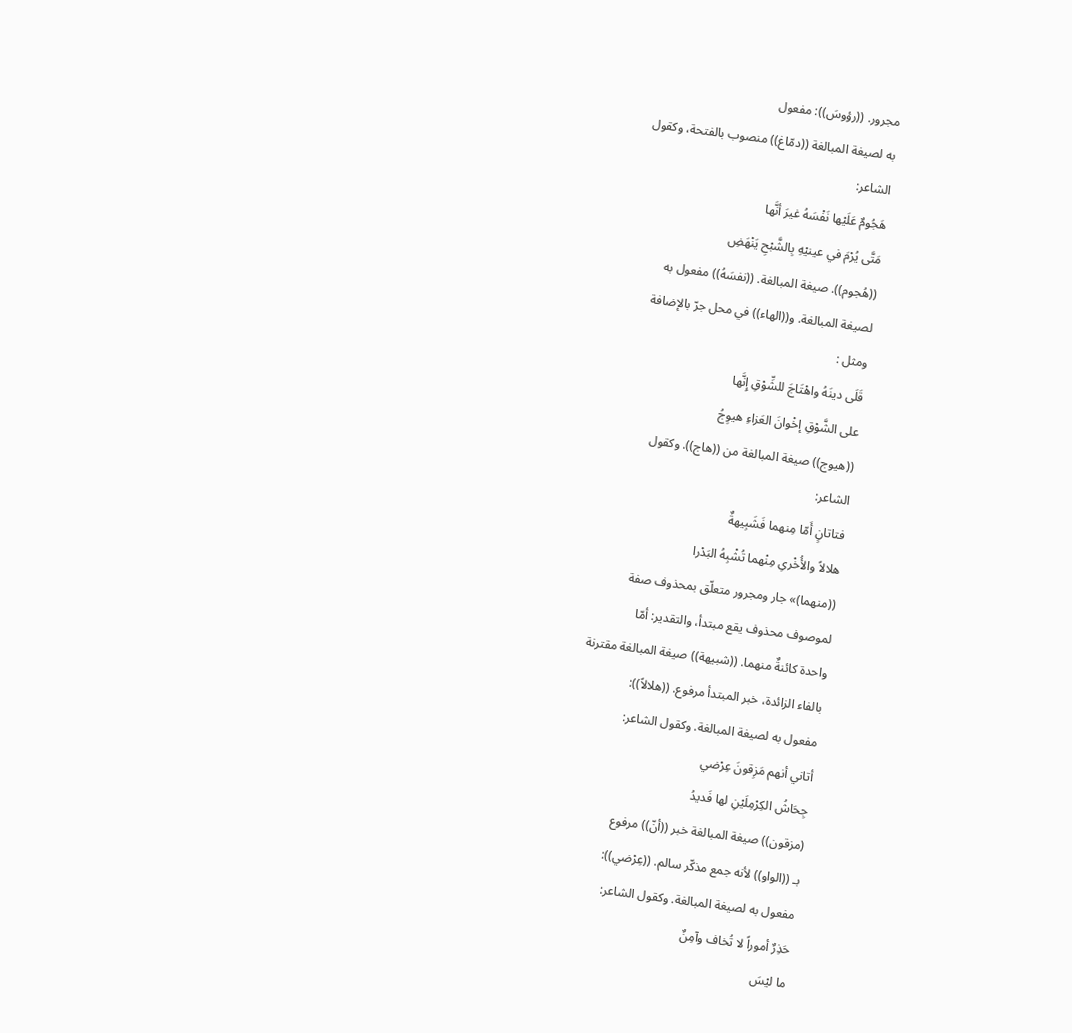مجرور. ((رؤوسَ)): مفعول
به لصيغة المبالغة ((دمّاغ)) منصوب بالفتحة، وكقول
الشاعر:
هَجُومٌ عَلَيْها نَفْسَهُ غيرَ أنَّها
مَتَّى يُرْمَ في عينيْهِ بِالشَّبْحِ يَنْهَضِ
((هُجوم)). صيغة المبالغة. ((نفسَهُ)) مفعول به
لصيغة المبالغة. و((الهاء)) في محل جرّ بالإضافة
ومثل :
قَلَى دينَهُ واهْتَاجَ للشِّوْقِ إِنَّها
على الشَّوْقِ إخْوانَ العَزاءِ هيوِجُ
((هيوج)) صيغة المبالغة من ((هاج)). وكقول
الشاعر:
فتاتانٍ أَمّا مِنهما فَشَبِيهةٌ
هلالاً والأُخْرىِ مِنْهما تُشْبِهُ البَدْرا
((منهما)» جار ومجرور متعلّق بمحذوف صفة
لموصوف محذوف يقع مبتدأ، والتقدير: أمّا
واحدة كائنةٌ منهما. ((شبيهة)) صيغة المبالغة مقترنة
بالفاء الزائدة، خبر المبتدأ مرفوع. ((هلالاً)):
مفعول به لصيغة المبالغة. وكقول الشاعر:
أتاني أنهم مَزِقونَ عِرْضي
جِحَاشُ الكِرْمِلَيْنِ لها فَديدُ
(مزقون)) صيغة المبالغة خبر ((أنّ)) مرفوع
بـ ((الواو)) لأنه جمع مذكّر سالم. ((عِرْضي)):
مفعول به لصيغة المبالغة. وكقول الشاعر:
حَذِرٌ أموراً لا تُخاف وآمِنٌ
ما ليْسَ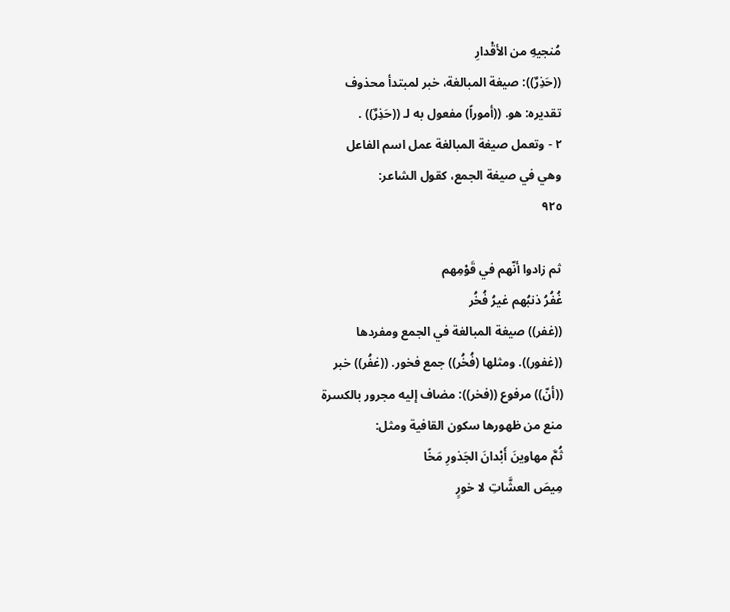مُنجيهِ من الأقْدارِ
((حَذِرٌ)): صيغة المبالغة، خبر لمبتدأ محذوف
تقديره: هو. ((أموراً) مفعول به لـ ((حَذِرٌ)) .
٢ - وتعمل صيغة المبالغة عمل اسم الفاعل
وهي في صيغة الجمع، كقول الشاعر:
٩٢٥

ثم زادوا أنّهم في قَوْمِهم
غُفُرُ ذنبُهم غيرُ فُخُر
((غفر)) صيغة المبالغة في الجمع ومفردها
((غفور)). ومثلها (فُخُر)) جمع فخور. ((غفُر)) خبر
((أنّ)) مرفوع ((فخر)): مضاف إليه مجرور بالكسرة
منع من ظهورها سكون القافية ومثل:
ثُمَّ مهاوينَ أَبْدانَ الجَذورِ مَخًا
مِيصَ العشَّاتِ لا خورٍ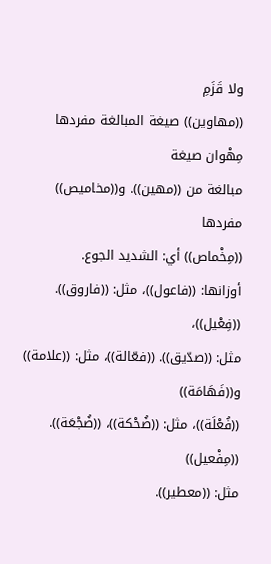ولا قَزَمِ
((مهاوين)) صيغة المبالغة مفردها مِهْوان صيغة
مبالغة من ((مهين)). و((مخاميص)) مفردها
((مِخْماص)) أي: الشديد الجوع.
أوزانها: ((فاعول))، مثل: ((فاروق)). ((فِعْيل))،
مثل: ((صدّيق)). ((فعّالة))، مثل: ((علامة)) و((فَهَامَة))
((فُعْلَة))، مثل: ((ضُحْكة))، ((ضُجْعَة)). ((مِفْعيل))
مثل: ((معطير)).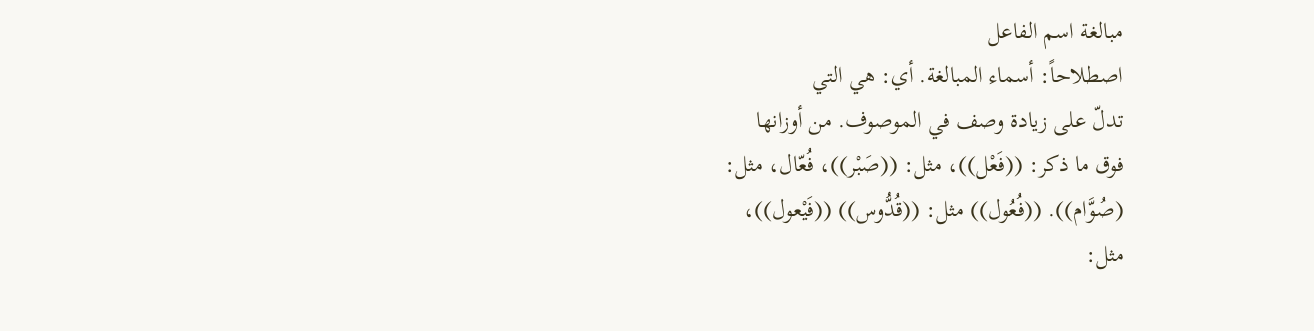مبالغة اسم الفاعل
اصطلاحاً: أسماء المبالغة. أي: هي التي
تدلّ على زيادة وصف في الموصوف. من أوزانها
فوق ما ذكر: ((فَعْل))، مثل: ((صَبْر))، فُعّال، مثل:
(صُوَّام)). ((فُعُول)) مثل: ((قُدُّوس)) ((فَيْعول))،
مثل: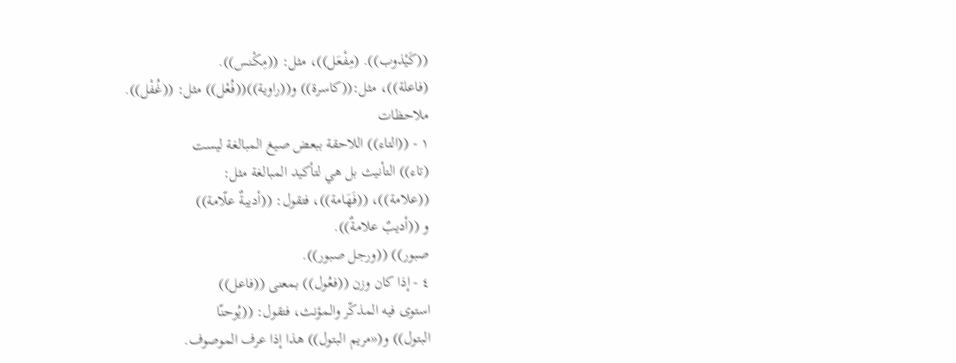((كَيْذوب)). (مِفْعَل))، مثل: ((مِكْنس)).
(فاعلة))، مثل:((كاسرة)) و((راوية))((فُعْل)) مثل: ((غُفْل)).
ملاحظات
١ - ((التاء)) اللاحقة ببعض صيغ المبالغة ليست
(تاء)) التأنيث بل هي لتأكيد المبالغة مثل:
((علامة))، ((فَهَامة))، فتقول: ((أديبةٌ علّامة))
و ((أديبٌ علامةٌ)).
صبور)) ((ورجل صبور)).
٤ - إذا كان وزن ((فعُول)) بمعنى ((فاعل))
استوى فيه المذكّر والمؤنث، فتقول: ((يُوحنّا
البتول)) و(«مريم البتول)) هذا إذا عرف الموصوف.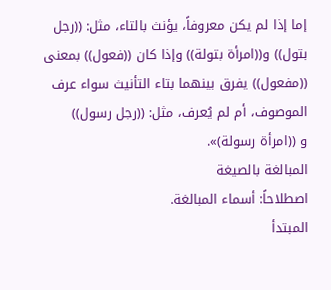إما إذا لم يكن معروفاً، يؤنث بالتاء، مثل: ((رجل
بتول)) و((امرأة بتولة)) وإذا كان ((فعول)) بمعنى
((مفعول)) يفرق بينهما بتاء التأنيث سواء عرف
الموصوف، أم لم يُعرف، مثل: ((رجل رسول))
و ((امرأة رسولة)».
المبالغة بالصيغة
اصطلاحاً: أسماء المبالغة.
المبتدأ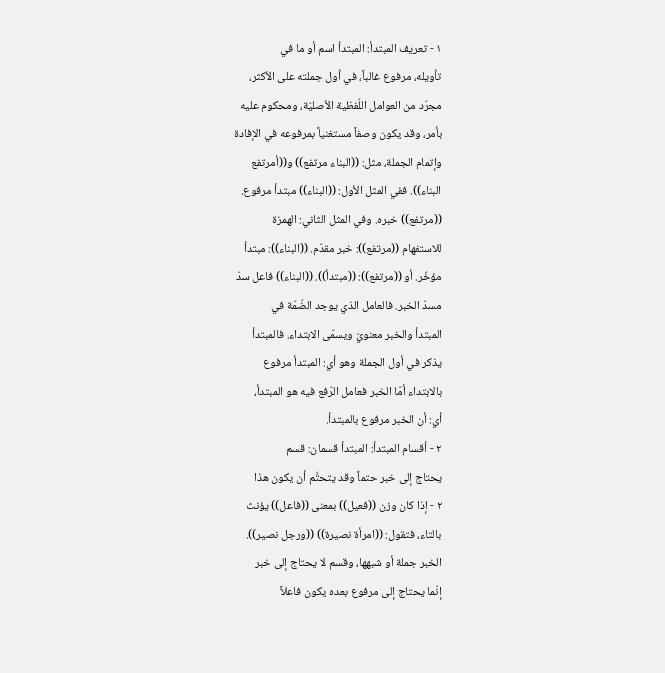١ - تعريف المبتدأ: المبتدأ اسم أو ما في
تأويله، مرفوع غالباً، في أول جملته على الأكثر،
مجرّد من العوامل اللّفظية الأصليّة، ومحكوم عليه
بأمر، وقد يكون وصفاً مستغنياً بمرفوعه في الإفادة
وإتمام الجملة، مثل: ((البناء مرتفع)) و((أمرتفع
البناء)). ففي المثل الأول: ((البناء)) مبتدأ مرفوع.
((مرتفع)) خبره. وفي المثل الثاني: الهمزة
للاستفهام ((مرتفع)): خبر مقدّم. ((البناء)): مبتدأ
مؤخّر. أو ((مرتفع)): ((مبتدأ)). ((البناء)) فاعل سدّ
مسدّ الخبر. فالعامل الذي يوجد الضّمّة في
المبتدأ والخبر معنويّ ويسمّى الابتداء. فالمبتدأ
يذكر في أول الجملة وهو أي: المبتدأ مرفوع
بالابتداء أمّا الخبر فعامل الرّفع فيه هو المبتدأ،
أي: أن الخبر مرفوع بالمبتدأ.
٢ - أقسام المبتدأ: المبتدأ قسمان: قسم
يحتاج إلى خبر حتماً وقد يتحتَّم أن يكون هذا
٢ - إذا كان وزن ((فعيل)) بمعنى ((فاعل)) يؤنث
بالتاء، فتقول: ((امرأة نصيرة)) ((ورجل نصير)).
الخبر جملة أو شبهها، وقسم لا يحتاج إلى خبر
إنّما يحتاج إلى مرفوع بعده يكون فاعلاً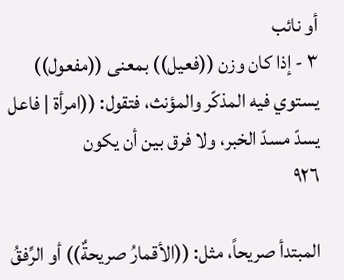أو نائب
٣ - إذا كان وزن ((فعيل)) بمعنى ((مفعول))
يستوي فيه المذكّر والمؤنث، فتقول: ((امرأة | فاعل يسدّ مسدّ الخبر، ولا فرق بين أن يكون
٩٢٦

المبتدأ صريحاً، مثل: ((الأقمارُ صريحةٌ)) أو الرِّفقُ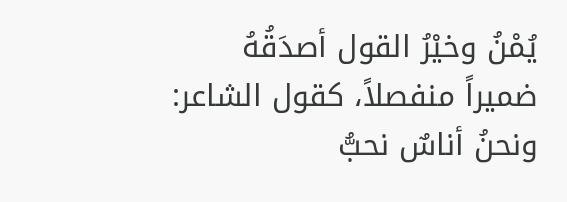يُمْنُ وخيْرُ القول أصدَقُهُ
ضميراً منفصلاً، كقول الشاعر:
ونحنُ أناسٌ نحبُّ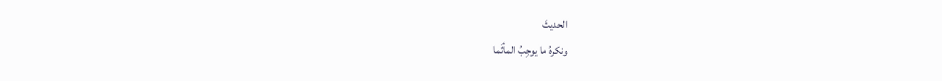الحديثَ
ونكرهُ ما يوجِبُ المأثَما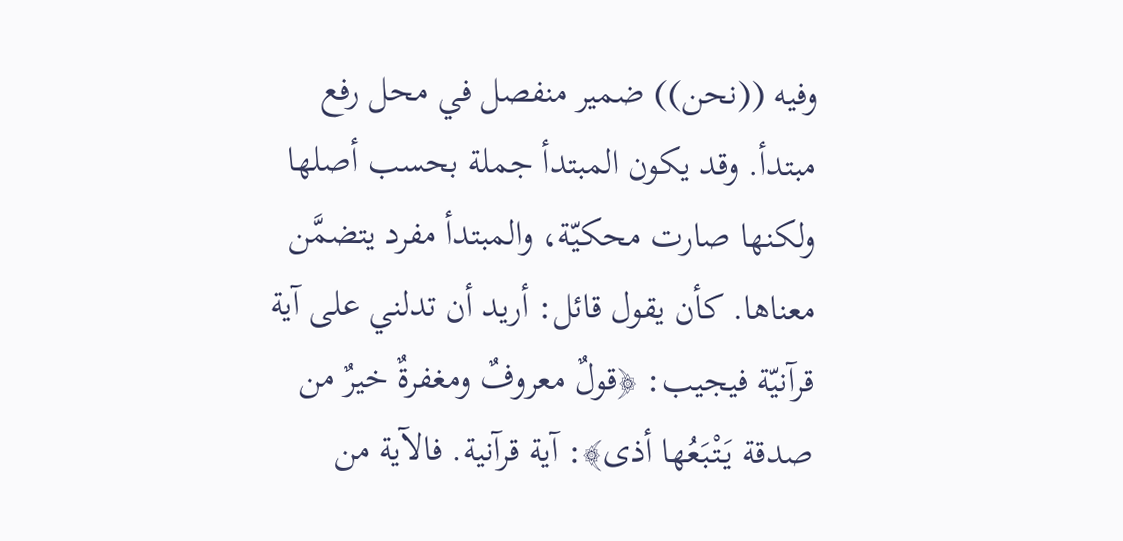وفيه ((نحن)) ضمير منفصل في محل رفع
مبتدأ. وقد يكون المبتدأ جملة بحسب أصلها
ولكنها صارت محكيّة، والمبتدأ مفرد يتضمَّن
معناها. كأن يقول قائل: أريد أن تدلني على آية
قرآنيّة فيجيب: ﴿قولٌ معروفٌ ومغفرةٌ خيرٌ من
صدقة يَتْبَعُها أذى﴾: آية قرآنية. فالآية من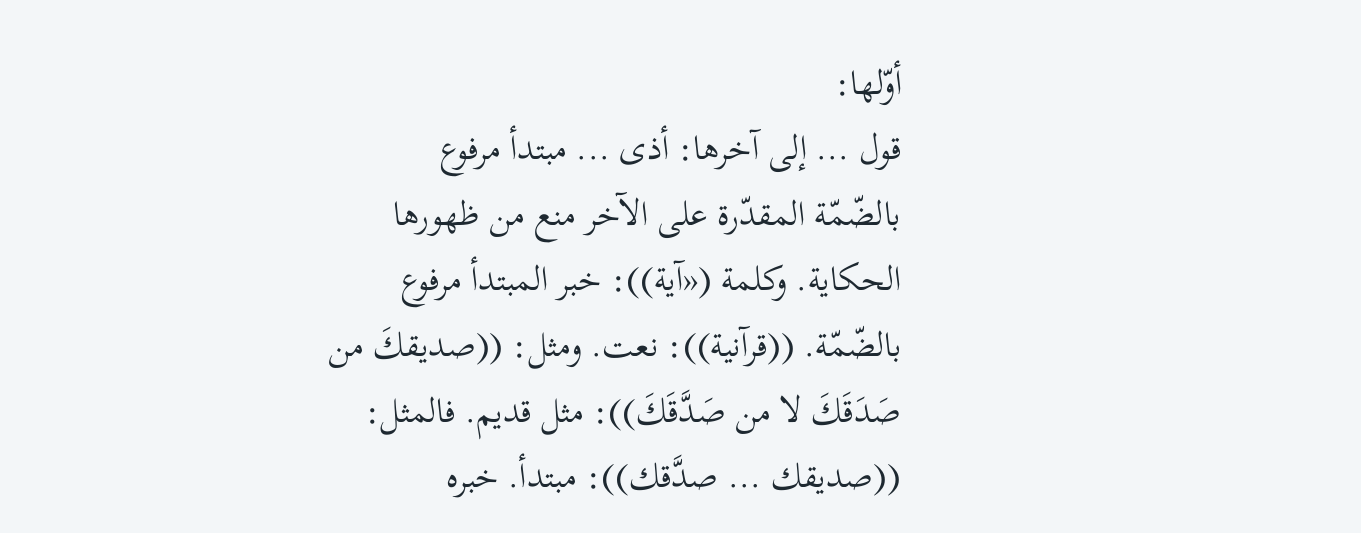أوّلها:
قول ... إلى آخرها: أذى ... مبتدأ مرفوع
بالضّمّة المقدّرة على الآخر منع من ظهورها
الحكاية. وكلمة («آية)): خبر المبتدأ مرفوع
بالضّمّة. ((قرآنية)): نعت. ومثل: ((صديقكَ من
صَدَقَكَ لا من صَدَّقَكَ)): مثل قديم. فالمثل:
((صديقك ... صدَّقك)): مبتدأ. خبره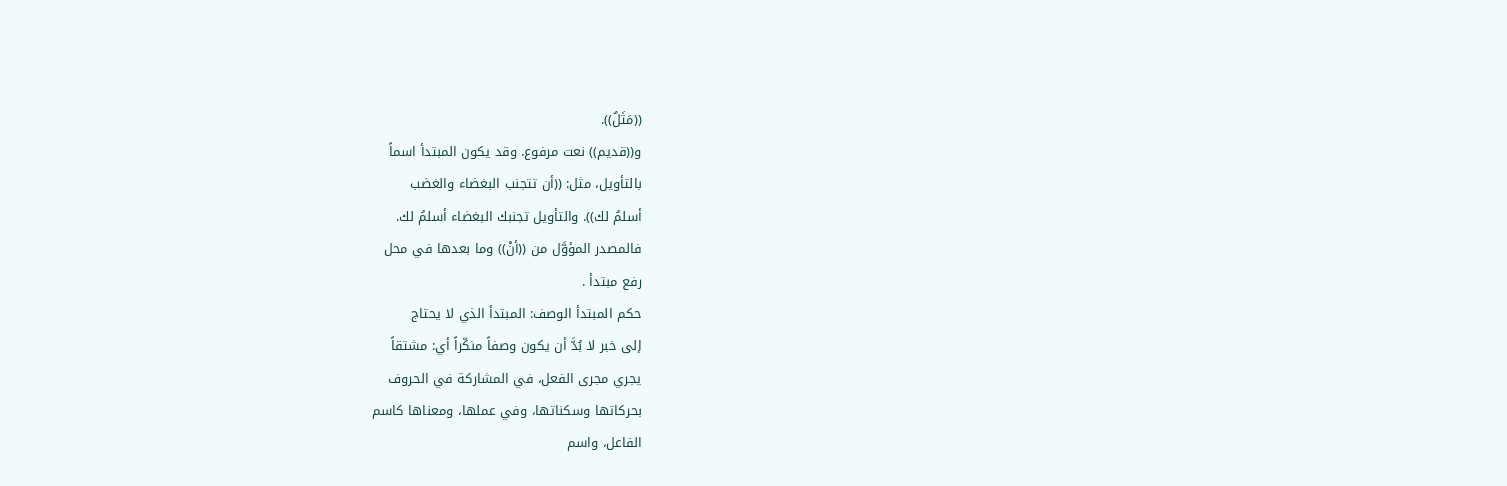((مَثَلٌ)).
و((قديم)) نعت مرفوع. وقد يكون المبتدأ اسماً
بالتأويل، مثل: ((أن تتجنب البغضاء والغضب
أسلمُ لك)). والتأويل تجنبك البغضاء أسلمُ لك.
فالمصدر المؤوَّل من ((أنْ)) وما بعدها في محل
رفع مبتدأ .
حكم المبتدأ الوصف: المبتدأ الذي لا يحتاج
إلى خبر لا بُدَّ أن يكون وصفاً منكّراً أي: مشتقاً
يجري مجرى الفعل، في المشاركة في الحروف
بحركاتها وسكناتها، وفي عملها، ومعناها كاسم
الفاعل، واسم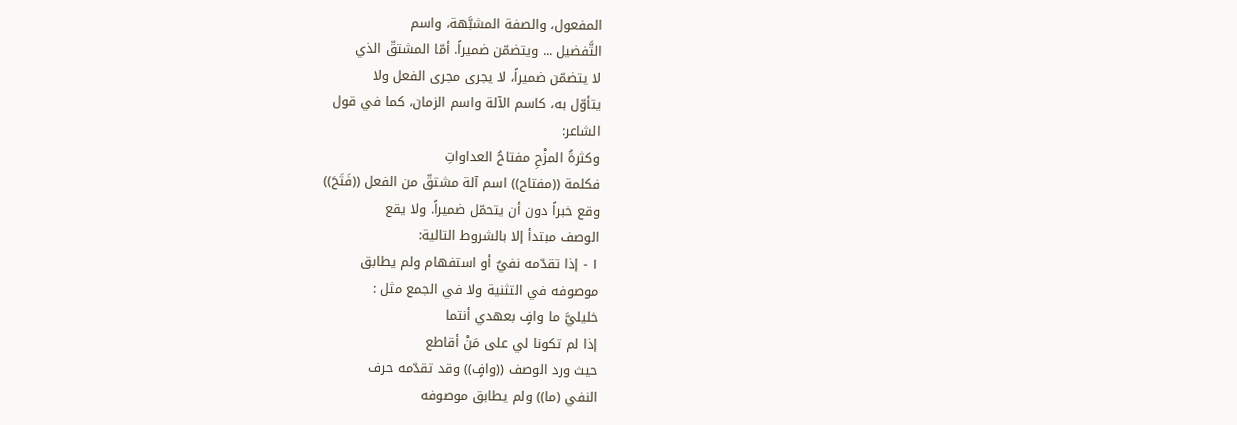المفعول، والصفة المشبَّهة، واسم
التَّفضيل ... ويتضمّن ضميراً. أمّا المشتقّ الذي
لا يتضمّن ضميراً، لا يجرى مجرى الفعل ولا
یتأوّل به، كاسم الآلة واسم الزمان، كما في قول
الشاعر:
وكثرةُ المزْحِ مفتاحُ العداواتِ
فكلمة ((مفتاح)) اسم آلة مشتقّ من الفعل ((فَتَحَ))
وقع خبراً دون أن يتحمّل ضميراً. ولا يقع
الوصف مبتدأ إلا بالشروط التالية:
١ - إذا تقدّمه نفيٌ أو استفهام ولم يطابق
موصوفه في التثنية ولا في الجمع مثل :
خليليَّ ما وافٍ بعهدي أنتما
إذا لم تكونا لي على مَنْ أقاطع
حیث ورد الوصف ((وافٍ)) وقد تقدّمه حرف
النفي (ما)) ولم يطابق موصوفه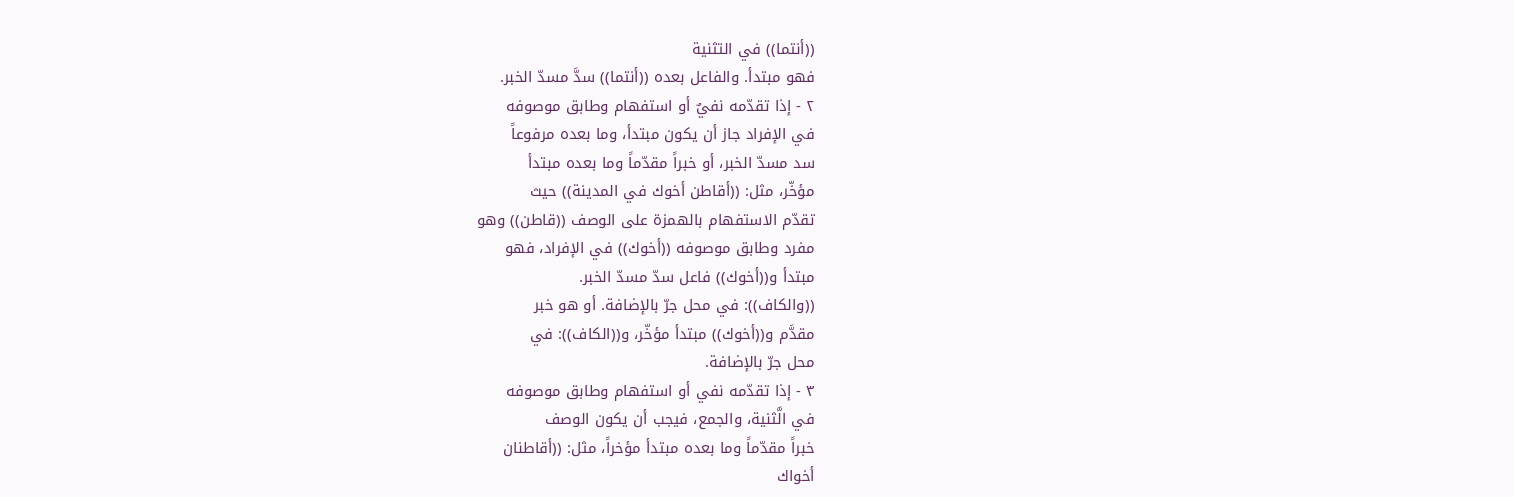((أنتما)) في التثنية
فهو مبتدأ. والفاعل بعده ((أنتما)) سدَّ مسدّ الخبر.
٢ - إذا تقدّمه نفيٌ أو استفهام وطابق موصوفه
في الإفراد جاز أن يكون مبتدأ، وما بعده مرفوعاً
سد مسدّ الخبر، أو خبراً مقدّماً وما بعده مبتدأ
مؤخّر، مثل: ((أقاطن أخوك في المدينة)) حيث
تقدّم الاستفهام بالهمزة على الوصف ((قاطن)) وهو
مفرد وطابق موصوفه ((أخوك)) في الإفراد، فهو
مبتدأ و((أخوك)) فاعل سدّ مسدّ الخبر.
((والكاف)): في محل جرّ بالإضافة. أو هو خبر
مقدَّم و((أخوك)) مبتدأ مؤخّر، و((الكاف)): في
محل جرّ بالإضافة.
٣ - إذا تقدّمه نفي أو استفهام وطابق موصوفه
في الَّثنية، والجمع، فيجب أن يكون الوصف
خبراً مقدّماً وما بعده مبتدأ مؤخراً، مثل: ((أقاطنان
أخواك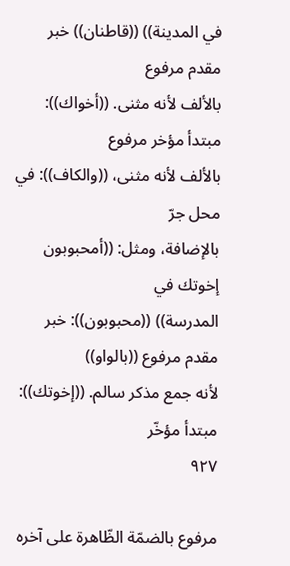في المدينة)) ((قاطنان)) خبر مقدم مرفوع
بالألف لأنه مثنى. ((أخواك)): مبتدأ مؤخر مرفوع
بالألف لأنه مثنى، ((والكاف)): في محل جرّ
بالإضافة، ومثل: ((أمحبوبون إخوتك في
المدرسة)) ((محبوبون)): خبر مقدم مرفوع ((بالواو))
لأنه جمع مذكر سالم. ((إخوتك)): مبتدأ مؤخّر
٩٢٧

مرفوع بالضمّة الظّاهرة على آخره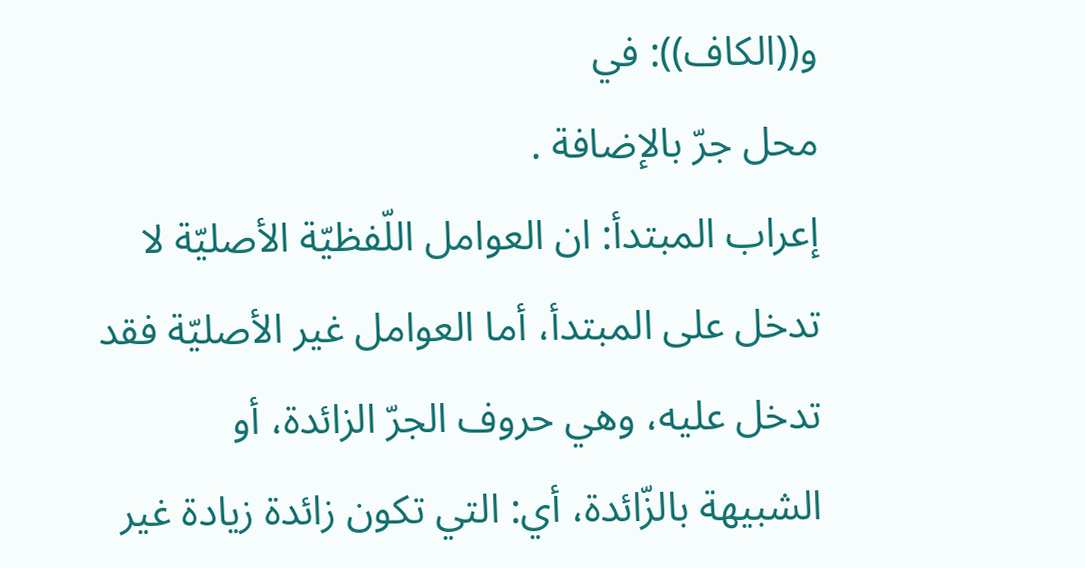و((الكاف)): في
محل جرّ بالإضافة .
إعراب المبتدأ: ان العوامل اللّفظيّة الأصليّة لا
تدخل على المبتدأ، أما العوامل غير الأصليّة فقد
تدخل عليه، وهي حروف الجرّ الزائدة، أو
الشبيهة بالزّائدة، أي: التي تكون زائدة زيادة غير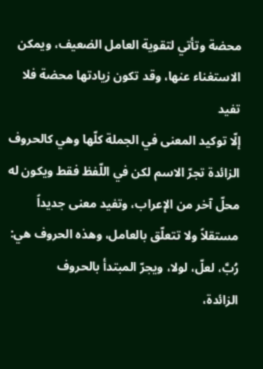محضة وتأتي لتقوية العامل الضعيف، ويمكن
الاستغناء عنها، وقد تكون زيادتها محضة فلا تفيد
إلّا توكيد المعنى في الجملة كلّها وهي كالحروف
الزائدة تجرّ الاسم لكن في اللّفظ فقط ويكون له
محلّ آخر من الإعراب، وتفيد معنى جديداً
مستقلاً ولا تتعلّق بالعامل، وهذه الحروف هي:
رُبَّ، لعلّ، لولا، ويجرّ المبتدأ بالحروف
الزائدة،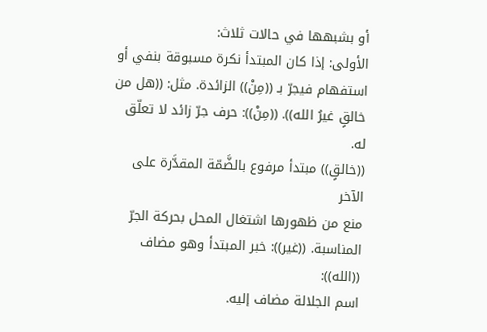أو بشبهها في حالات ثلاث:
الأولى: إذا كان المبتدأ نكرة مسبوقة بنفي أو
استفهام فيجرّ بـ ((مِنْ)) الزائدة. مثل: ((هل من
خالقٍ غيرُ الله)). ((مِنْ)): حرف جرّ زائد لا تعلّق له.
((خالقٍ)) مبتدأ مرفوع بالضَّمّة المقدَّرة على الآخر
منع من ظهورها اشتغال المحل بحركة الجرّ
المناسبة. ((غير)): خبر المبتدأ وهو مضاف ((الله)):
اسم الجلالة مضاف إليه.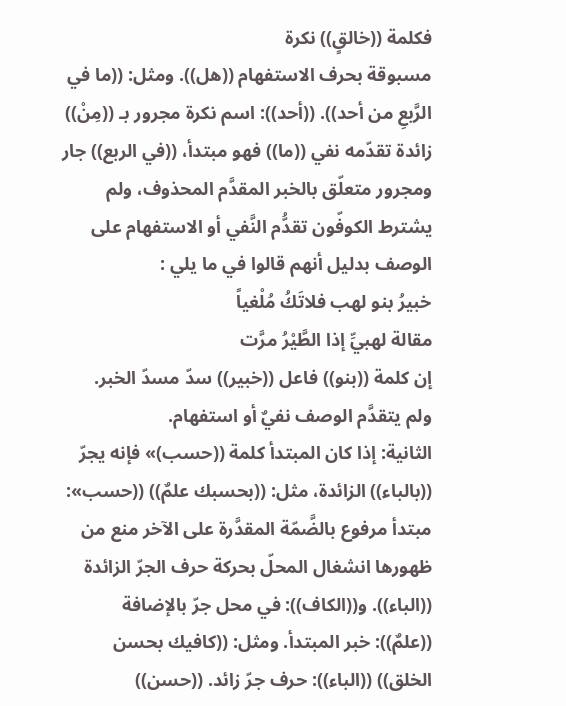فكلمة ((خالقٍ)) نكرة
مسبوقة بحرف الاستفهام ((هل)). ومثل: ((ما في
الرَّبعِ من أحد)). ((أحد)): اسم نكرة مجرور بـ ((مِنْ))
زائدة تقدّمه نفي ((ما)) فهو مبتدأ، ((في الربع)) جار
ومجرور متعلّق بالخبر المقدَّم المحذوف، ولم
يشترط الكوفّون تقدُّم النَّفي أو الاستفهام على
الوصف بدليل أنهم قالوا في ما يلي :
خبيرُ بنو لهب فلاتَكُ مُلْغياً
مقالة لهبيِّ إذا الطَّيْرُ مرَّت
إن كلمة ((بنو)) فاعل ((خبير)) سدّ مسدّ الخبر.
ولم يتقدَّم الوصف نفيٌ أو استفهام.
الثانية: إذا كان المبتدأ كلمة ((حسب)» فإنه يجرّ
((بالباء)) الزائدة، مثل: ((بحسبك علمٌ)) ((حسب»:
مبتدأ مرفوع بالضَّمّة المقدَّرة على الآخر منع من
ظهورها انشغال المحلّ بحركة حرف الجرّ الزائدة
((الباء)). و((الكاف)): في محل جرّ بالإضافة
((علمٌ)): خبر المبتدأ. ومثل: ((كافيك بحسن
الخلق)) ((الباء)): حرف جرّ زائد. ((حسن))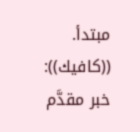مبتدأ.
((كافيك)): خبر مقدَّم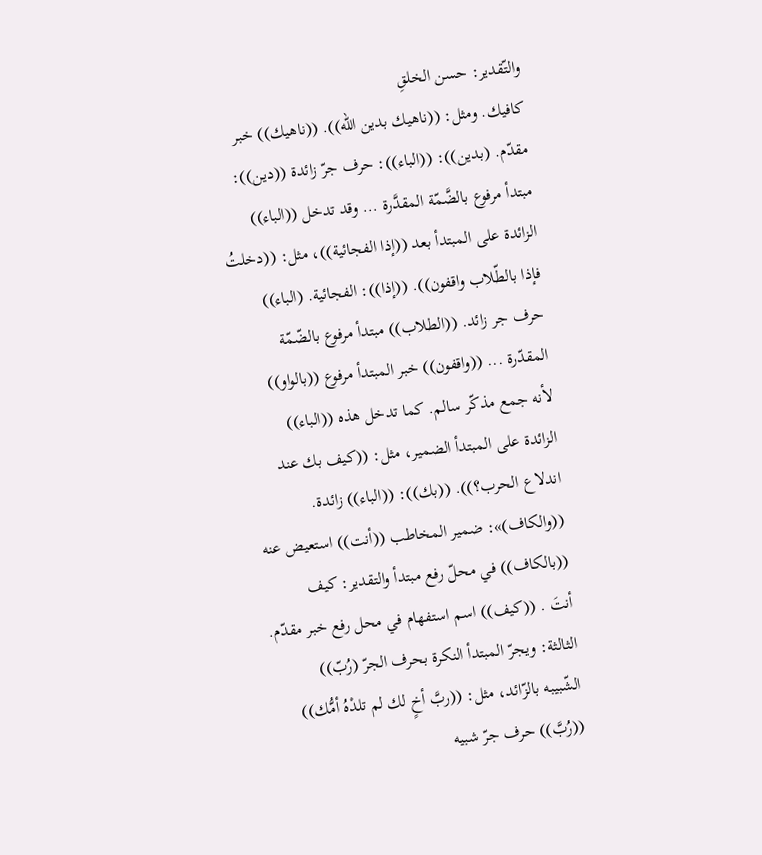والتّقدير: حسن الخلقِ
كافيك. ومثل: ((ناهيك بدين الله)). ((ناهيك)) خبر
مقدّم. (بدين)): ((الباء)): حرف جرّ زائدة ((دين)):
مبتدأ مرفوع بالضَّمّة المقدَّرة ... وقد تدخل ((الباء))
الزائدة على المبتدأ بعد ((إذا الفجائية))، مثل: ((دخلتُ
فإذا بالطّلاب واقفون)). ((إذا)): الفجائية. (الباء))
حرف جر زائد. ((الطلاب)) مبتدأ مرفوع بالضّمّة
المقدّرة ... ((واقفون)) خبر المبتدأ مرفوع ((بالواو))
لأنه جمع مذكّر سالم. كما تدخل هذه ((الباء))
الزائدة على المبتدأ الضمير، مثل: ((كيف بك عند
اندلاع الحرب؟)). ((بك)): ((الباء)) زائدة.
((والكاف)»: ضمير المخاطب ((أنت)) استعيض عنه
((بالكاف)) في محلّ رفع مبتدأ والتقدير: كيف
أنتَ . ((كيف)) اسم استفهام في محل رفع خبر مقدّم.
الثالثة: ويجرّ المبتدأ النكرة بحرف الجرّ (رُبّ))
الشّبيبه بالزّائد، مثل: ((ربَّ أخٍ لك لم تلدْهُ أمُّك))
((رُبَّ)) حرف جرّ شبيه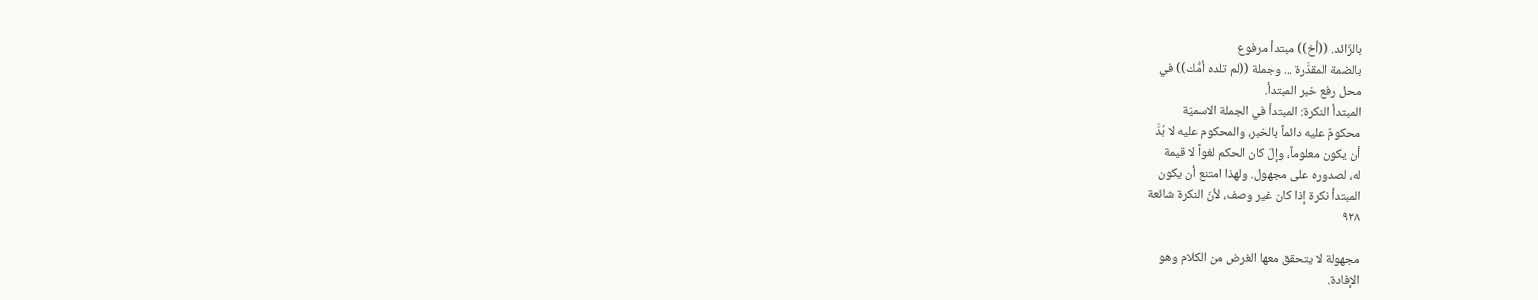بالزّائد. ((أخ)) مبتدأ مرفوع
بالضمة المقدَّرة ... وجملة ((لم تلده أمُّك)) في
محل رفع خبر المبتدأ.
المبتدأ النكرة: المبتدأ في الجملة الاسميّة
محكومٌ عليه دائماً بالخبر، والمحكوم عليه لا بُدَّ
أن يكون معلوماً، وإلّ كان الحكم لغواً لا قيمة
له، لصدوره على مجهول. ولهذا امتنع أن يكون
المبتدأ نكرة إذا كان غير وصف، لأنّ النكرة شائعة
٩٢٨

مجهولة لا يتحقق معها الغرض من الكلام وهو
الإفادة.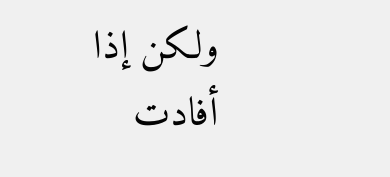ولكن إذا أفادت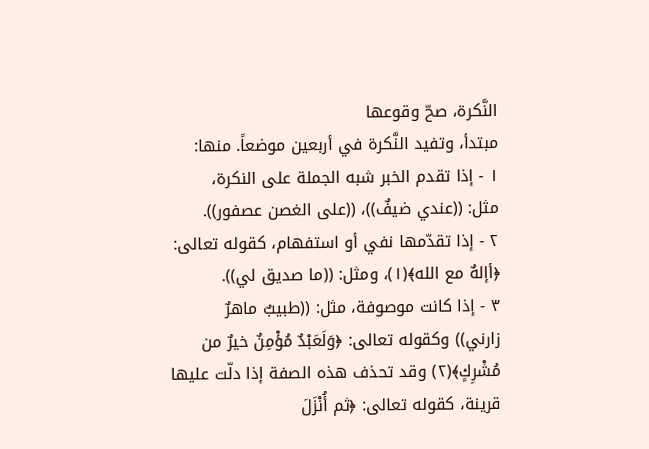النَّكرة، صحّ وقوعها
مبتدأ، وتفيد النَّكرة في أربعين موضعاً. منها:
١ - إذا تقدم الخبر شبه الجملة على النكرة،
مثل: ((عندي ضيفٌ))، ((على الغصن عصفور)).
٢ - إذا تقدّمها نفي أو استفهام، كقوله تعالى:
﴿أإلهٌ مع الله﴾(١)، ومثل: ((ما صديق لي)).
٣ - إذا كانت موصوفة، مثل: ((طبيبٌ ماهرٌ
زارني)) وكقوله تعالى: ﴿وَلَعَبْدٌ مُؤْمِنٌ خيرٌ من
مُشْرِكٍ﴾(٢) وقد تحذف هذه الصفة إذا دلّت عليها
قرينة، كقوله تعالى: ﴿ثم أُنْزَلَ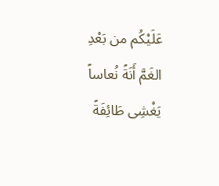عَلَيْكُم من بَعْدِ
الغَمَّ أَنَةً نُعاساً يَغْشِى طَائِفَةً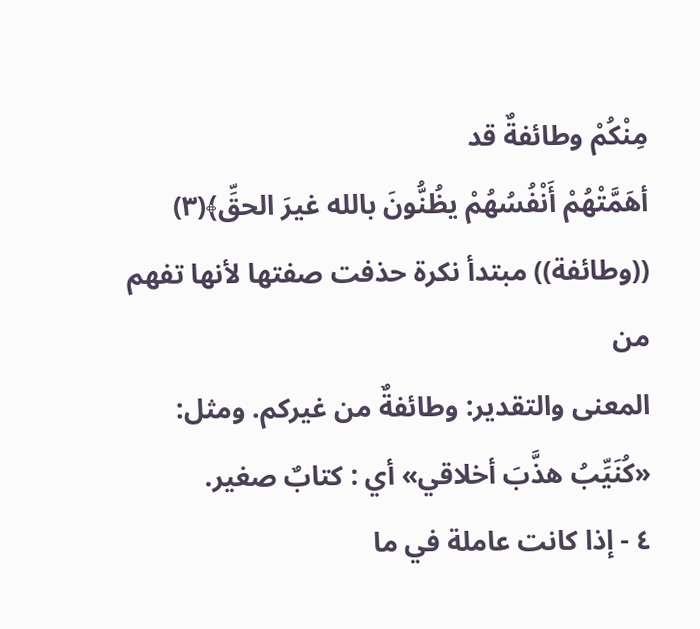مِنْكُمْ وطائفةٌ قد
أهَمَّتْهُمْ أَنْفُسُهُمْ يظُنُّونَ بالله غيرَ الحقِّ﴾(٣)
((وطائفة)) مبتدأ نكرة حذفت صفتها لأنها تفهم من
المعنى والتقدير: وطائفةٌ من غيركم. ومثل:
«كُنَيِّبُ هذَّبَ أخلاقي» أي : كتابٌ صغير.
٤ - إذا كانت عاملة في ما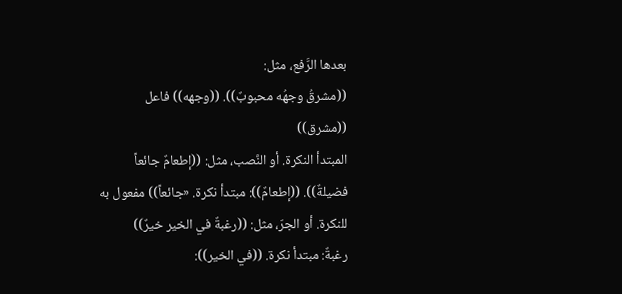بعدها الرَّفع، مثل:
((مشرقُ وجهُه محبوبٌ)). ((وجهه)) فاعل ((مشرق))
المبتدأ النكرة. أو النَّصب، مثل: ((إطعامٌ جائعاً
فضيلةٌ)). ((إطعامٌ)): مبتدأ نكرة. «جائعاً)) مفعول به
للنكرة. أو الجرّ، مثل: ((رغبةٌ في الخير خيرٌ))
رغبةٌ: مبتدأ نكرة. ((في الخير)):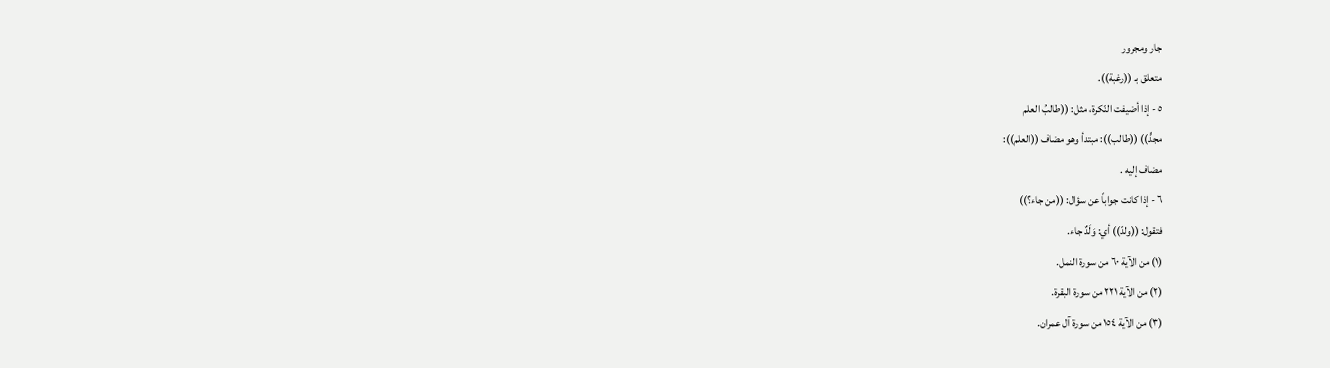جار ومجرور
متعلق بـ ((رغبة)).
٥ - إذا أضيفت النّكرة، مثل: ((طالبُ العلم
مجدٍّ)) ((طالب)): مبتدأ وهو مضاف ((العلم)):
مضاف إليه .
٦ - إذا كانت جواباً عن سؤال: ((من جاء؟))
فتقول: ((ولدّ)) أي: وَلَدٌ جاء.
(١) من الآية ٦٠ من سورة النمل.
(٢) من الآية ٢٢١ من سورة البقرة.
(٣) من الآية ١٥٤ من سورة آل عمران.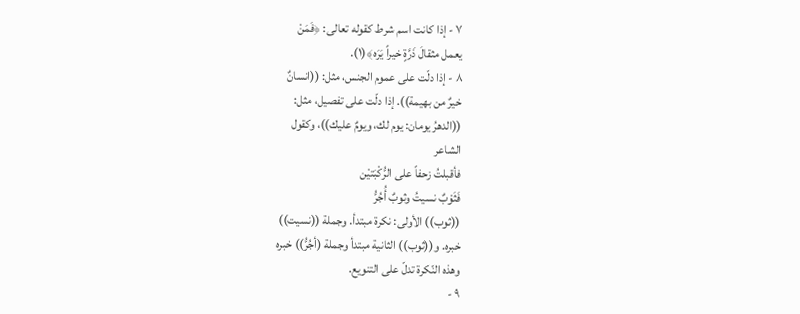٧ - إذا كانت اسم شرط كقوله تعالى: ﴿فَمَنْ
يعمل مثقالَ ذَرَّةٍ خيراً يَرَه﴾(١).
٨ - إذا دلّت على عموم الجنس، مثل: ((انسانٌ
خيرٌ من بهيمة)). إذا دلّت على تفصيل، مثل:
((الدهرُ يومان: يوم لك، ويومٌ عليك))، وكقول
الشاعر
فأقبلتُ زحفاً على الرُّكْبَتيْن
فَثَوْبٌ نسيتُ وثوبٌ أُجُرُّ
((ثوب)) الأولى: نكرة مبتدأ. وجملة ((نسيت))
خبره. و((ثوب)) الثانية مبتدأ وجملة (أجُرُّ)) خبره
وهذه النّكرة تدلّ على التنويع.
٩ -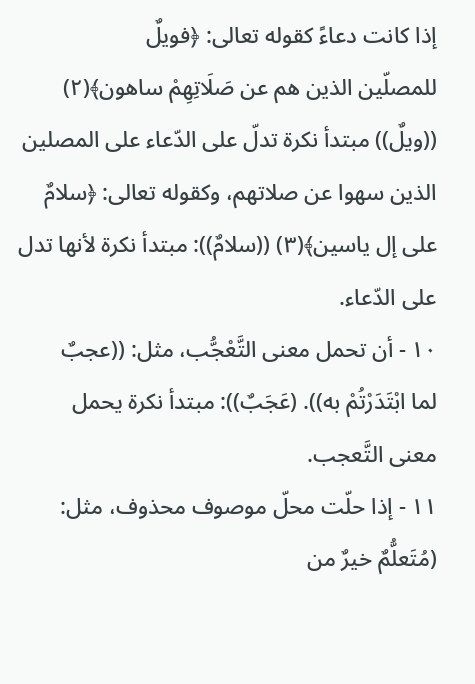إذا كانت دعاءً كقوله تعالى: ﴿فويلٌ
للمصلّين الذين هم عن صَلَاتِهِمْ ساهون﴾(٢)
((ويلٌ)) مبتدأ نكرة تدلّ على الدّعاء على المصلين
الذين سهوا عن صلاتهم، وكقوله تعالى: ﴿سلامٌ
على إل ياسين﴾(٣) ((سلامٌ)): مبتدأ نكرة لأنها تدل
على الدّعاء.
١٠ - أن تحمل معنى التَّعْجُّب، مثل: ((عجبٌ
لما ابْتَدَرْتُمْ به)). (عَجَبٌ)): مبتدأ نكرة يحمل
معنى التَّعجب.
١١ - إذا حلّت محلّ موصوف محذوف، مثل:
(مُتَعلُّمٌ خيرٌ من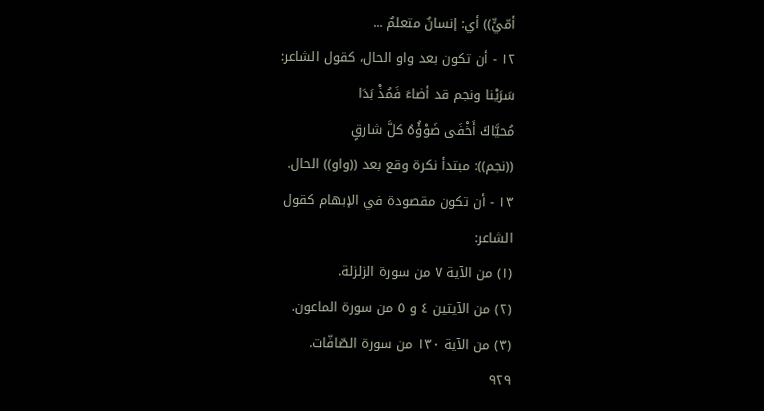أمّيٍّ)) أي: إنسانٌ متعلمٌ ...
١٢ - أن تكون بعد واو الحال، كقول الشاعر:
سَرَيْنا ونجم قد أضاءَ فَمُذْ بَدَا
مُحيَّاكَ أَخْفَى ضَوْؤُهُ كلَّ شارقٍ
((نجم)): مبتدأ نكرة وقع بعد ((واو)) الحال.
١٣ - أن تكون مقصودة في الإبهام كقول
الشاعر:
(١) من الآية ٧ من سورة الزلزلة.
(٢) من الآيتين ٤ و ٥ من سورة الماعون.
(٣) من الآية ١٣٠ من سورة الصّافّات.
٩٢٩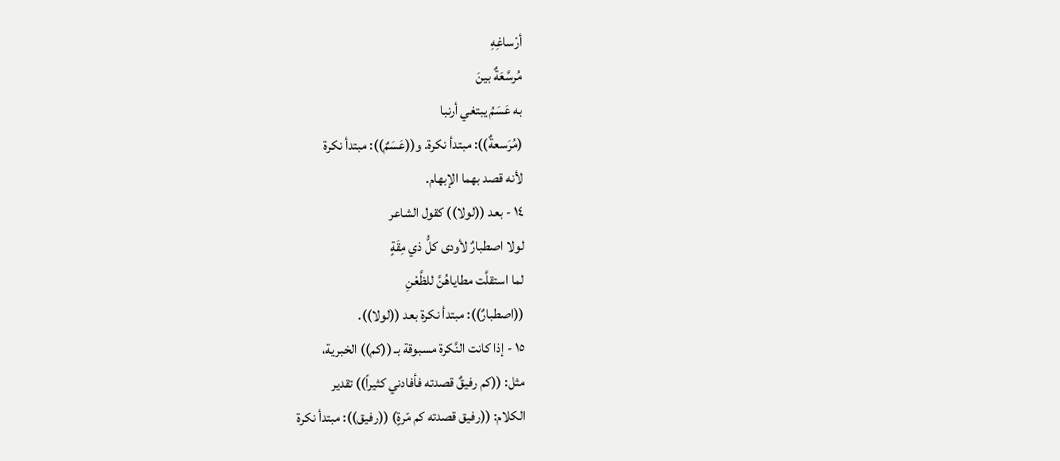أرْساغِهِ
مُرسَّعَةٌ بينَ
به عَسَمُ يبتغي أرنبا
(مُرَسعةٌ)): مبتدأ نكرة. و((عَسَمٌ)): مبتدأ نكرة
لأنه قصد بهما الإبهام.
١٤ - بعد ((لولا)) كقول الشاعر
لولا اصطبارٌ لأودى كلُّ ذي مِقَةٍ
لما استقلَّت مطاياهُنَّ للظَّعْنِ
((اصطبارٌ)): مبتدأ نكرة بعد ((لولا)).
١٥ - إذا كانت النَّكرة مسبوقة بـ ((كم)) الخبرية،
مثل: ((كم رفيقٌ قصدته فأفادني كثيراً)) تقدير
الكلام: ((رفيق قصدته كم مّرةٍ) ((رفيق)): مبتدأ نكرة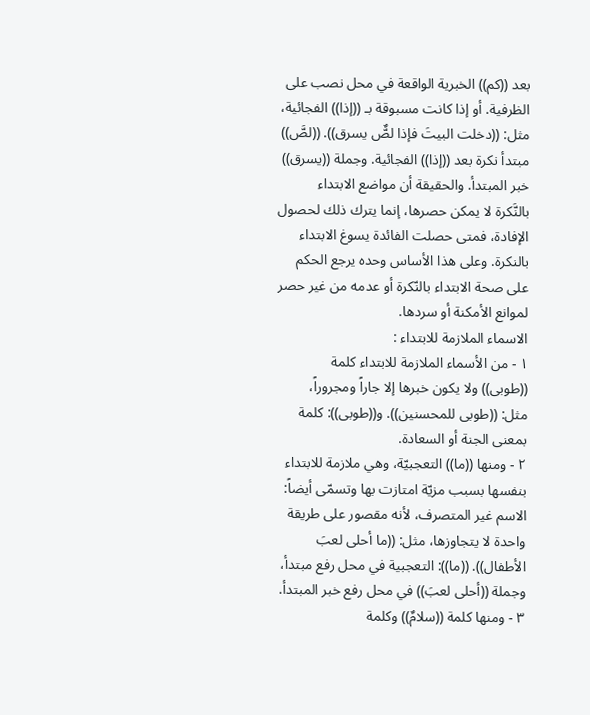بعد ((كم)) الخبرية الواقعة في محل نصب على
الظرفية. أو إذا كانت مسبوقة بـ ((إذا)) الفجائية،
مثل: ((دخلت البيتَ فإذا لصٌّ يسرق)). ((لصَّ))
مبتدأ نكرة بعد ((إذا)) الفجائية. وجملة ((يسرق))
خبر المبتدأ. والحقيقة أن مواضع الابتداء
بالنَّكرة لا يمكن حصرها، إنما يترك ذلك لحصول
الإفادة، فمتى حصلت الفائدة يسوغ الابتداء
بالنكرة. وعلى هذا الأساس وحده يرجع الحكم
على صحة الابتداء بالنّكرة أو عدمه من غير حصر
لموانع الأمكنة أو سردها.
الاسماء الملازمة للابتداء :
١ - من الأسماء الملازمة للابتداء كلمة
((طوبى)) ولا يكون خبرها إلا جاراً ومجروراً،
مثل: ((طوبى للمحسنين)). و((طوبى)): كلمة
بمعنى الجنة أو السعادة.
٢ - ومنها ((ما)) التعجبيّة، وهي ملازمة للابتداء
بنفسها بسبب مزيّة امتازت بها وتسمّى أيضاً:
الاسم غير المتصرف، لأنه مقصور على طريقة
واحدة لا يتجاوزها، مثل: ((ما أحلى لعبَ
الأطفال)). ((ما)): التعجبية في محل رفع مبتدأ،
وجملة ((أحلى لعبَ)) في محل رفع خبر المبتدأ.
٣ - ومنها كلمة ((سلامٌ)) وكلمة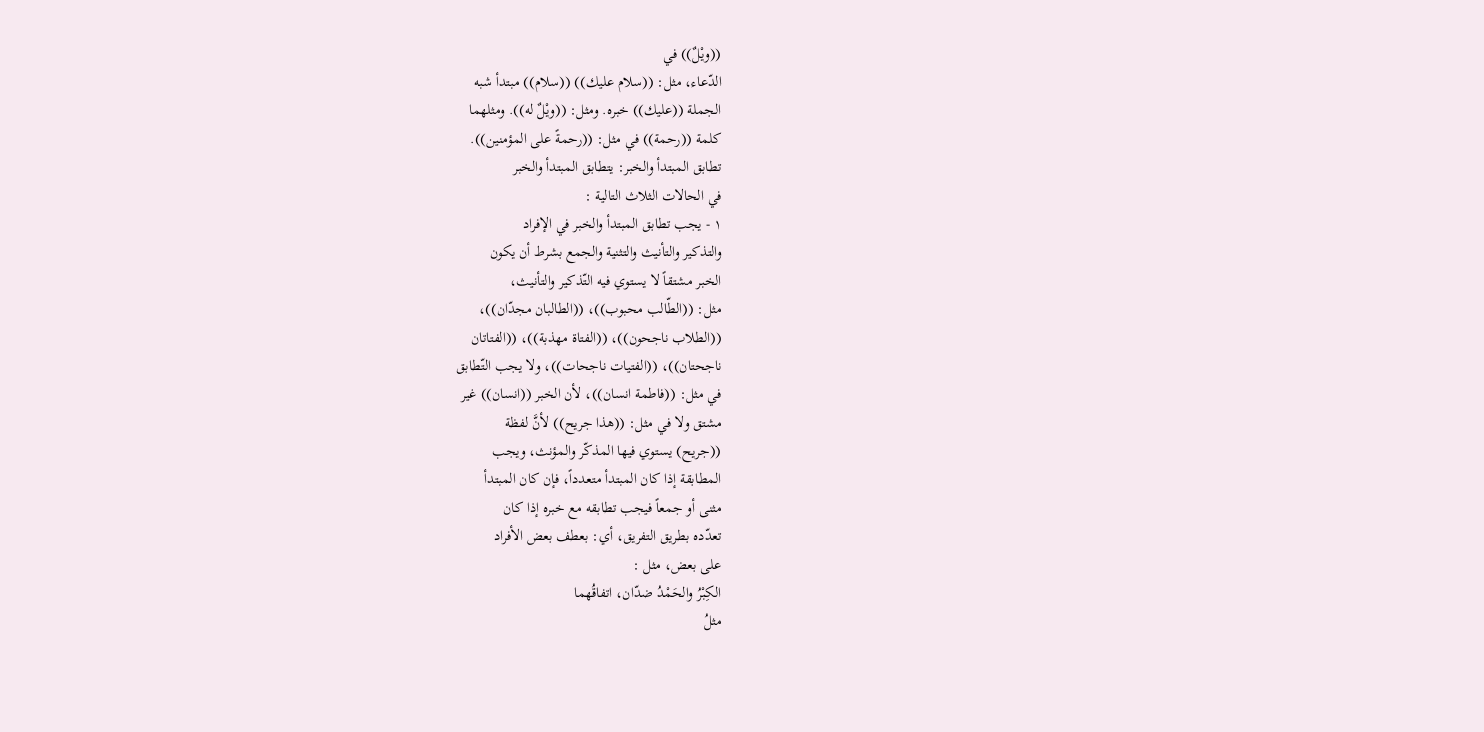((ويْلٌ)) في
الدّعاء، مثل: ((سلام عليك)) ((سلام)) مبتدأ شبه
الجملة ((عليك)) خبره. ومثل: ((ويْلٌ له)). ومثلهما
كلمة ((رحمة)) في مثل: ((رحمةً على المؤمنين)).
تطابق المبتدأ والخبر: يتطابق المبتدأ والخبر
في الحالات الثلاث التالية :
١ - يجب تطابق المبتدأ والخبر في الإفراد
والتذكير والتأنيث والتثنية والجمع بشرط أن يكون
الخبر مشتقاً لا يستوي فيه التّذكير والتأنيث،
مثل: ((الطّالب محبوب))، ((الطالبان مجدّان))،
((الطلاب ناجحون))، ((الفتاة مهذبة))، ((الفتاتان
ناجحتان))، ((الفتيات ناجحات))، ولا يجب التّطابق
في مثل: ((فاطمة انسان))، لأن الخبر ((انسان)) غير
مشتق ولا في مثل: ((هذا جريح)) لأنَّ لفظة
((جريح) يستوي فيها المذكّر والمؤنث، ويجب
المطابقة إذا كان المبتدأ متعدداً، فإن كان المبتدأ
مثنى أو جمعاً فيجب تطابقه مع خبره إذا كان
تعدّده بطريق التفريق، أي: بعطف بعض الأفراد
على بعض، مثل :
الكِبْرُ والحَمْدُ ضدّان، اتفاقُهما
مثلُ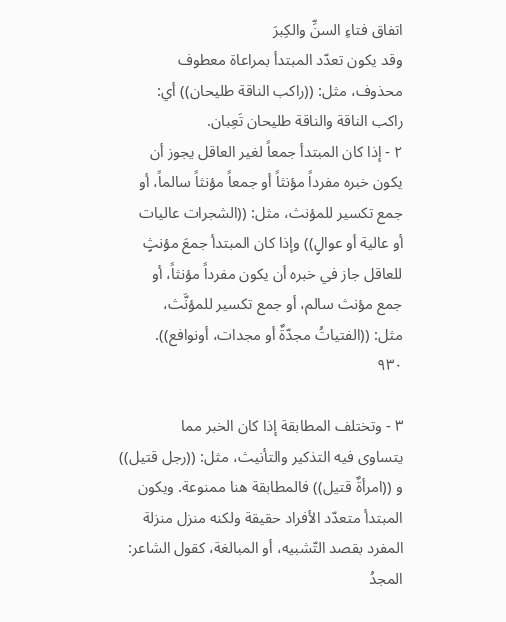اتفاق فتاءِ السنِّ والكِبرَ
وقد يكون تعدّد المبتدأ بمراعاة معطوف
محذوف، مثل: ((راكب الناقة طليحان)) أي:
راكب الناقة والناقة طليحان تَعِبان.
٢ - إذا كان المبتدأ جمعاً لغير العاقل يجوز أن
يكون خبره مفرداً مؤنثاً أو جمعاً مؤنثاً سالماً، أو
جمع تكسير للمؤنث، مثل: ((الشجرات عاليات
أو عالية أو عوالٍ)) وإذا كان المبتدأ جمعَ مؤنثٍ
للعاقل جاز في خبره أن يكون مفرداً مؤنثاً، أو
جمع مؤنث سالم، أو جمع تكسير للمؤنَّث،
مثل: ((الفتياتُ مجدّةٌ أو مجدات، أونوافع)).
٩٣٠

٣ - وتختلف المطابقة إذا كان الخبر مما
يتساوى فيه التذكير والتأنيث، مثل: ((رجل قتيل))
و ((امرأةٌ قتيل)) فالمطابقة هنا ممنوعة. ويكون
المبتدأ متعدّد الأفراد حقيقة ولكنه منزل منزلة
المفرد بقصد التّشبيه، أو المبالغة، كقول الشاعر:
المجدُ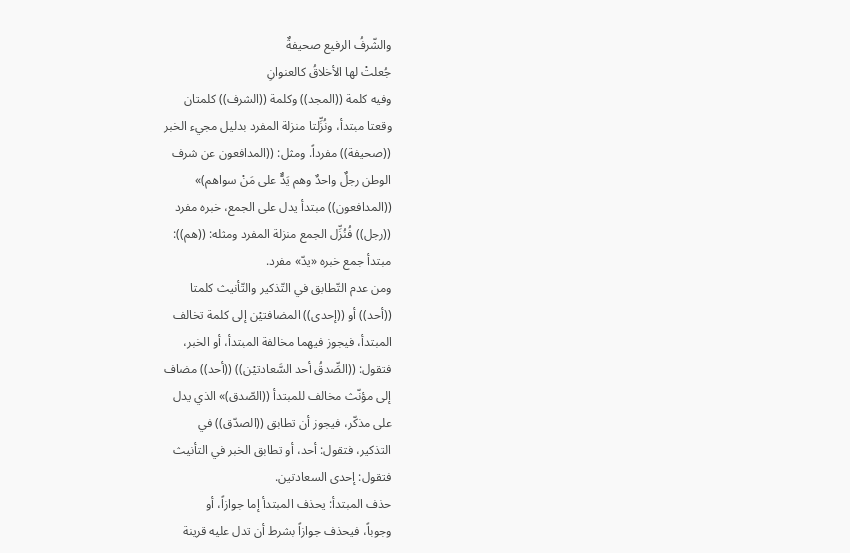والشّرفُ الرفيع صحيفةٌ
جُعلتْ لها الأخلاقُ كالعنوانِ
وفيه كلمة ((المجد)) وكلمة ((الشرف)) كلمتان
وقعتا مبتدأ، ونُزِّلتا منزلة المفرد بدليل مجيء الخبر
((صحيفة)) مفرداً. ومثل: ((المدافعون عن شرف
الوطن رجلٌ واحدٌ وهم يَدٌّ على مَنْ سواهم)»
((المدافعون)) مبتدأ يدل على الجمع، خبره مفرد
((رجل)) فُنُزِّل الجمع منزلة المفرد ومثله: ((هم)):
مبتدأ جمع خبره «یدّ» مفرد.
ومن عدم التّطابق في التّذكير والتّأنيث كلمتا
((أحد)) أو ((إحدى)) المضافتيْن إلى كلمة تخالف
المبتدأ، فيجوز فيهما مخالفة المبتدأ، أو الخبر،
فتقول: ((الصِّدقُ أحد السَّعادتيْن)) ((أحد)) مضاف
إلى مؤنّث مخالف للمبتدأ ((الصّدق)» الذي يدل
على مذكّر، فيجوز أن تطابق ((الصدّق)) في
التذكير، فتقول: أحد، أو تطابق الخبر في التأنيث
فتقول: إحدى السعادتين.
حذف المبتدأ: يحذف المبتدأ إما جوازاً، أو
وجوباً، فيحذف جوازاً بشرط أن تدل عليه قرينة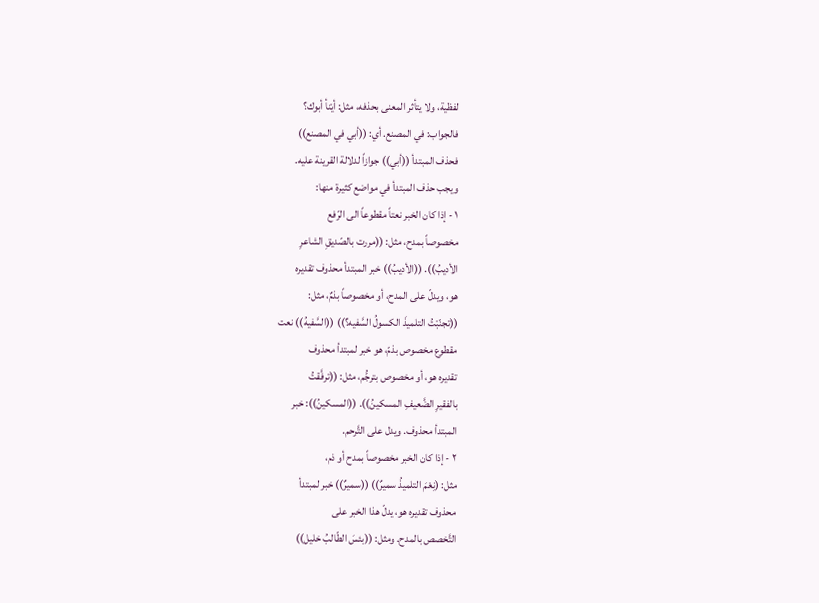لفظية، ولا يتأثر المعنى بحذفه، مثل: أيْنأ أبوك؟
فالجواب: في المصنع. أي: ((أبي في المصنع))
فحذف المبتدأ ((أبي)) جوازاً لدلالة القرينة عليه.
ويجب حذف المبتدأ في مواضع كثيرة منها:
١ - إذا كان الخبر نعتاً مقطوعاً الى الرّفع
مخصوصاً بمدح، مثل: ((مررت بالصّديقِ الشاعرِ
الأديبُ)). ((الأديبُ)) خبر المبتدأ محذوف تقديره
هو، ویدلّ على المدح، أو مخصوصاً بذمٌ، مثل:
((تجنّبْتُ التلميذَ الكسولُ السَّفيه؟)) ((السَّفيهُ)) نعت
مقطوع مخصوص بذمّ، هو خبر لمبتدأ محذوف
تقديره هو، أو مخصوص بترجُّم، مثل: ((ترفَّقتُ
بالفقيرِ الضَّعيفِ المسكينُ)). ((المسكينُ)): خبر
المبتدأ محذوف. ويدل على التَّرحم.
٢ - إذا كان الخبر مخصوصاً بمدح أو ذم،
مثل: (نِعْمَ التلميذُ سميرٌ)) ((سميرٌ)) خبر لمبتدأ
محذوف تقديره هو، يدلّ هذا الخبر على
التَّخصص بالمدح. ومثل: ((بئسَ الطّالبُ خليل))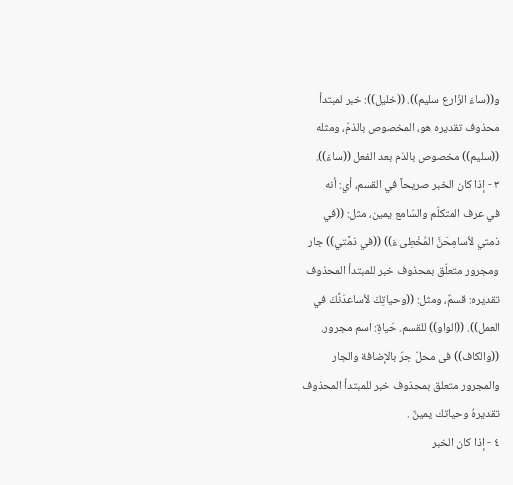و((ساءَ الزّارع سليم)). ((خليل)): خبر لمبتدأ
محذوف تقديره هو، المخصوص بالذمّ، ومثله
((سليم)) مخصوص بالذم بعد الفعل ((ساءَ)).
٣ - إذا كان الخبر صريحاً في القسم، أي: أنه
في عرف المتكلّم والسّامع يمين، مثل: ((في
ذمتي لأسامِحَنَّ المُخْطِى ءَ)) ((في ذمَّتي)) جار
ومجرور متعلّق بمحذوف خبر للمبتدأ المحذوف
تقديره: قسمٌ، ومثل: ((وحياتِكَ لأساعدَنَّكَ في
العمل)). ((الواو)) للقسم. حَياةِ: اسم مجرور.
((والكاف)) فى محلّ جرّ بالإضافة والجار
والمجرور متعلق بمحذوف خبر للمبتدأ المحذوف
تقديرهُ وحياتك یمینٌ .
٤ - إذا كان الخبر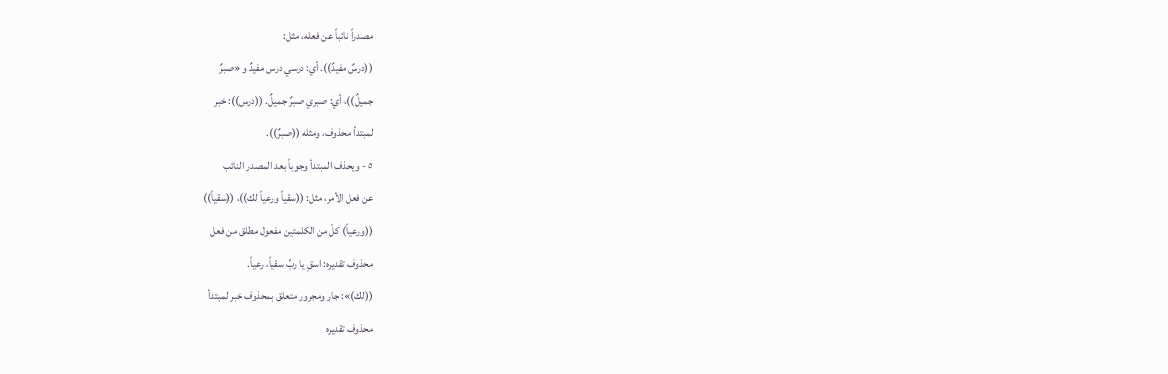مصدراً نائباً عن فعله، مثل:
((درسٌ مفيدٌ)). أي: درسي درس مفيدٌ و «صبرٌ
جميلٌ))، أي: صبري صبرٌ جميلٌ. ((درس)): خبر
لمبتدأ محذوف، ومثله ((صبرٌ)).
٥ - ويحذف المبتدأ وجوباً بعد المصدر النائب
عن فعل الأمر، مثل: ((سقياً ورعياً لك))، ((سقياً))
((ورعياً) كلّ من الكلمتين مفعول مطلق من فعل
محذوف تقديره: اسقِ يا ربِّ سقياً، رعياً.
((لك)»: جار ومجرور متعلق بمحذوف خبر لمبتدأ
محذوف تقديره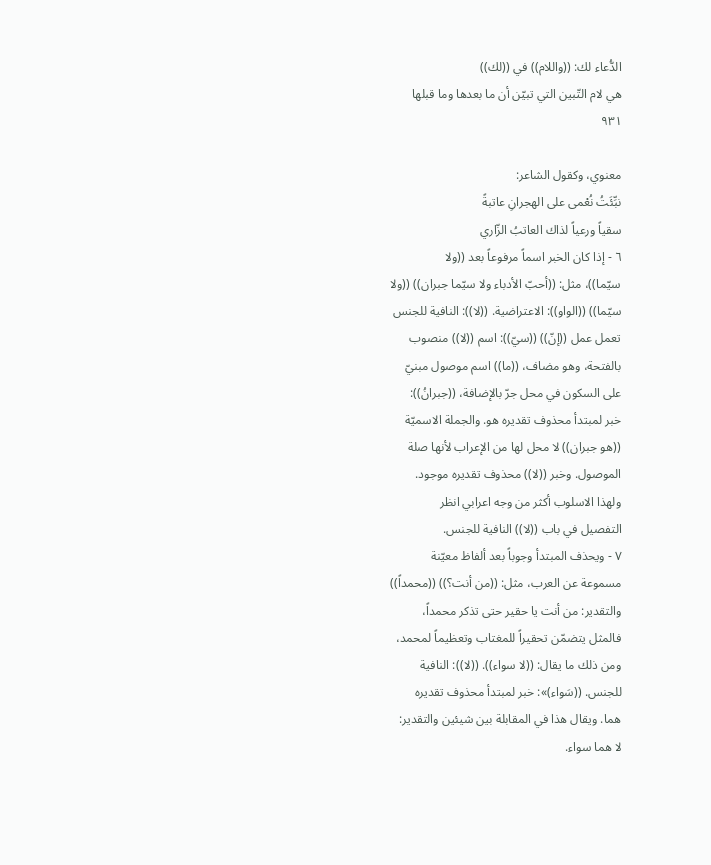الدُّعاء لك: ((واللام)) في ((لك))
هي لام التّبين التي تبيّن أن ما بعدها وما قبلها
٩٣١

معنوي، وكقول الشاعر:
نبِّئَتُ نُعْمى على الهجرانِ عاتبةً
سقياً ورعياً لذاك العاتبُ الزّاري
٦ - إذا كان الخبر اسماً مرفوعاً بعد ((ولا
سيّما))، مثل: ((أحبّ الأدباء ولا سيّما جبران)) ((ولا
سيّما)) ((الواو)): الاعتراضية. ((لا)): النافية للجنس
تعمل عمل ((إنّ)) ((سيّ)): اسم ((لا)) منصوب
بالفتحة، وهو مضاف، ((ما)) اسم موصول مبنيّ
على السكون في محل جرّ بالإضافة، ((جبرانُ)):
خبر لمبتدأ محذوف تقديره هو. والجملة الاسميّة
((هو جبران)) لا محل لها من الإعراب لأنها صلة
الموصول. وخبر ((لا)) محذوف تقديره موجود.
ولهذا الاسلوب أكثر من وجه اعرابي انظر
التفصيل في باب ((لا)) النافية للجنس.
٧ - ويحذف المبتدأ وجوباً بعد ألفاظ معيّنة
مسموعة عن العرب، مثل: ((من أنت؟)) ((محمداً))
والتقدير: من أنت يا حقير حتى تذكر محمداً،
فالمثل يتضمّن تحقيراً للمغتاب وتعظيماً لمحمد،
ومن ذلك ما يقال: ((لا سواء)). ((لا)): النافية
للجنس. ((سَواء)»: خبر لمبتدأ محذوف تقديره
هما. ويقال هذا في المقابلة بين شيئين والتقدير:
لا هما سواء.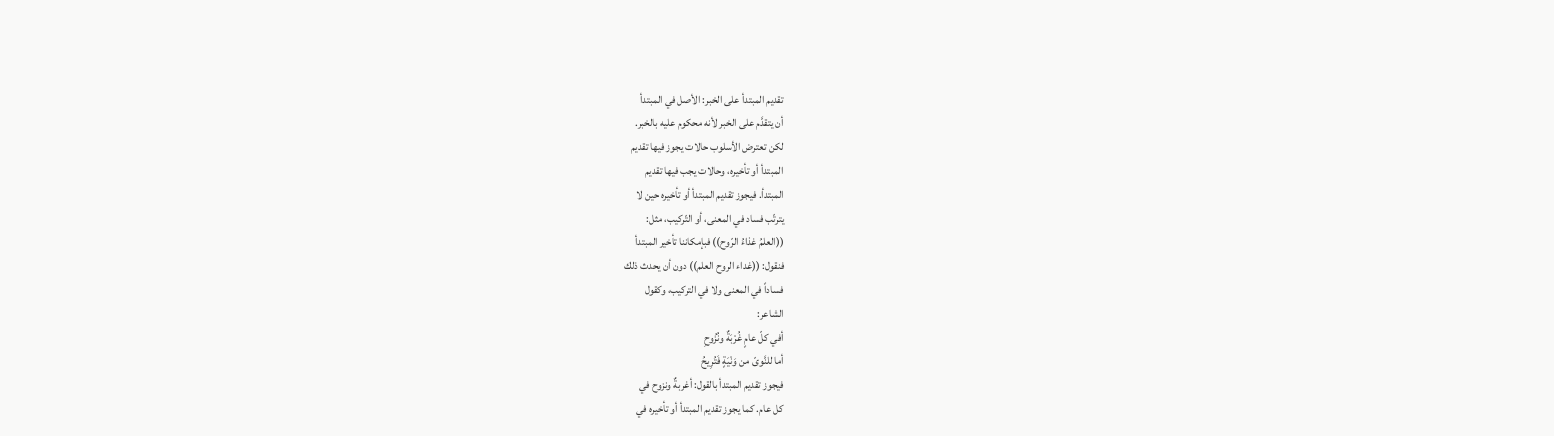تقديم المبتدأ على الخبر: الأصل في المبتدأ
أن يتقدَّم على الخبر لأنه محكوم عليه بالخبر.
لكن تعترض الأسلوب حالات يجوز فيها تقديم
المبتدأ أو تأخيره، وحالات يجب فيها تقديم
المبتدأ. فيجوز تقديم المبتدأ أو تأخيره حين لا
يترتّب فساد في المعنى، أو التّركيب، مثل:
((العلمُ غذاءُ الرّوح)) فبإمكاننا تأخير المبتدأ
فنقول: ((غداء الروح العلم)) دون أن يحدث ذلك
فساداً في المعنى ولا في التركيب، وكقول
الشاعر:
أفي كلّ عامٍ غُرْبَةٌ ونُزُوحِ
أما للنَّوىّ من وَنْيَةٍ فَتُرِيحُ
فيجوز تقديم المبتدأ بالقول: أغربةٌ ونزوح في
كل عام. كما يجوز تقديم المبتدأ أو تأخيره في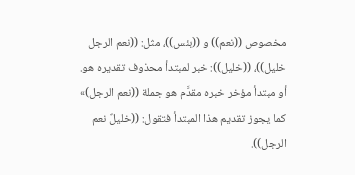مخصوص ((نعم)) و ((بئس))، مثل: ((نعم الرجل
خليل))، ((خليل)): خبر لمبتدأ محذوف تقديره هو.
أو مبتدأ مؤخر خبره مقدَّم هو جملة ((نعم الرجل)»
كما يجوز تقديم هذا المبتدأ فتقول: ((خليلٌ نعم
الرجل)).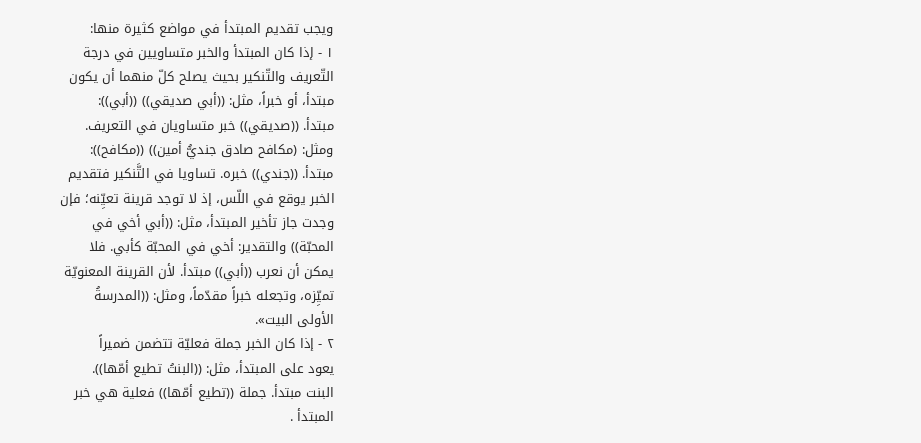ويجب تقديم المبتدأ في مواضع كثيرة منها:
١ - إذا كان المبتدأ والخبر متساويين في درجة
التّعريف والتّنكير بحيث يصلح كلّ منهما أن يكون
مبتدأ، أو خبراً، مثل: ((أبي صديقي)) ((أبي)):
مبتدأ. ((صديقي)) خبر متساويان في التعريف.
ومثل: (مكافح صادق جنديُّ أمین)) ((مكافح)):
مبتدأ. ((جندي)) خبره. تساويا في التَّنكير فتقديم
الخبر يوقع في اللّس، إذ لا توجد قرينة تعيِّنه؛ فإن
وجدت جاز تأخير المبتدأ، مثل: ((أبي أخي في
المحبّة)) والتقدير: أخي في المحبّة كأبي. فلا
يمكن أن نعرب ((أبي)) مبتدأ. لأن القرينة المعنويّة
تميِّزه، وتجعله خبراً مقدّماً، ومثل: ((المدرسةُ
الأولى البيت».
٢ - إذا كان الخبر جملة فعليّة تتضمن ضميراً
يعود على المبتدأ، مثل: ((البنتُ تطيع أمّها)).
البنت مبتدأ. جملة ((تطيع أمّها)) فعلية هي خبر
المبتدأ .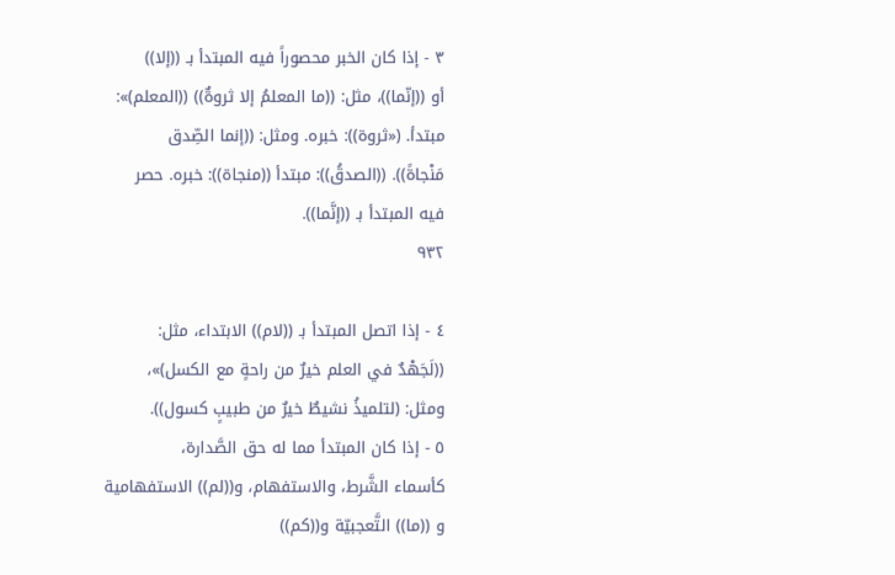٣ - إذا كان الخبر محصوراً فيه المبتدأ بـ ((إلا))
أو ((إنّما))، مثل: ((ما المعلمُ إلا ثروةٌ)) ((المعلم)»:
مبتدأ. («ثروة)): خبره. ومثل: ((إنما الصِّدق
مَنْجاةً)). ((الصدقُ)): مبتدأ ((منجاة)): خبره. حصر
فيه المبتدأ بـ ((إنَّما)).
٩٣٢

٤ - إذا اتصل المبتدأ بـ ((لام)) الابتداء، مثل:
((لَجَهْدٌ في العلم خيرٌ من راحةٍ مع الكسل)»،
ومثل: (لتلميذُ نشيطٌ خيرٌ من طبيبٍ كسول)).
٥ - إذا كان المبتدأ مما له حق الصَّدارة،
كأسماء الشَّرط، والاستفهام، و((لم)) الاستفهامية
و ((ما)) التَّعجبيّة و((كم))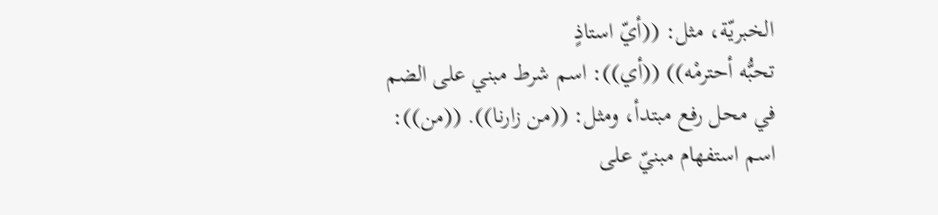الخبريّة، مثل: ((أيّ استاذٍ
تحبُّه أحترمْه)) ((أي)): اسم شرط مبني على الضم
في محل رفع مبتدأ، ومثل: ((من زارنا)). ((من)):
اسم استفهام مبنيّ على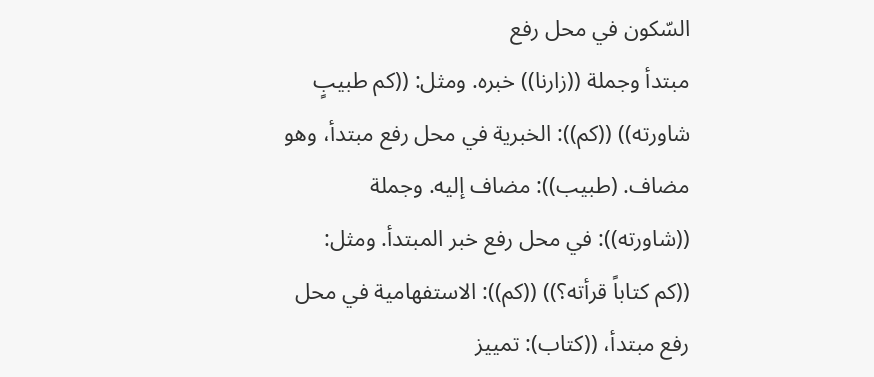السّكون في محل رفع
مبتدأ وجملة ((زارنا)) خبره. ومثل: ((كم طبيبٍ
شاورته)) ((كم)): الخبرية في محل رفع مبتدأ، وهو
مضاف. (طبيب)): مضاف إليه. وجملة
((شاورته)): في محل رفع خبر المبتدأ. ومثل:
((كم كتاباً قرأته؟)) ((كم)): الاستفهامية في محل
رفع مبتدأ، ((كتاب): تمييز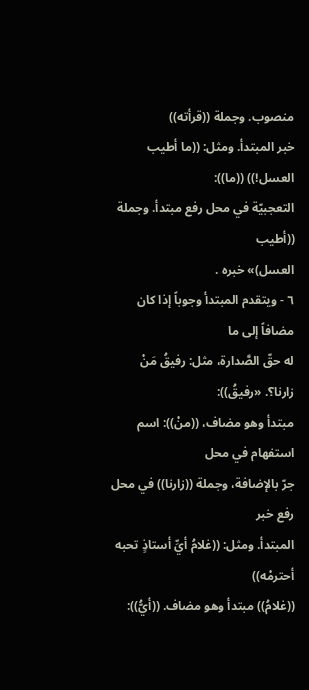منصوب. وجملة ((قرأته))
خبر المبتدأ. ومثل: ((ما أطيب العسل!)) ((ما)):
التعجبيّة في محل رفع مبتدأ. وجملة ((أطيب
العسل)» خبره .
٦ - ويتقدم المبتدأ وجوباً إذا كان مضافاً إلى ما
له حقّ الصَّدارة، مثل: رفيقُ مَنْ زارنا؟. «رفيقُ)):
مبتدأ وهو مضاف، ((منْ)): اسم استفهام في محل
جرّ بالإضافة، وجملة ((زارنا)) في محل رفع خبر
المبتدأ. ومثل: ((غلامُ أيِّ أستاذٍ تحبه أحترمْه))
((غلامُ)) مبتدأ وهو مضاف. ((أيُّ)):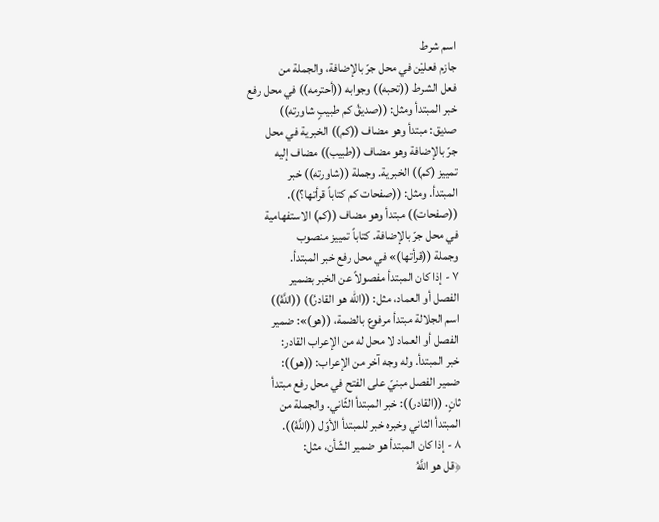اسم شرط
جازم فعليْن في محل جرّ بالإضافة، والجملة من
فعل الشرط ((تحبه)) وجوابه ((أحترمه)) في محل رفع
خبر المبتدأ ومثل: ((صديقُ كم طبيبٍ شاورته))
صديق: مبتدأ وهو مضاف ((كم)) الخبرية في محل
جرّ بالإضافة وهو مضاف ((طبيب)) مضاف إليه
تمييز (كم)) الخبرية. وجملة ((شاورته)) خبر
المبتدأ. ومثل: ((صفحات كم كتاباً قرأتها؟)).
((صفحات)) مبتدأ وهو مضاف ((كم) الاستفهامية
في محل جرّ بالإضافة. كتاباً تمييز منصوب
وجملة ((قرأتها)» في محل رفع خبر المبتدأ.
٧ - إذا كان المبتدأ مفصولاً عن الخبر بضمير
الفصل أو العماد، مثل: ((الله هو القادرُ)) ((اللَّهُ))
اسم الجلالة مبتدأ مرفوع بالضمة، ((هو)»: ضمير
الفصل أو العماد لا محل له من الإعراب القادر:
خبر المبتدأ. وله وجه آخر من الإعراب: ((هو)):
ضمير الفصل مبنيّ على الفتح في محل رفع مبتدأ
ثانٍ. ((القادر)): خبر المبتدأ الثّاني. والجملة من
المبتدأ الثاني وخبره خبر للمبتدأ الأوّل ((اللَّهُ)).
٨ - إذا كان المبتدأ هو ضمير الشّأن، مثل:
﴿قل هو اللَّهُ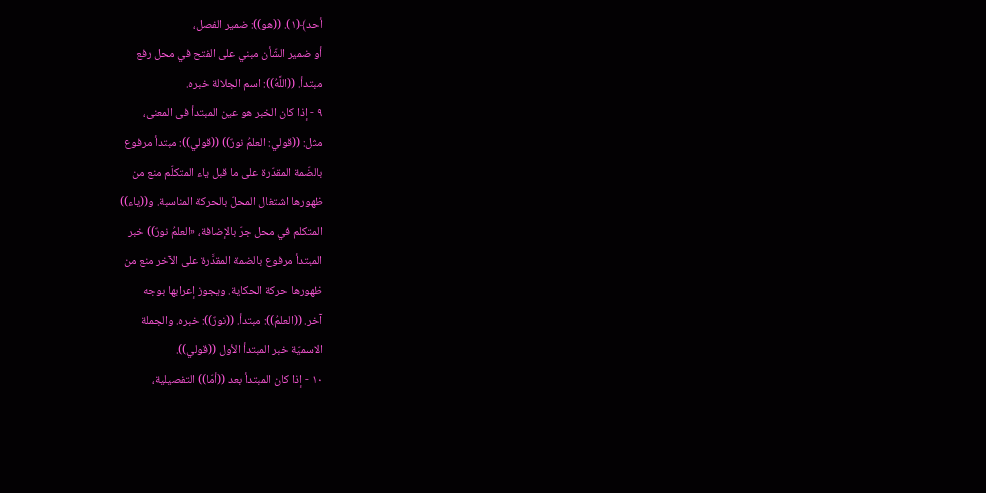أحد﴾(١). ((هو)): ضمير الفصل،
أو ضمير الشّأن مبني على الفتح في محل رفع
مبتدأ. ((اللَّهُ)): اسم الجلالة خبره.
٩ - إذا كان الخبر هو عين المبتدأ فى المعنى،
مثل: ((قولي: العلمُ نورٌ)) ((قولي)): مبتدأ مرفوع
بالضّمة المقدّرة على ما قبل ياء المتكلّم منع من
ظهورها اشتغال المحلّ بالحركة المناسبة. و((ياء))
المتكلم في محل جرّ بالإضافة، «العلمُ نورٌ)) خبر
المبتدأ مرفوع بالضمة المقدَّرة على الآخر منع من
ظهورها حركة الحكاية. ويجوز إعرابها بوجه
آخر. ((العلمُ)): مبتدأ. ((نورٌ)): خبره. والجملة
الاسميّة خبر المبتدأ الأول ((قولي)).
١٠ - إذا كان المبتدأ بعد ((أمّا)) التفصيلية،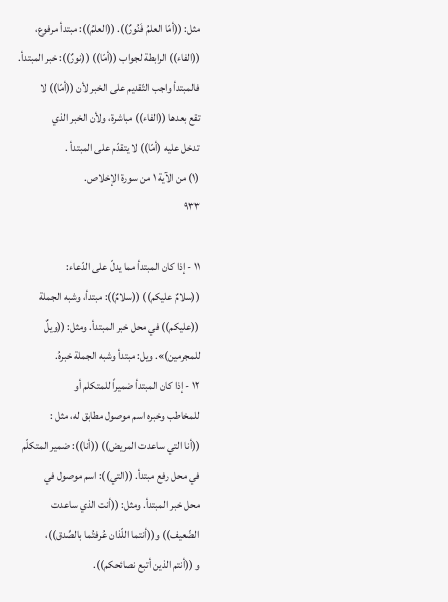مثل: ((أمّا العلمُ فَنُورٌ)). ((العلمُ)): مبتدأ مرفوع،
((الفاء)) الرابطة لجواب ((أمّا)) ((نورٌ)): خبر المبتدأ.
فالمبتدأ واجب التّقديم على الخبر لأن ((أمّا)) لا
تقع بعدها ((الفاء)) مباشرة، ولأن الخبر الذي
تدخل عليه (أمّا)) لا يتقدّم على المبتدأ .
(١) من الآية ١ من سورة الإخلاص.
٩٣٣

١١ - إذا كان المبتدأ مما يدلّ على الدّعاء:
((سلامٌ عليكم)) ((سلامٌ)): مبتدأ، وشبه الجملة
((عليكم)) في محل خبر المبتدأ. ومثل: ((ويلٌ
للمجرمين)». ويل: مبتدأ وشبه الجملة خبرهُ.
١٢ - إذا كان المبتدأ ضميراً للمتكلم أو
للمخاطب وخبره اسم موصول مطابق له، مثل :
((أنا التي ساعدت المريض)) ((أنا)): ضمير المتكلّم
في محل رفع مبتدأ. ((التي)): اسم موصول في
محل خبر المبتدأ. ومثل: ((أنت الذي ساعدت
الضّعيف)) و((أنتما اللّذان عُرفتُما بالصِّدق))،
و ((أنتم الذين أتبع نصائحكم)).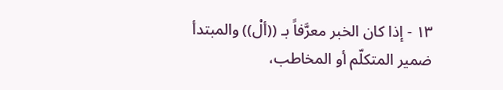١٣ - إذا كان الخبر معرَّفاً بـ ((ألْ)) والمبتدأ
ضمير المتكلّم أو المخاطب،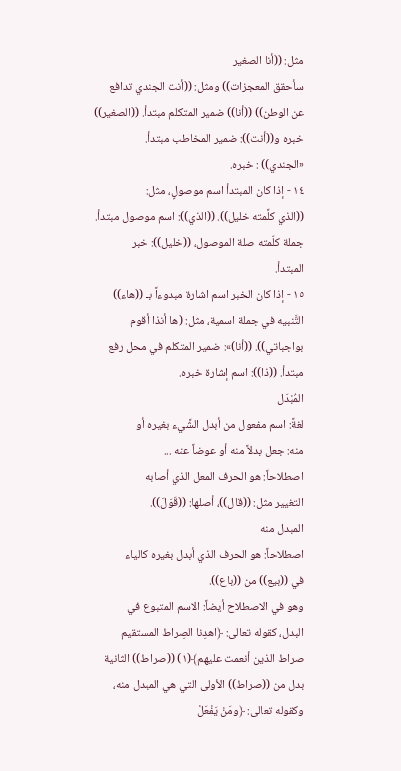مثل: ((أنا الصغير
سأحقق المعجزات)) ومثل: ((أنت الجندي تدافع
عن الوطن)) ((أنا)) ضمير المتكلم مبتدأ. ((الصغير))
خبره و((أنت)): ضمير المخاطب مبتدأ.
«الجندي)) : خبره.
١٤ - إذا كان المبتدأ اسم موصولٍ، مثل:
((الذي كلَّمته خليل)). ((الذي)): اسم موصول مبتدأ.
جملة كلّمته صلة الموصول، ((خليل)): خبر
المبتدأ.
١٥ - إذا كان الخبر اسم اشارة مبدوءاً بـ ((هاء))
التَّنبيه في جملة اسمية، مثل: (ها أنذا أقوم
بواجباتي)). ((أنا)»: ضمير المتكلم في محل رفع
مبتدأ. ((ذا)): اسم إشارة خبره.
المُبْدَل
لغةً: اسم مفعول من أبدل الشَّيء بغيره أو
منه: جعل بدلاً منه أو عوضاً عنه ...
اصطلاحاً: هو الحرف المعل الذي أصابه
التغيير مثل: ((قال))، أصلها: ((قَوَلَ)).
المبدل منه
اصطلاحاً: هو الحرف الذي أبدل بغيره كالياء
في ((بيع)) من ((باع)).
وهو في الاصطلاح أيضاً: الاسم المتبوع في
البدل، كقوله تعالى: ﴿اهدِنا الصِراط المستقيم
صراط الذين أنعمت عليهم﴾(١) ((صراط)) الثانية
بدل من ((صراط)) الأولى التي هي المبدل منه،
وكقوله تعالى: ﴿ومَنْ يَفْعَلْ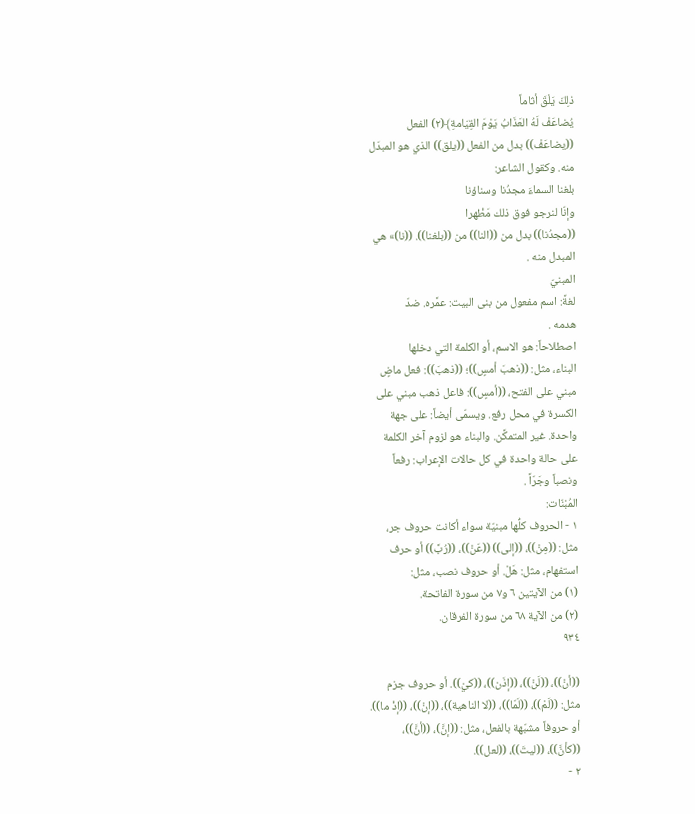ذلِكَ يَلْقَ أثاماً
يُضاعَفْ لَهُ العَذَابُ يَوْمَ القِيَامةِ﴾(٢) الفعل
((يضاعَفْ)) بدل من الفعل ((يلق)) الذي هو المبدَل
منه. وكقول الشاعر:
بلغنا السماءَ مجدُنا وسناؤنا
وإنّا لنرجو فوق ذلك مَظْهرا
((مجدُنا)) بدل من ((النا)) من ((بلغنا)). ((نا)» هي
المبدل منه .
المبنيّ
لغةً: اسم مفعول من بنى البيت: عمَّره. ضدّ
هدمه .
اصطلاحاً: هو الاسم، أو الكلمة التي دخلها
البناء، مثل: ((ذهبَ أمسٍ))؛ ((ذهبَ)): فعل ماضٍ
مبني على الفتح، ((أمسٍ)): فاعل ذهب مبني على
الكسرة في محل رفع. ويسمّى أيضاً: على جهة
واحدة. غير المتمكَّن. والبناء هو لزوم آخر الكلمة
على حالة واحدة في كل حالات الإعراب: رفعاً
ونصباً وجَرّاً .
المُبْنّات:
١ - الحروف كلُّها مبنيّة سواء أكانت حروف جر،
مثل: ((مِنْ))، ((إلى)) ((عَنْ))، ((رُبَّ)) أو حرف
استفهام، مثل: هَلْ. أو حروف نصب، مثل:
(١) من الآيتين ٦ و٧ من سورة الفاتحة.
(٢) من الآية ٦٨ من سورة الفرقان.
٩٣٤

((أنْ))، ((لَنْ))، ((إذَن))، ((كيْ)). أو حروف جزم
مثل: ((لَمْ))، ((لَمّا))، ((لا الناهية))، ((إنْ))، ((إذْ ما)).
أو حروفاً مشبّهة بالفعل، مثل: ((إنَّ)، ((أنَّ))،
((كأنَّ))، ((ليتَ))، ((لعل)).
٢ -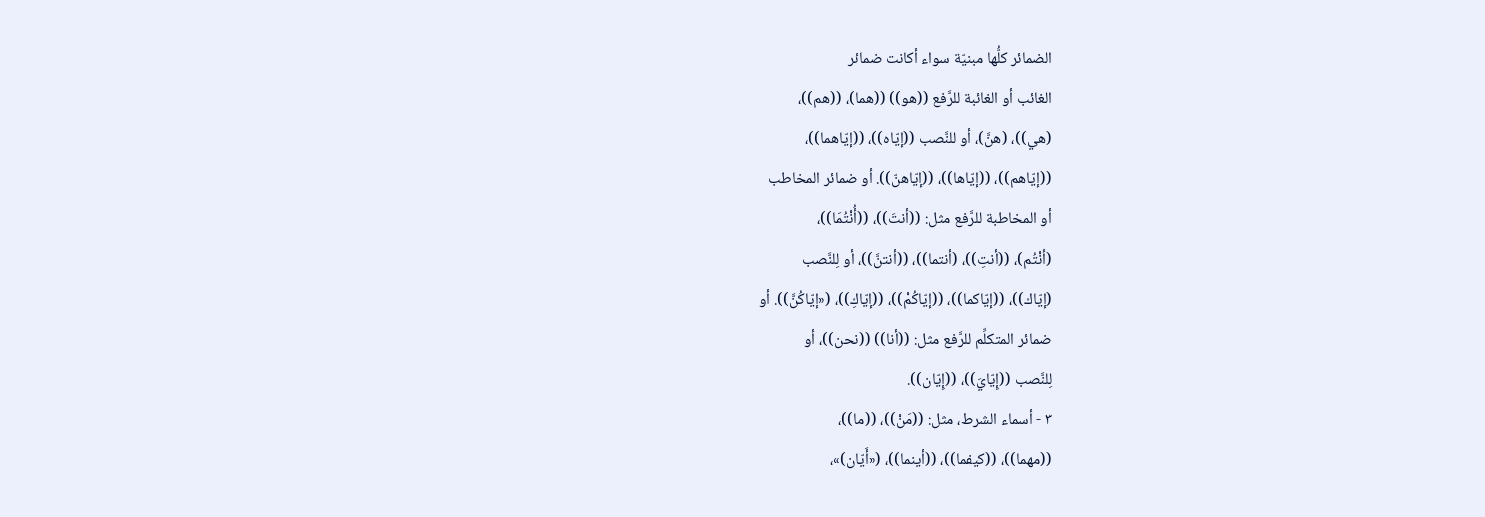الضمائر كلُّها مبنيّة سواء أكانت ضمائر
الغائب أو الغائبة للرَّفع ((هو)) ((هما)، ((هم))،
(هي))، (هنَّ)، أو للنَّصب ((إيّاه))، ((إيّاهما))،
((إيّاهم))، ((إيّاها))، ((إيّاهنّ)). أو ضمائر المخاطب
أو المخاطبة للرَّفع مثل: ((أنتَ))، ((أُنْتُمَا))،
(أنْتُم)، ((أنتِ))، (أنتما))، ((أنتنَّ))، أو لِلنَّصب
(إيّاك))، ((إيّاكما))، ((إيّاكُمْ))، ((إيّاكِ))، («إيّاكُنَّ)). أو
ضمائر المتكلِّم للرَّفع مثل: ((أنا)) ((نحن))، أو
لِلنَّصب ((إِيّايَ))، ((إِیّان)).
٣ - أسماء الشرط، مثل: ((مَنْ))، ((ما))،
((مهما))، ((كيفما))، ((أينما))، («أَيّان)»،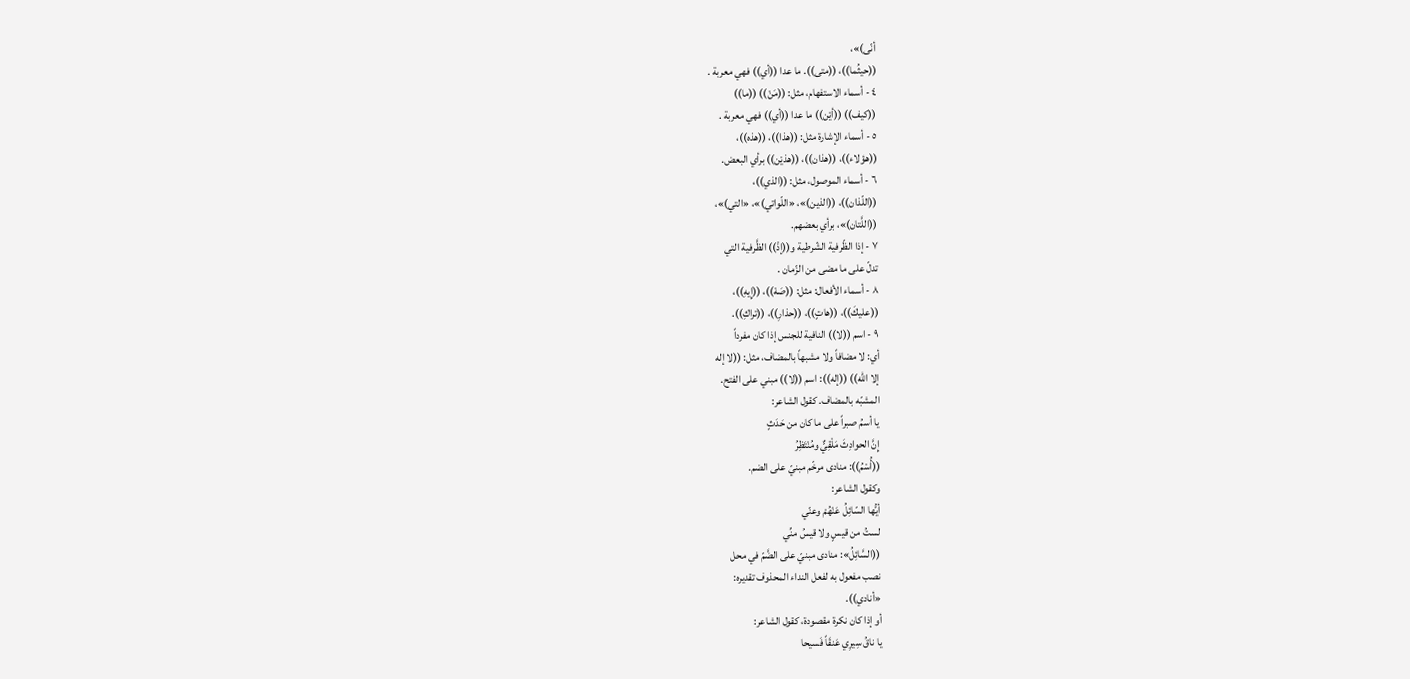أنّى)»،
((حيثُما))، ((متى)). ما عدا ((أي)) فهي معربة .
٤ - أسماء الاستفهام، مثل: ((مَنْ)) ((ما))
((كيف)) ((أيْن)) ما عدا ((أي)) فهي معربة .
٥ - أسماء الإشارة مثل: ((هذا))، ((هذه))،
((هؤلاء))، ((هذان))، ((هذيْن)) برأي البعض.
٦ - أسماء الموصول، مثل: ((الذي))،
((اللّذان))، ((الذين)»، «اللّواتي)»، «التي)»،
((اللَّتان)»، برأي بعضهم.
٧ - إذا الظّرفية الشّرطية و((إذْ)) الظَّرفية التي
تدلّ على ما مضى من الزّمان .
٨ - أسماء الأفعال: مثل: ((صَهْ))، ((إِيهِ))،
((عليكَ))، ((هاتٍ))، ((حذارِ))، ((تراكِ)).
٩ - اسم ((لا)) النافية للجنس إذا كان مفرداً
أي: لا مضافاً ولا مشبهاً بالمضاف، مثل: ((لا إله
إلا الله)) ((إله)): اسم ((لا)) مبني على الفتح.
المشبّه بالمضاف. كقول الشاعر:
يا أسمُ صبراً على ما كان من حَدَثٍ
إِنَّ الحوادِثَ مَلْقِيٌّ ومُنْتَظِرُ
((أُسْمُ)): منادى مرخّم مبنيّ على الضم.
وكقول الشاعر:
أيُّها السّائِلُ عَنْهُمْ وعنّي
لستُ من قيسٍ ولا قيسُ منِّي
((السَّائِلُ»: منادى مبنيّ على الضَّمّ في محل
نصب مفعول به لفعل النداء المحذوف تقديره:
«أنادي)).
أو إذا كان نكرة مقصودة، كقول الشاعر:
يا ناقُ سِيرِي عَنقَاً فَسيحا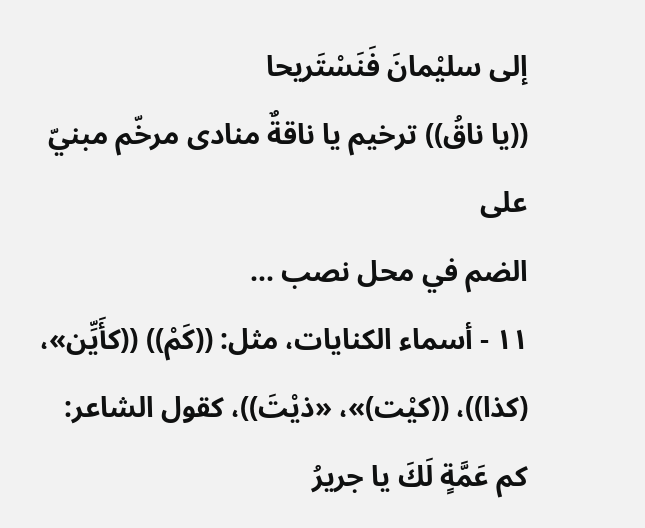إلى سليْمانَ فَنَسْتَريحا
((يا ناقُ)) ترخيم يا ناقةٌ منادى مرخّم مبنيّ على
الضم في محل نصب ...
١١ - أسماء الكنايات، مثل: ((كَمْ)) ((كأَيِّن»،
(كذا))، ((كيْت)»، «ذيْتَ))، كقول الشاعر:
كم عَمَّةٍ لَكَ يا جريرُ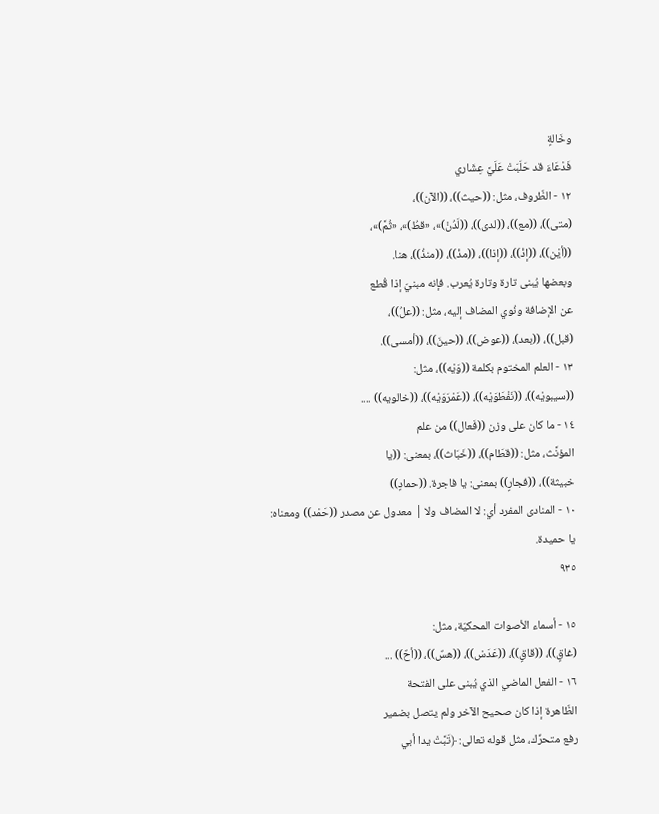وخَالةٍ
فَدْعَاءَ قد حَلَبَتْ عَلَيَّ عِشَاري
١٢ - الظّروف، مثل: ((حيث))، ((الآن))،
(متى))، ((مع))، ((لدى))، ((لَدُنْ)»، «قطُ)»، «ثُمَّ)»،
((أيْن))، ((إذْ))، ((إذا))، ((مذْ))، ((منذُ))، هنا.
وبعضها يُبنى تارة وتارة يُعرب. فإنه مبنيّ إذا قُطع
عن الإضافة ونُوي المضاف إليه، مثل: ((علُ))،
(قبل))، ((بعد)، ((عوض))، ((حينَ))، ((أمسى)).
١٣ - العلم المختوم بكلمة ((وَيْه))، مثل:
((سيبويْه))، ((نَفْطَوَيْه))، ((عَمْرَوَيْه))، ((خالويه)) ....
١٤ - ما كان على وزن ((فَعال)) من علم
المؤنَّث، مثل: ((قطَام))، ((خَبَاث))، بمعنى: ((يا
خبيثة))، ((فجارٍ)) بمعنى: يا فاجرة. ((حمادٍ))
١٠ - المنادى المفرد أي: لا المضاف ولا | معدول عن مصدر ((حَمْد)) ومعناه: يا حميدة.
٩٣٥

١٥ - أسماء الأصوات المحكيّة، مثل:
(غاقٍ))، ((قاقٍ))، ((عَدَسْ))، ((هسٌ))، ((أحٌ)) ...
١٦ - الفعل الماضي الذي يُبنى على الفتحة
الظّاهرة إذا كان صحيح الآخر ولم يتصل بضمير
رفع متحرِّك، مثل قوله تعالى: ﴿تَبَّتْ يدا أبي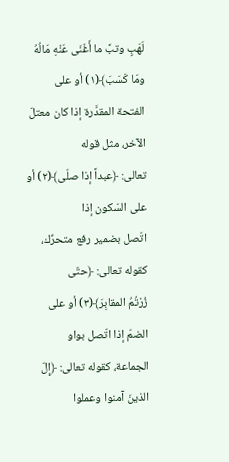لَهَبٍ وتبَّ ما أَغْنَى عَنْهِ مَالُهُ ومَا كَسَبَ﴾(١) أو على
الفتحة المقدَّرة إذا كان معتلّ الآخر، مثل قوله
تعالى: ﴿عبداً إذا صلّى﴾(٢) أو على السّكون إذا
اتّصل بضمیر رفع متحرِّك، كقوله تعالى: ﴿حتّی
زُرْتُمُ المقابِرَ﴾(٣) أو على الضمّ إذا اتّصل بواو
الجماعة، كقوله تعالى: ﴿إِلّ الذينَ آمنوا وعملوا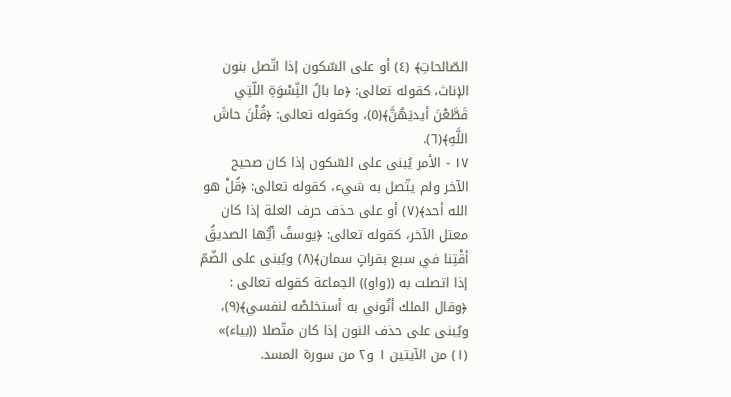الصّالحاتِ﴾ (٤) أو على السّكون إذا اتّصل بنون
الإناث، كقوله تعالى: ﴿ما بالُ النِّسْوَةِ اللّتِي
قَطَّعْنَ أيديَهُنَّ﴾(٥)، وكقوله تعالى: ﴿قُلْنَ حاشَ
اللَّهِ﴾(٦).
١٧ - الأمر يُبنى على السّكون إذا كان صحيح
الآخر ولم يتّصل به شيء، كقوله تعالى: ﴿قُلْ هو
الله أحد﴾(٧) أو على حذف حرف العلة إذا كان
معتل الآخر، كقوله تعالى: ﴿يوسفُ أيُّها الصديقُ
أقْتِنا في سبع بقراتٍ سمان﴾(٨) ويُبنى على الضّمّ
إذا اتصلت به ((واو)) الجماعة كقوله تعالى :
﴿وقال الملك أتُوني به أستخلصْه لنفسي﴾(٩)،
ويُبنى على حذف النون إذا كان متّصلا ((بياء)»
(١) من الآيتين ١ و٢ من سورة المسد.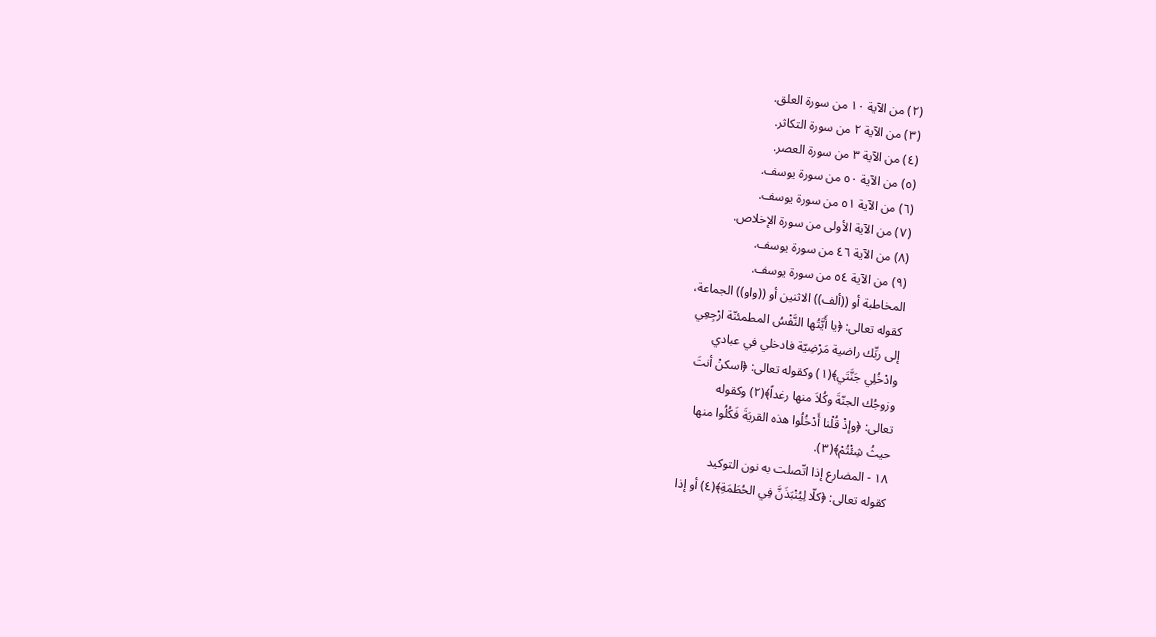(٢) من الآية ١٠ من سورة العلق.
(٣) من الآية ٢ من سورة التكاثر.
(٤) من الآية ٣ من سورة العصر.
(٥) من الآية ٥٠ من سورة يوسف.
(٦) من الآية ٥١ من سورة يوسف.
(٧) من الآية الأولى من سورة الإخلاص.
(٨) من الآية ٤٦ من سورة يوسف.
(٩) من الآية ٥٤ من سورة يوسف.
المخاطبة أو ((ألف)) الاثنين أو ((واو)) الجماعة،
كقوله تعالى: ﴿يا أَيَّتُها النَّفْسُ المطمئنّة ارْجِعِي
إلى ربِّك راضية مَرْضِيّة فادخلي في عبادي
وادْخُلِي جَنَّتَي﴾(١) وكقوله تعالى: ﴿اسكنْ أنتَ
وزوجُك الجنّةَ وكُلاَ منها رغداً﴾(٢) وكقوله
تعالى: ﴿وإذْ قُلْنا أَدْخُلُوا هذه القريَةَ فَكُلُوا منها
حيثُ شِئْتُمْ﴾(٣).
١٨ - المضارع إذا اتّصلت به نون التوكيد
كقوله تعالى: ﴿كلّا لِيُنْبَذَنَّ فِي الحُطَمَةِ﴾(٤) أو إذا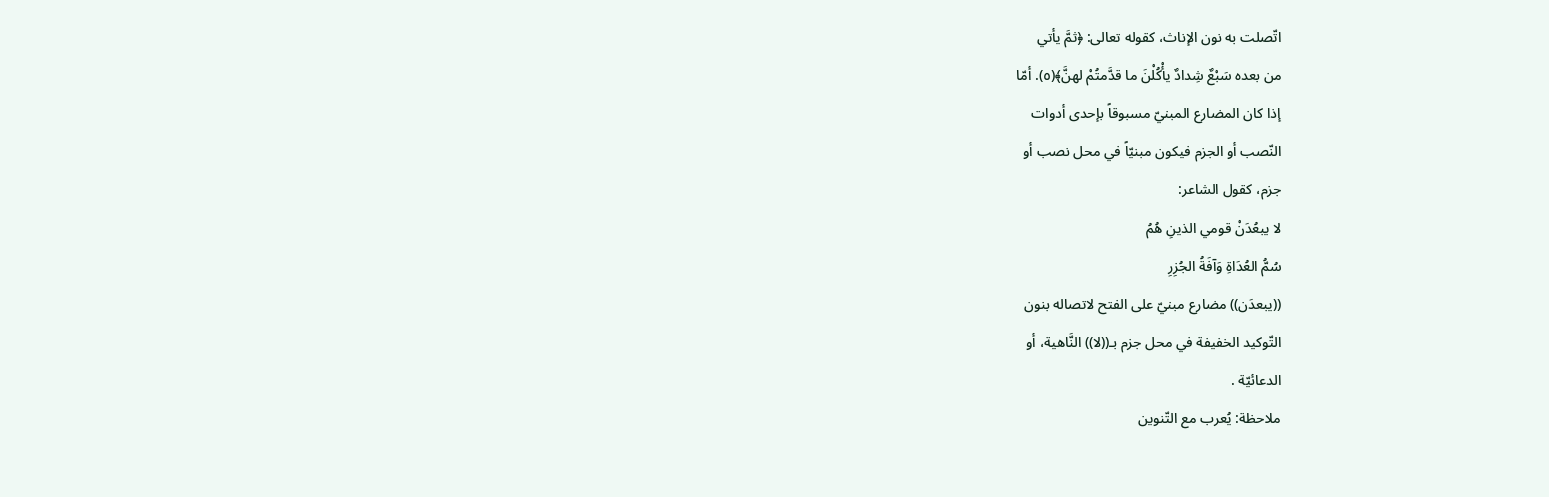اتّصلت به نون الإناث، كقوله تعالى: ﴿ثمَّ یأتي
من بعده سَبْعٌ شِدادٌ يأْكُلْنَ ما قدَّمتُمْ لهنَّ﴾(٥). أمّا
إذا كان المضارع المبنيّ مسبوقاً بإحدى أدوات
النّصب أو الجزم فيكون مبنيّاً في محل نصب أو
جزم، كقول الشاعر:
لا يبعُدَنْ قومي الذينِ هُمُ
سُمُّ العُدَاةِ وَآفَةُ الجُزِرِ
((يبعدَن)) مضارع مبنيّ على الفتح لاتصاله بنون
التّوكيد الخفيفة في محل جزم بـ((لا)) النَّاهية، أو
الدعائيّة .
ملاحظة: يُعرب مع التّنوين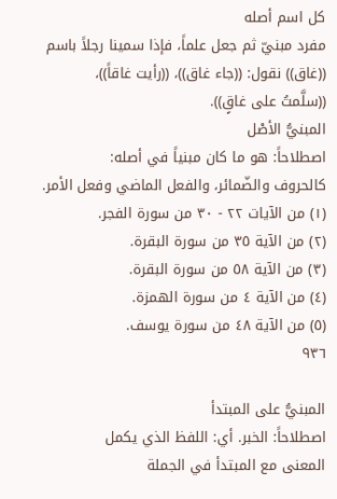كل اسم أصله
مفرد مبنيّ ثم جعل علماً، فإذا سمينا رجلاً باسم
((غاق)) نقول: ((جاء غاق))، ((رأيت غاقاً))،
((سلَّمتُ على غاقٍ)).
المبنيُّ الأصْل
اصطلاحاً: هو ما كان مبنياً في أصله:
كالحروف والضّمائر، والفعل الماضي وفعل الأمر.
(١) من الآيات ٢٢ - ٣٠ من سورة الفجر.
(٢) من الآية ٣٥ من سورة البقرة.
(٣) من الآية ٥٨ من سورة البقرة.
(٤) من الآية ٤ من سورة الهمزة.
(٥) من الآية ٤٨ من سورة يوسف.
٩٣٦

المبنيُّ على المبتدأ
اصطلاحاً: الخبر. أي: اللفظ الذي يكمل
المعنى مع المبتدأ في الجملة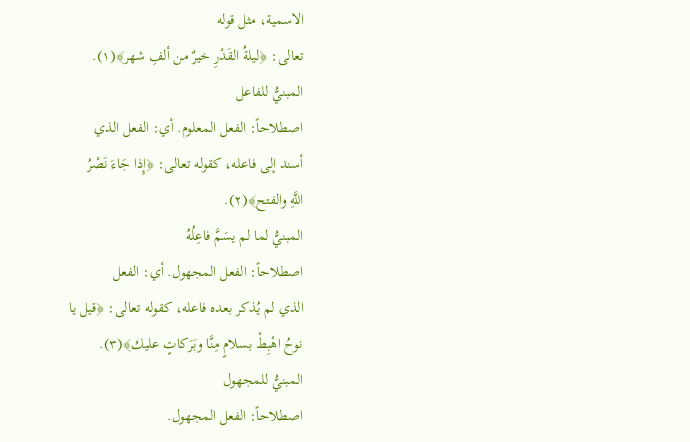الاسمية، مثل قوله
تعالى: ﴿ليلةُ القَدْرِ خيرٌ من ألفِ شهر﴾(١).
المبنيُّ للفاعل
اصطلاحاً: الفعل المعلوم. أي: الفعل الذي
أسند إلى فاعله، كقوله تعالى: ﴿إِذا جَاءَ نَصْرُ
اللَّهِ والفتح﴾(٢).
المبنيُّ لما لم يسَمَّ فاعِلُهُ
اصطلاحاً: الفعل المجهول. أي: الفعل
الذي لم يُذكر بعده فاعله، كقوله تعالى: ﴿قیل یا
نوحُ اهْبِطْ بسلامٍ مِنَّا وبَرَكاتٍ عليك﴾(٣).
المبنيُّ للمجهول
اصطلاحاً: الفعل المجهول.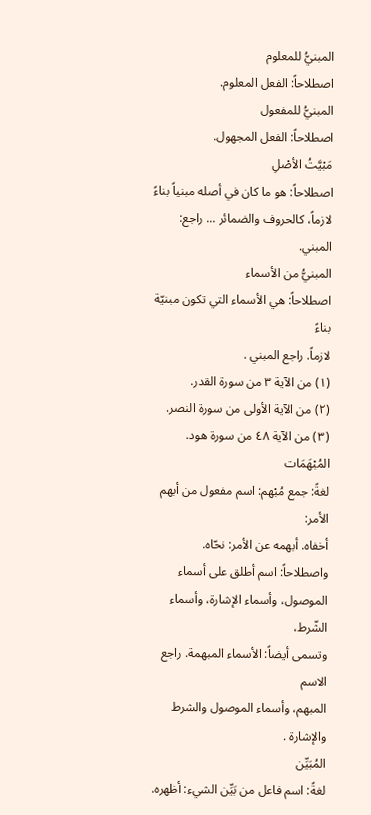المبنيُّ للمعلوم
اصطلاحاً: الفعل المعلوم.
المبنيُّ للمفعول
اصطلاحاً: الفعل المجهول.
مَبْيَّتُ الأصْلِ
اصطلاحاً: هو ما كان في أصله مبنياً بناءً
لازماً، كالحروف والضمائر ... راجع: المبني.
المبنيُّ من الأسماء
اصطلاحاً: هي الأسماء التي تكون مبنيّة بناءً
لازماً. راجع المبني .
(١) من الآية ٣ من سورة القدر.
(٢) من الآية الأولى من سورة النصر.
(٣) من الآية ٤٨ من سورة هود.
المُبْهَمَات
لغةً: جمع مُبْهم: اسم مفعول من أبهم الأمر:
أخفاه. أبهمه عن الأمر: نحّاه.
واصطلاحاً: اسم أطلق على أسماء
الموصول، وأسماء الإشارة، وأسماء الشّرط،
وتسمى أيضاً: الأسماء المبهمة. راجع الاسم
المبهم، وأسماء الموصول والشرط والإشارة .
المُبَيِّن
لغةً: اسم فاعل من بَيِّن الشيء: أظهره.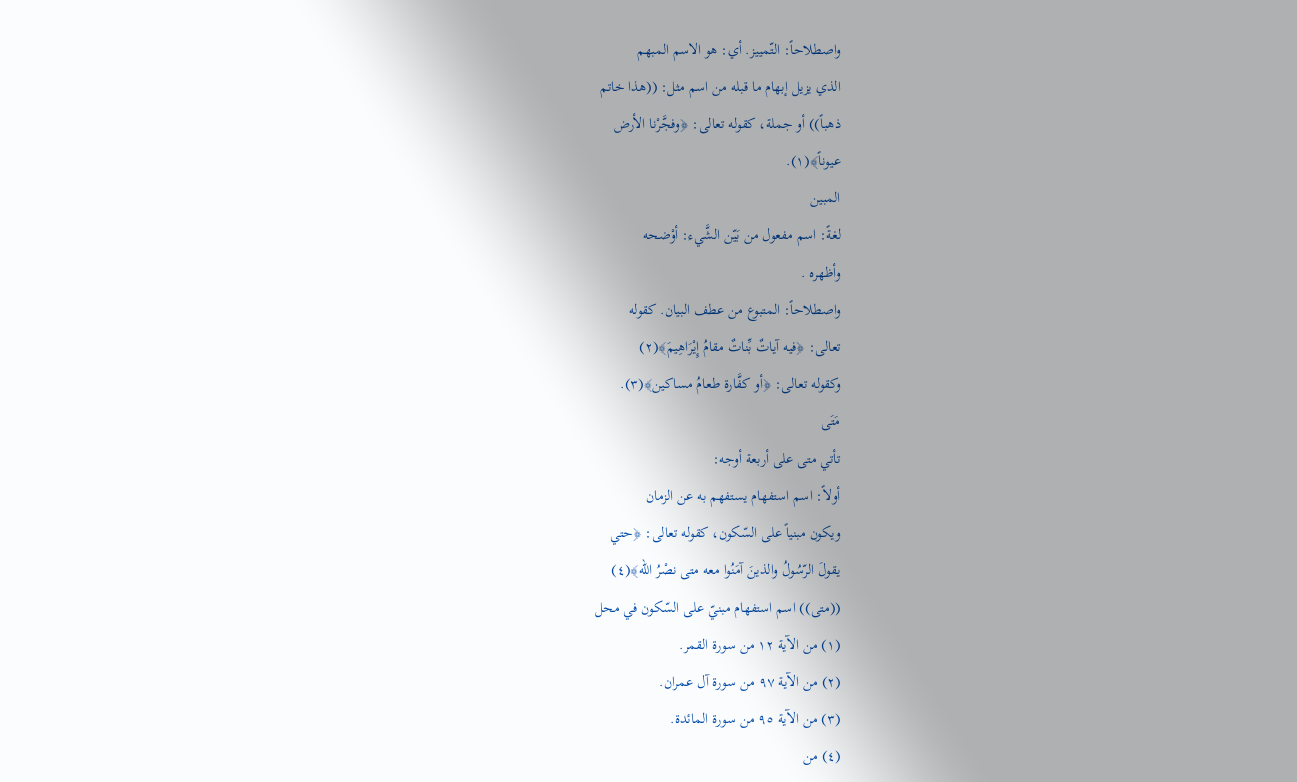واصطلاحاً: التّمييز. أي: هو الاسم المبهم
الذي يزيل إبهام ما قبله من اسم مثل: ((هذا خاتم
ذهباً)) أو جملة، كقوله تعالى: ﴿وفجَّرْنا الأرض
عيوناً﴾(١).
المبین
لغةً: اسم مفعول من بَيّن الشَّيء: أوْضحه
وأظهره .
واصطلاحاً: المتبوع من عطف البيان. كقوله
تعالى: ﴿فيه آياتٌ بِّناتٌ مقامُ إِيْرَاهِيمَ﴾(٢)
وكقوله تعالى: ﴿أو كفَّارة طعامُ مساكين﴾(٣).
مَتَی
تأتي متى على أربعة أوجه:
أولاً: اسم استفهام يستفهم به عن الزمان
ويكون مبنياً على السّكون، كقوله تعالى: ﴿حتي
يقولَ الرّسُولُ والذينَ آمَنُوا معه متى نصْرُ الله﴾(٤)
((متى)) اسم استفهام مبنيّ على السّكون في محل
(١) من الآية ١٢ من سورة القمر.
(٢) من الآية ٩٧ من سورة آل عمران.
(٣) من الآية ٩٥ من سورة المائدة.
(٤) من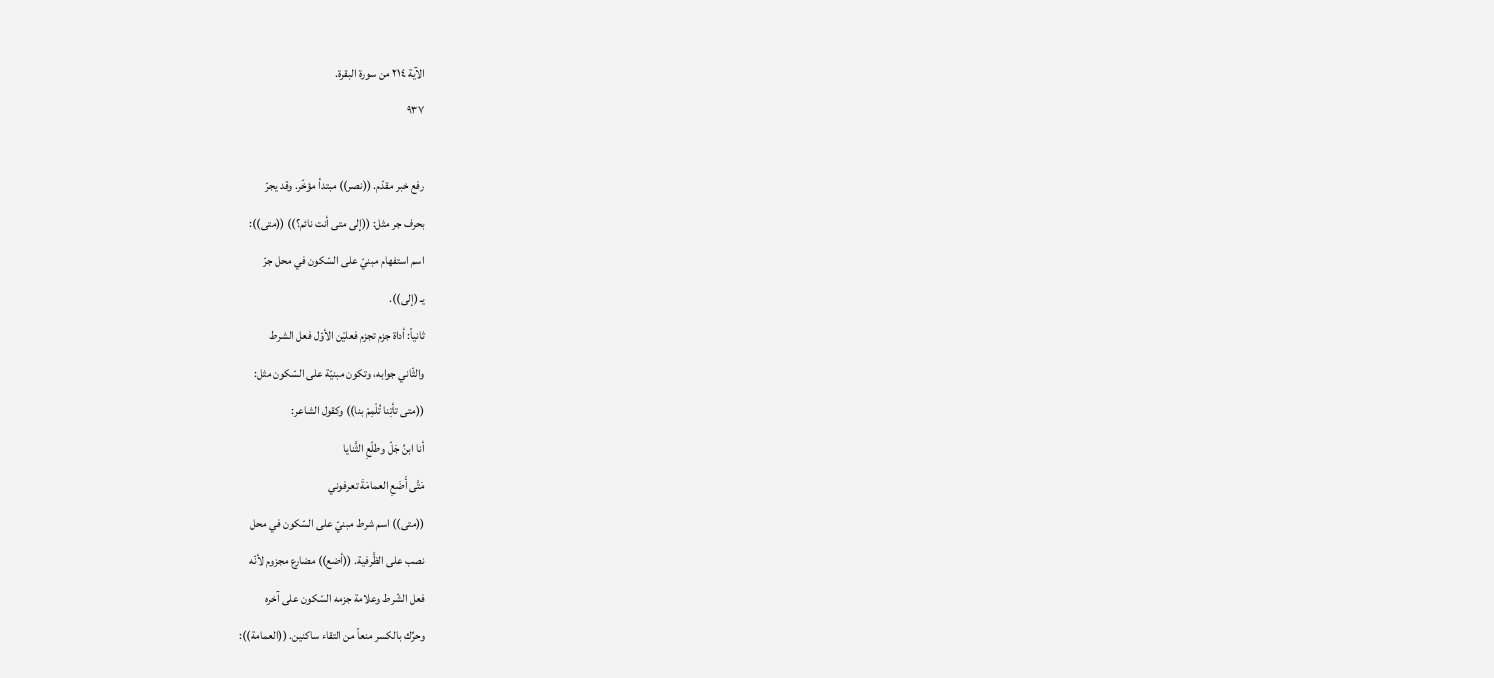الآية ٢١٤ من سورة البقرة.
٩٣٧

رفع خبر مقدّم. ((نصر)) مبتدأ مؤخّر. وقد يجرّ
بحرف جر مثل: ((إلى متى أنت نائم؟)) ((متى)):
اسم استفهام مبنيّ على السّكون في محل جرّ
يـ (إلى)).
ثانياً: أداة جزم تجزم فعليْن الأوّل فعل الشرط
والثّاني جوابه، وتكون مبنيّة على السّكون مثل:
((متى تأتِنا تُلْمِمْ بنا)) وكقول الشاعر:
أنا ابنُ جَلّ وطلّعِ الثَّنايا
مَتَّى أَضَعِ العمامَةَ تعرفوني
((متى)) اسم شرط مبنيّ على السّكون في محل
نصب على الظَّرفية. ((أضع)) مضارع مجزوم لأنّه
فعل الشّرط وعلامة جزمه السّكون على آخره
وحرِّك بالكسر منعاً من التقاء ساكنين. ((العمامة)):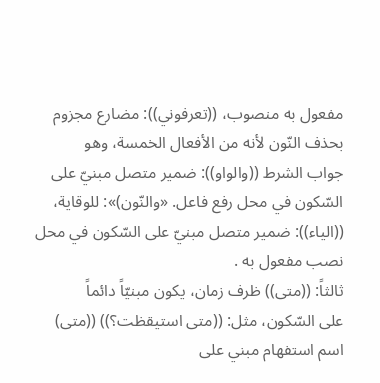مفعول به منصوب، ((تعرفوني)): مضارع مجزوم
بحذف النّون لأنه من الأفعال الخمسة، وهو
جواب الشرط ((والواو)): ضمير متصل مبنيّ على
السّكون في محل رفع فاعل. «والنّون)»: للوقاية،
((الياء)): ضمير متصل مبنيّ على السّكون في محل
نصب مفعول به .
ثالثاً: ((متى)) ظرف زمان، يكون مبنيّاً دائماً
على السّكون، مثل: ((متى استيقظت؟)) ((متى)
اسم استفهام مبني على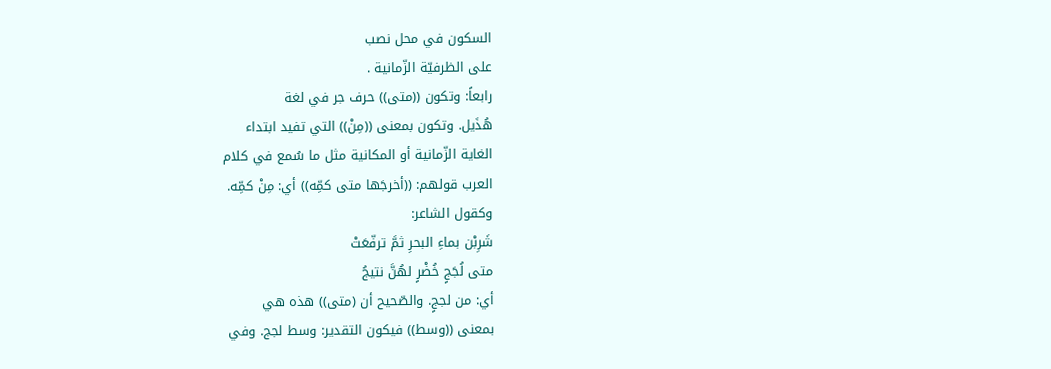السكون في محل نصب
على الظرفيّة الزّمانية .
رابعاً: وتكون ((متى)) حرف جر في لغة
هُذَيل. وتكون بمعنى ((مِنْ)) التي تفيد ابتداء
الغاية الزّمانية أو المكانية مثل ما سُمع في كلام
العرب قولهم: ((أخرجَها متى كمِّه)) أي: مِنْ كمِّه.
وكقول الشاعر:
شَرِبْن بماءِ البحرِ ثمَّ ترفّعَتْ
متى لُجَجٍ خُضْرٍ لهُنَّ نتيجُ
أي: من لججٍ. والصّحيح أن (متى)) هذه هي
بمعنى ((وسط)) فيكون التقدير: وسط لجج. وفي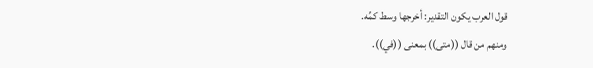قول العرب يكون التقدير: أخرجها وسط كمِّه.
ومنهم من قال ((متى)) بمعنى ((في)).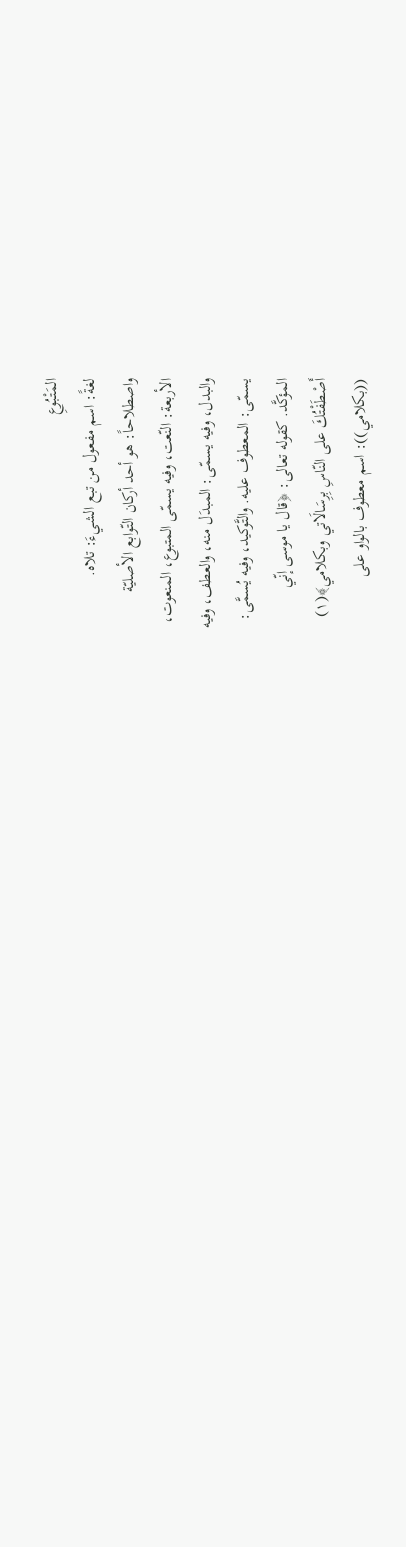المَتْبُوعِ
لغةً: اسم مفعول من تبع الشيءَ: تلاه.
واصطلاحاً: هو أحد أركان التّوابع الأصليّة
الأربعة: النّعت، وفيه يسمّى المتبوع، المنعوت،
والبدل، وفيه يسمّى: المبدَل منه، والعطف، وفيه
يسمّى: المعطوف عليه. والتَّوكيد، وفيه يُسمَّى:
المؤكَّد. كقوله تعالى: ﴿قال يا موسى إنّي
أَصْطَفْتُكَ على النّاسِ بِرِسَالَاتي وبكلامي﴾(١)
((بكلامي)): اسم معطوف بالواو على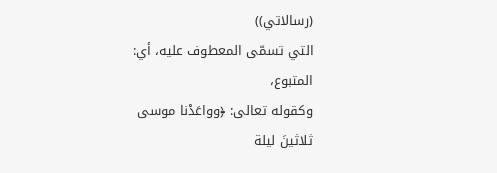(رسالاتي))
التي تسمّى المعطوف عليه، أي: المتبوع،
وكقوله تعالى: ﴿وواعَدْنا موسى ثلاثينَ ليلة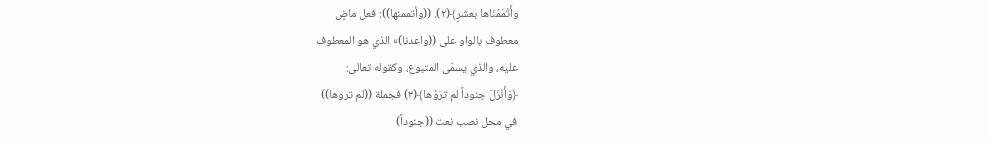وأَتْمَمْنَاها بعشرٍ﴾(٢). ((وأتممنها)): فعل ماضٍ
معطوف بالواو على ((واعدنا)» الذي هو المعطوف
عليه، والذي يسمّى المتبوع، وكقوله تعالى:
﴿وَأَنْزَلَ جنوداً لم ترَوْها﴾(٣) فجملة ((لم تروها))
في محل نصب نعت ((جنوداً)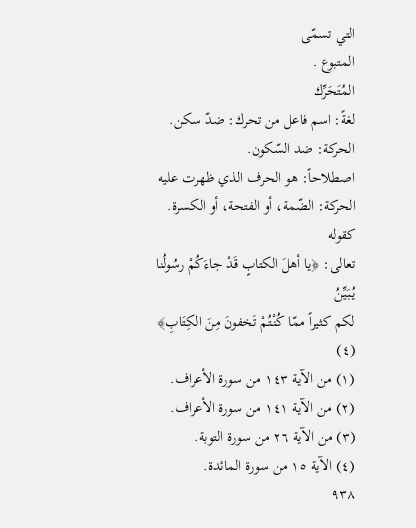التي تسمّى
المتبوع .
المُتَحَرِّك
لغةً: اسم فاعل من تحرك: ضدّ سكن.
الحركة: ضد السّكون.
اصطلاحاً: هو الحرف الذي ظهرت عليه
الحركة: الضّمة، أو الفتحة، أو الكسرة. كقوله
تعالى: ﴿يا أهلَ الكتابٍ قَدْ جاءَكُمْ رسُولُنا يُبَيِّنُ
لكم كثيراً ممّا كُنْتُمْ تَخفونَ مِنَ الكِتَابِ﴾ (٤)
(١) من الآية ١٤٣ من سورة الأعراف.
(٢) من الآية ١٤١ من سورة الأعراف.
(٣) من الآية ٢٦ من سورة التوبة.
(٤) الآية ١٥ من سورة المائدة.
٩٣٨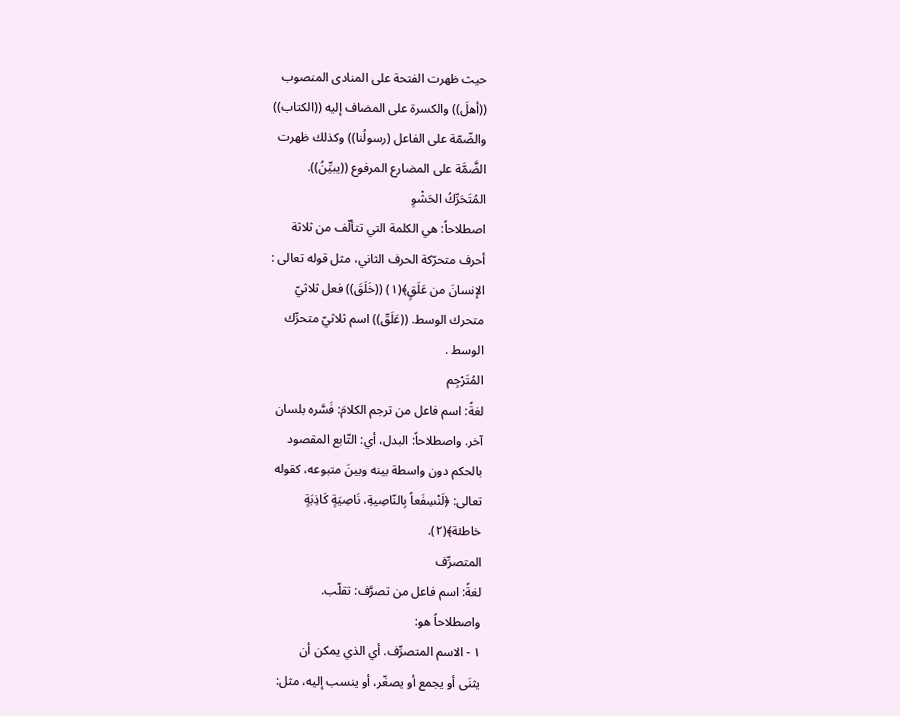حيث ظهرت الفتحة على المنادى المنصوب
((أهلَ)) والكسرة على المضاف إليه ((الكتاب))
والضّمّة على الفاعل (رسولُنا)) وكذلك ظهرت
الضَّمَّة على المضارع المرفوع ((يبيِّنُ)).
المُتَحَرِّكُ الحَشْوِ
اصطلاحاً: هي الكلمة التي تتألّف من ثلاثة
أحرف متحرّكة الحرف الثاني، مثل قوله تعالى :
الإنسانَ من عَلَقٍ﴾(١) ((خَلَقَ)) فعل ثلاثيّ
متحرك الوسط. ((عَلَقّ)) اسم ثلاثيّ متحرِّك
الوسط .
المُتَرْجِم
لغةً: اسم فاعل من ترجم الكلامَ: فَسَّره بلسان
آخر. واصطلاحاً: البدل، أي: التّابع المقصود
بالحكم دون واسطة بينه وبينَ متبوعه، كقوله
تعالى: ﴿لَنْسِفَعاً بِالنّاصِيةِ، نَاصِيَةٍ كَاذِبَةٍ
خاطئة﴾(٢).
المتصرِّف
لغةً: اسم فاعل من تصرَّف: تقلّب.
واصطلاحاً هو:
١ - الاسم المتصرِّف. أي الذي يمكن أن
يثنَى أو يجمع أو يصغّر، أو ينسب إليه، مثل: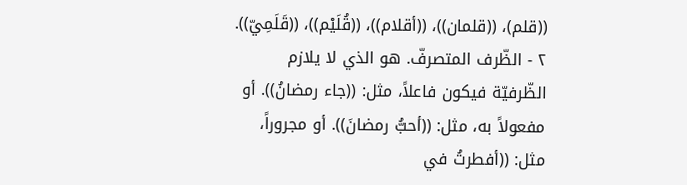((قلم)، ((قلمان))، ((أقلام))، ((قُلَيْم))، ((قَلَمِيّ)).
٢ - الظّرف المتصرفّ. هو الذي لا يلازم
الظّرفيّة فيكون فاعلاً، مثل: ((جاء رمضانُ)). أو
مفعولاً به، مثل: ((أحبُّ رمضانَ)). أو مجروراً،
مثل: ((أفطرتُ في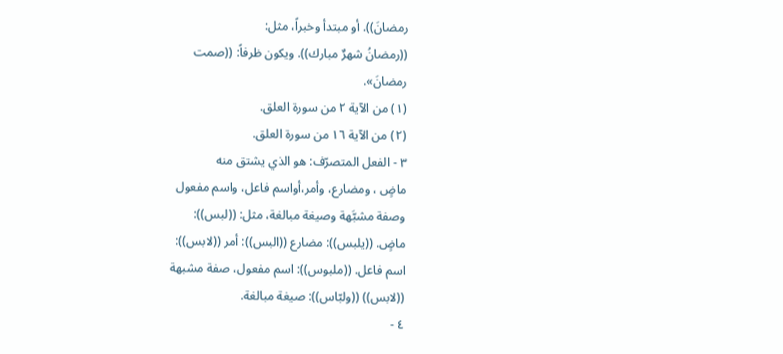رمضانَ)). أو مبتدأ وخبراً، مثل:
((رمضانُ شهرٌ مبارك)). ويكون ظرفاً: ((صمت
رمضانَ».
(١) من الآية ٢ من سورة العلق.
(٢) من الآية ١٦ من سورة العلق.
٣ - الفعل المتصرّف: هو الذي يشتق منه
ماضٍ ، ومضارع، وأمر،أواسم فاعل، واسم مفعول
وصفة مشبَّهة وصيغة مبالغة، مثل: ((لبس)):
ماضٍ. ((يلبس)): مضارع ((البس)): أمر ((لابس)):
اسم فاعل. ((ملبوس)): اسم مفعول، صفة مشبهة
((لابس)) ((ولبّاس)): صيغة مبالغة.
٤ -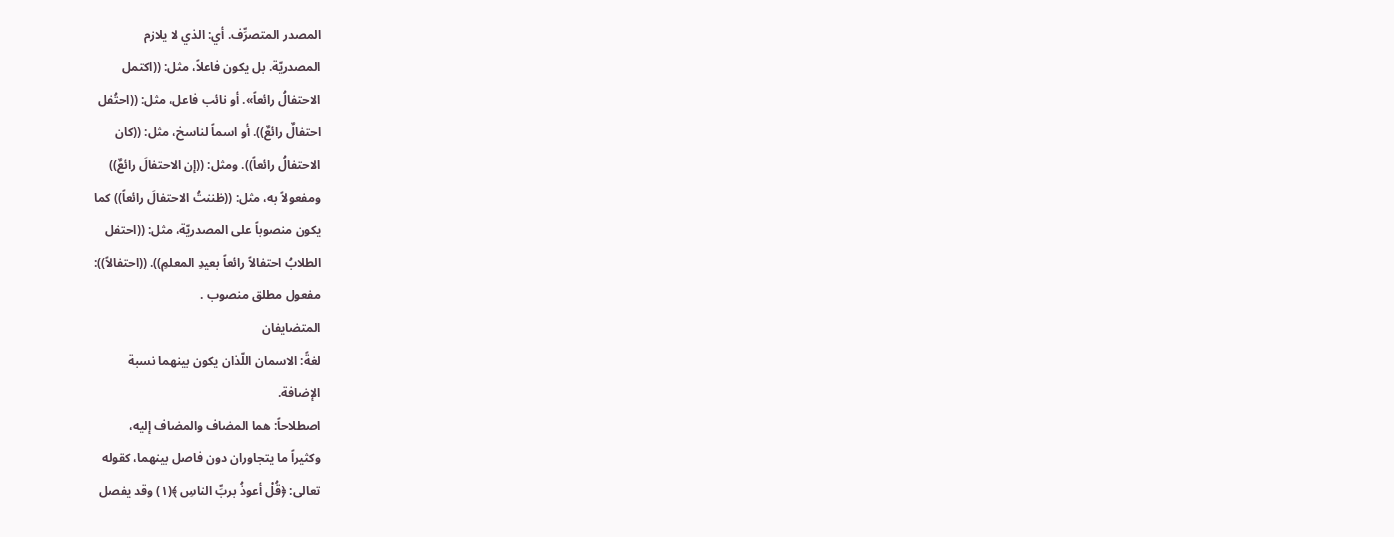المصدر المتصرِّف. أي: الذي لا يلازم
المصدريّة. بل يكون فاعلاً، مثل: ((اكتمل
الاحتفالُ رائعاً». أو نائب فاعل، مثل: ((احتُفل
احتفالٌ رائعٌ)). أو اسماً لناسخ، مثل: ((كان
الاحتفالُ رائعاً)). ومثل: ((إن الاحتفالَ رائعٌ))
ومفعولاً به، مثل: ((ظننتُ الاحتفالَ رائعاً)) كما
يكون منصوباً على المصدريّة، مثل: ((احتفل
الطلابُ احتفالاً رائعاً بعيدِ المعلمِ)). ((احتفالاً)):
مفعول مطلق منصوب .
المتضایفان
لغةً: الاسمان اللّذان يكون بينهما نسبة
الإضافة.
اصطلاحاً: هما المضاف والمضاف إليه،
وكثيراً ما يتجاوران دون فاصل بينهما، كقوله
تعالى: ﴿قُلْ أعوذُ بربِّ الناسِ ﴾(١) وقد يفصل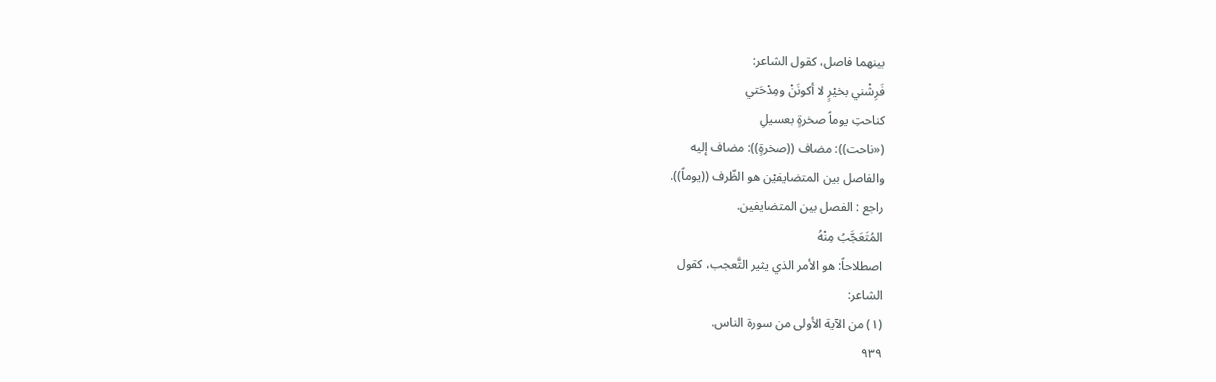بينهما فاصل، كقول الشاعر:
فَرِشْني بخيْرٍ لا أكونَنْ ومِدْحَتي
كناحتِ يوماً صخرةٍ بعسيلِ
(«ناحت)): مضاف ((صخرةٍ)): مضاف إليه
والفاصل بين المتضايفيْن هو الظّرف ((يوماً)).
راجع : الفصل بين المتضایفین.
المُتَعَجَّبُ مِنْهُ
اصطلاحاً: هو الأمر الذي يثير التَّعجب، كقول
الشاعر:
(١) من الآية الأولى من سورة الناس.
٩٣٩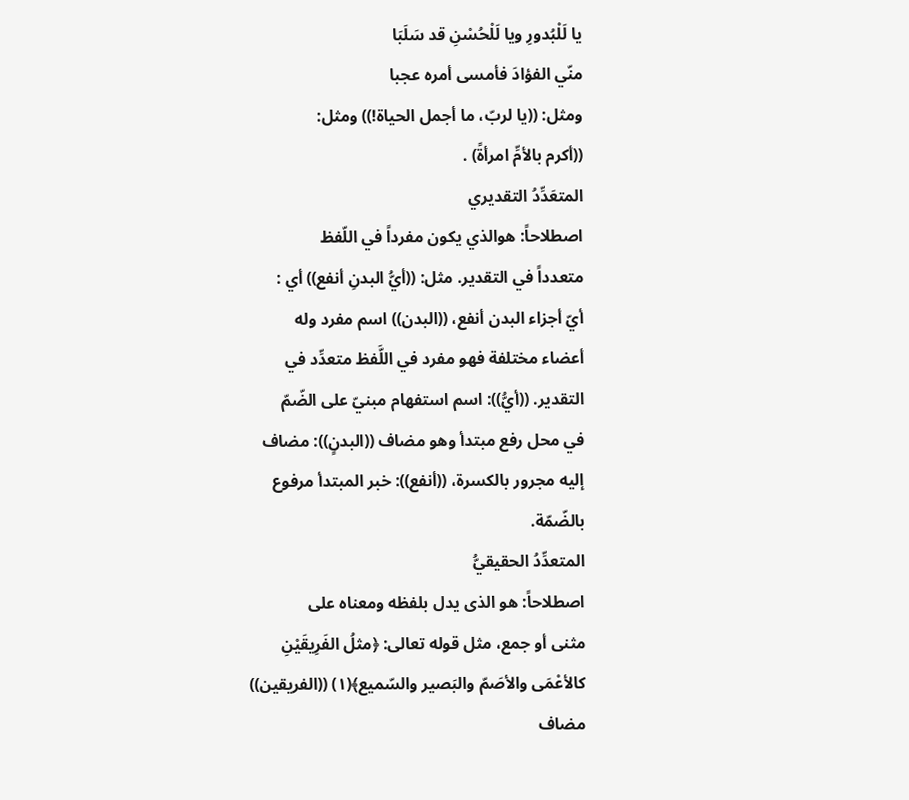يا لَلْبُدورِ ويا لَلْحُسْنِ قد سَلَبَا
منّي الفؤادَ فأمسى أمره عجبا
ومثل: ((يا لربّ، ما أجمل الحياة!)) ومثل:
((أكرم بالأمِّ امرأةً) .
المتعَدِّدُ التقديري
اصطلاحاً: هوالذي يكون مفرداً في اللّفظ
متعدداً في التقدير. مثل: ((أيُّ البدنِ أنفع)) أي :
أيّ أجزاء البدن أنفع، ((البدن)) اسم مفرد وله
أعضاء مختلفة فهو مفرد في اللَّفظ متعدِّد في
التقدير. ((أيُّ)): اسم استفهام مبنيّ على الضّمّ
في محل رفع مبتدأ وهو مضاف ((البدنٍ)): مضاف
إليه مجرور بالكسرة، ((أنفع)): خبر المبتدأ مرفوع
بالضّمّة.
المتعدِّدُ الحقيقيُّ
اصطلاحاً: هو الذى يدل بلفظه ومعناه على
مثنى أو جمع، مثل قوله تعالى: ﴿مثلُ الفَرِيقَيْنِ
كالأعْمَى والأصَمّ والبَصير والسّميع﴾(١) ((الفريقين))
مضاف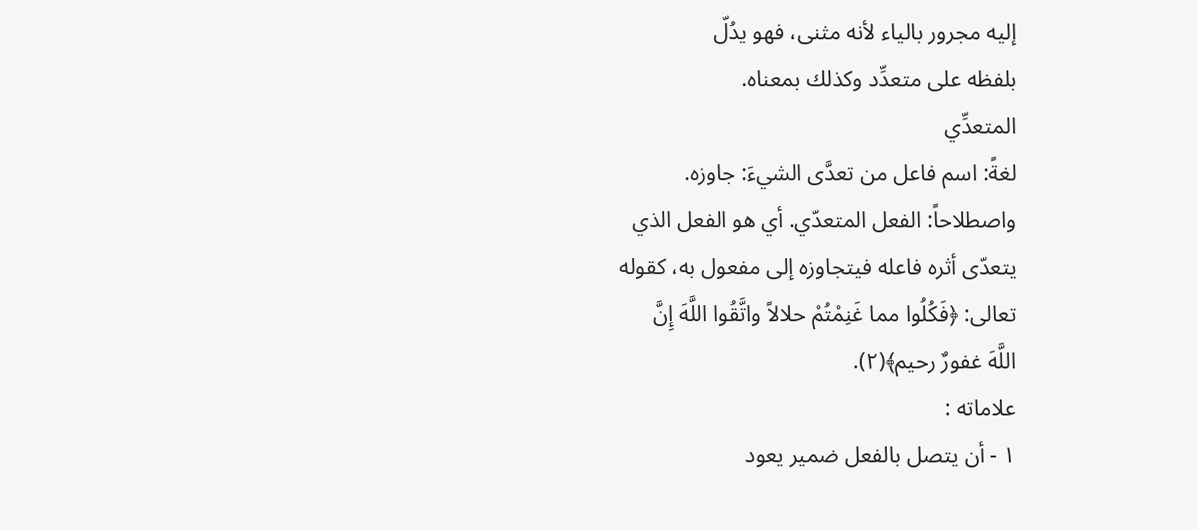إليه مجرور بالياء لأنه مثنى، فهو يدُلّ
بلفظه على متعدِّد وكذلك بمعناه.
المتعدِّي
لغةً: اسم فاعل من تعدَّى الشيءَ: جاوزه.
واصطلاحاً: الفعل المتعدّي. أي هو الفعل الذي
يتعدّى أثره فاعله فيتجاوزه إلى مفعول به، كقوله
تعالى: ﴿فَكُلُوا مما غَنِمْتُمْ حلالاً واتَّقُوا اللَّهَ إِنَّ
اللَّهَ غفورٌ رحيم﴾(٢).
علاماته :
١ - أن يتصل بالفعل ضمير يعود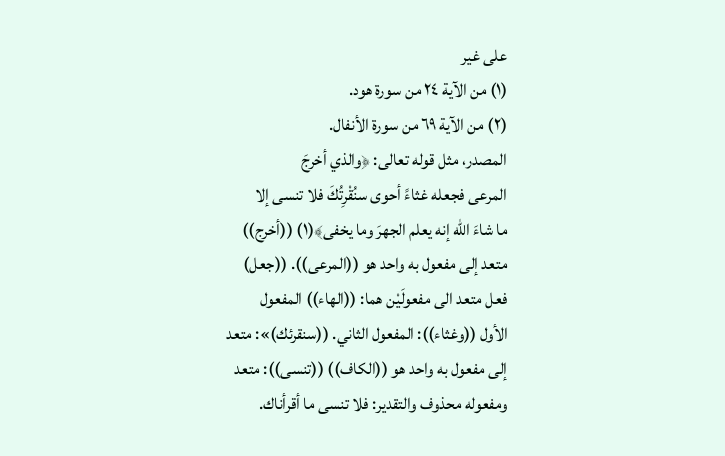على غير
(١) من الآية ٢٤ من سورة هود.
(٢) من الآية ٦٩ من سورة الأنفال.
المصدر، مثل قوله تعالى: ﴿والذي أخرجَ
المرعى فجعله غثاءً أحوى سنُقْرِتُكَ فلا تنسى إلا
ما شاءَ الله إنه يعلم الجهرَ وما يخفى﴾(١) ((أخرج))
متعد إلى مفعول به واحد هو ((المرعى)). ((جعل)
فعل متعد الى مفعولَيْن هما: ((الهاء)) المفعول
الأول ((وغثاء)): المفعول الثاني. ((سنقرئك)»: متعد
إلى مفعول به واحد هو ((الكاف)) ((تنسى)): متعد
ومفعوله محذوف والتقدير: فلا تنسى ما أقرأناك.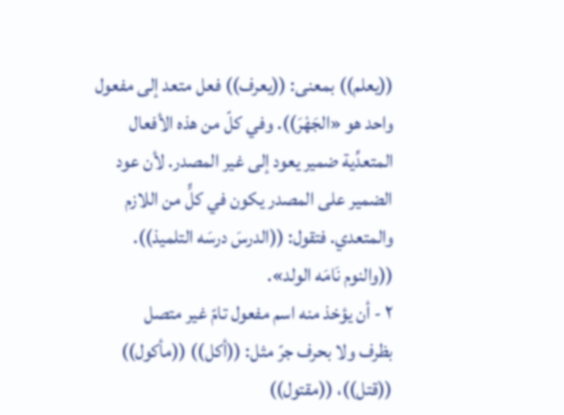((يعلم)) بمعنى: ((يعرف)) فعل متعد إلى مفعول
واحد هو «الجَهْرَ)). وفي كلّ من هذه الأفعال
المتعدِّية ضمير يعود إلى غير المصدر. لأن عود
الضمير على المصدر يكون في كلٍّ من اللازم
والمتعدي. فتقول: ((الدرسَ درسَه التلميذ)).
((والنوم نَامَه الولد».
٢ - أن يؤخذ منه اسم مفعول تامّ غير متصل
بظرف ولا بحرف جرّ مثل: ((أكل)) ((مأكول))
((قتل))، ((مقتول))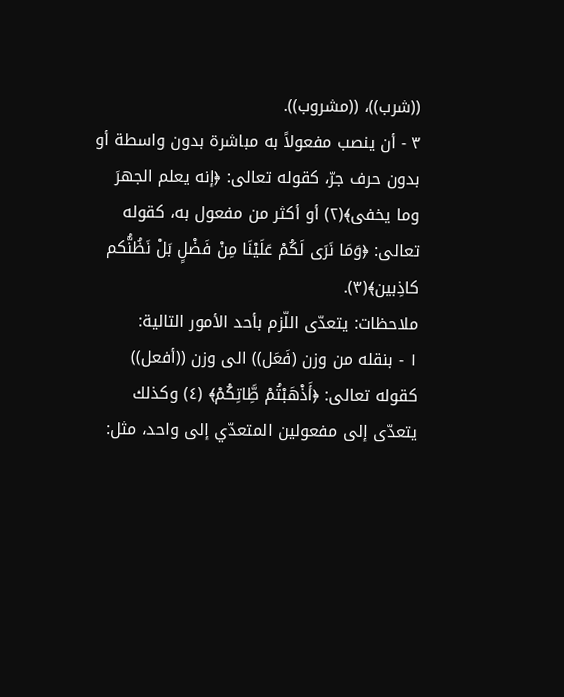((شرب))، ((مشروب)).
٣ - أن ينصب مفعولاً به مباشرة بدون واسطة أو
بدون حرف جرّ، كقوله تعالى: ﴿إنه يعلم الجهرَ
وما يخفى﴾(٢) أو أكثر من مفعول به، كقوله
تعالى: ﴿وَمَا نَرَى لَكُمْ عَلَيْنَا مِنْ فَضْلٍ بَلْ نَظُنُّكم
کاذِبین﴾(٣).
ملاحظات: يتعدّى اللّزم بأحد الأمور التالية:
١ - بنقله من وزن (فَعَل)) الى وزن ((أفعل))
كقوله تعالى: ﴿أَذْهَبْتُمْ طَِّاتِكُمْ﴾ (٤) وكذلك
يتعدّى إلى مفعولين المتعدّي إلى واحد، مثل: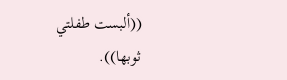((ألبست طفلتي ثوبها)).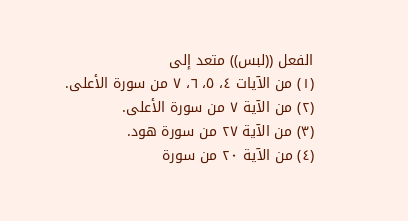الفعل ((لبس)) متعد إلى
(١) من الآيات ٤، ٥، ٦، ٧ من سورة الأعلى.
(٢) من الآية ٧ من سورة الأعلى.
(٣) من الآية ٢٧ من سورة هود.
(٤) من الآية ٢٠ من سورة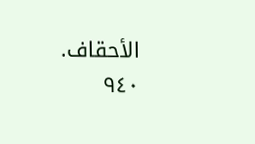الأحقاف.
٩٤٠